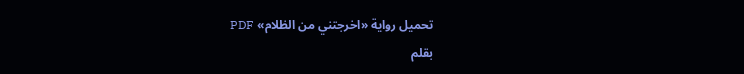تحميل رواية «اخرجتني من الظلام» PDF
بقلم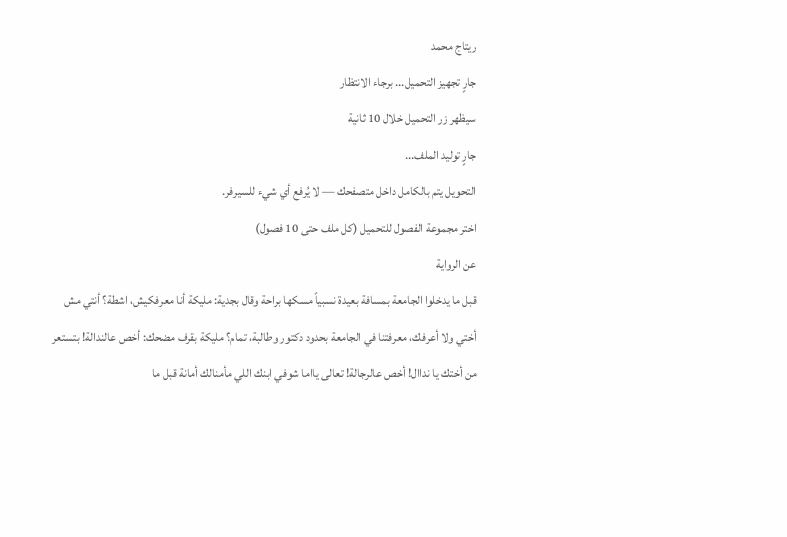ريتاج محمد
جارٍ تجهيز التحميل... برجاء الانتظار
سيظهر زر التحميل خلال 10 ثانية
جارٍ توليد الملف...
التحويل يتم بالكامل داخل متصفحك — لا يُرفع أي شيء للسيرفر.
اختر مجموعة الفصول للتحميل (كل ملف حتى 10 فصول)
عن الرواية
قبل ما يدخلوا الجامعة بمسافة بعيدة نسبياً مسكها براحة وقال بجدية: مليكة أنا معرفكيش، اشطة؟ أنتي مش أختي ولا أعرفك، معرفتنا في الجامعة بحدود دكتور وطالبة، تمام؟ مليكة بقرف مضحك: أخص عالندالة! بتستعر من أختك يا نداال! أخص عالرجالة! تعالى يااما شوفي ابنك اللي مأمنالك أمانة قبل ما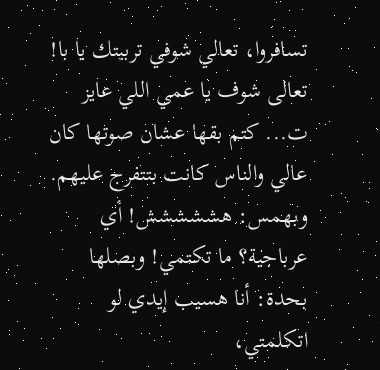تسافروا، تعالي شوفي تربيتك يا با! تعالى شوف يا عمي اللي عايز ت... كتم بقها عشان صوتها كان عالي والناس كانت بتتفرج عليهم. وبهمس: هششششش! أي عرباجية؟ ما تكتمي! وبصلها بحدة: أنا هسيب إيدي لو اتكلمتي،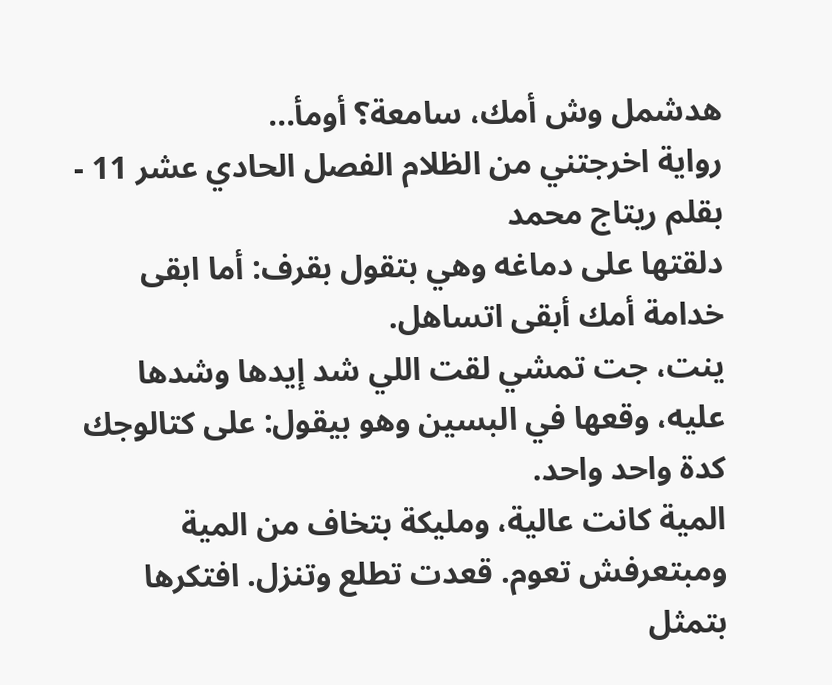هدشمل وش أمك، سامعة؟ أومأ...
رواية اخرجتني من الظلام الفصل الحادي عشر 11 - بقلم ريتاج محمد
دلقتها على دماغه وهي بتقول بقرف: أما ابقى خدامة أمك أبقى اتساهل.
ينت، جت تمشي لقت اللي شد إيدها وشدها عليه، وقعها في البسين وهو بيقول: على كتالوجك كدة واحد واحد.
المية كانت عالية، ومليكة بتخاف من المية ومبتعرفش تعوم. قعدت تطلع وتنزل. افتكرها بتمثل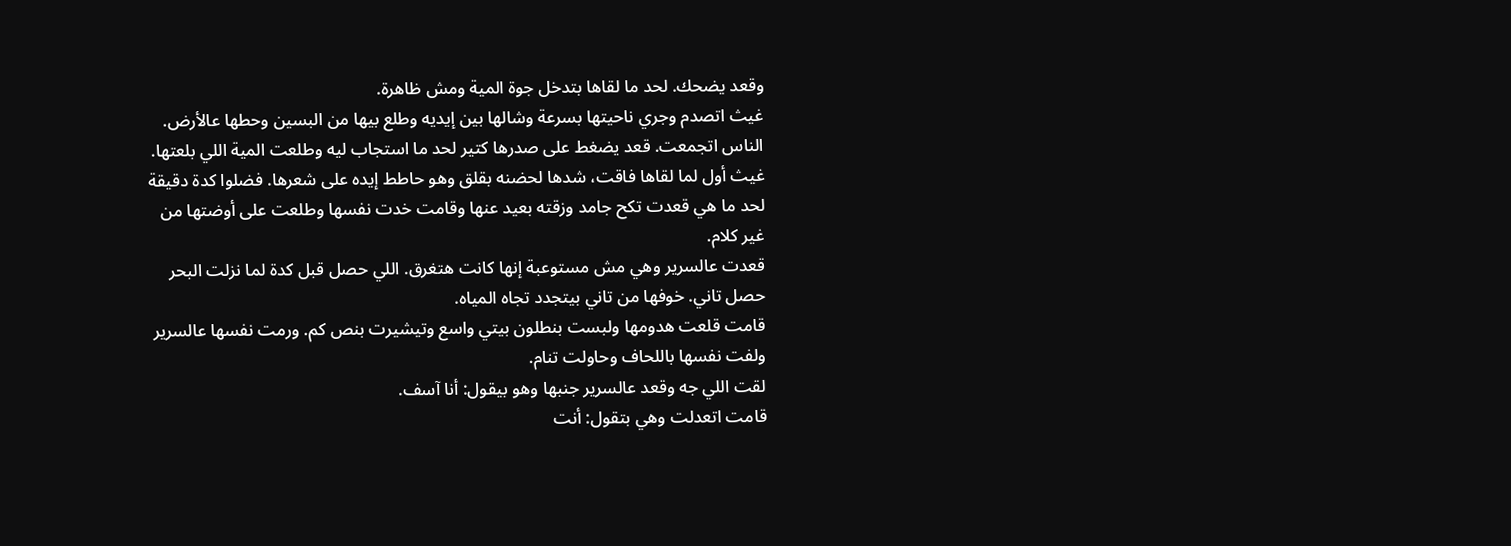وقعد يضحك. لحد ما لقاها بتدخل جوة المية ومش ظاهرة.
غيث اتصدم وجري ناحيتها بسرعة وشالها بين إيديه وطلع بيها من البسين وحطها عالأرض. الناس اتجمعت. قعد يضغط على صدرها كتير لحد ما استجاب ليه وطلعت المية اللي بلعتها.
غيث أول لما لقاها فاقت، شدها لحضنه بقلق وهو حاطط إيده على شعرها. فضلوا كدة دقيقة لحد ما هي قعدت تكح جامد وزقته بعيد عنها وقامت خدت نفسها وطلعت على أوضتها من غير كلام.
قعدت عالسرير وهي مش مستوعبة إنها كانت هتغرق. اللي حصل قبل كدة لما نزلت البحر حصل تاني. خوفها من تاني بيتجدد تجاه المياه.
قامت قلعت هدومها ولبست بنطلون بيتي واسع وتيشيرت بنص كم. ورمت نفسها عالسرير ولفت نفسها باللحاف وحاولت تنام.
لقت اللي جه وقعد عالسرير جنبها وهو بيقول: أنا آسف.
قامت اتعدلت وهي بتقول: أنت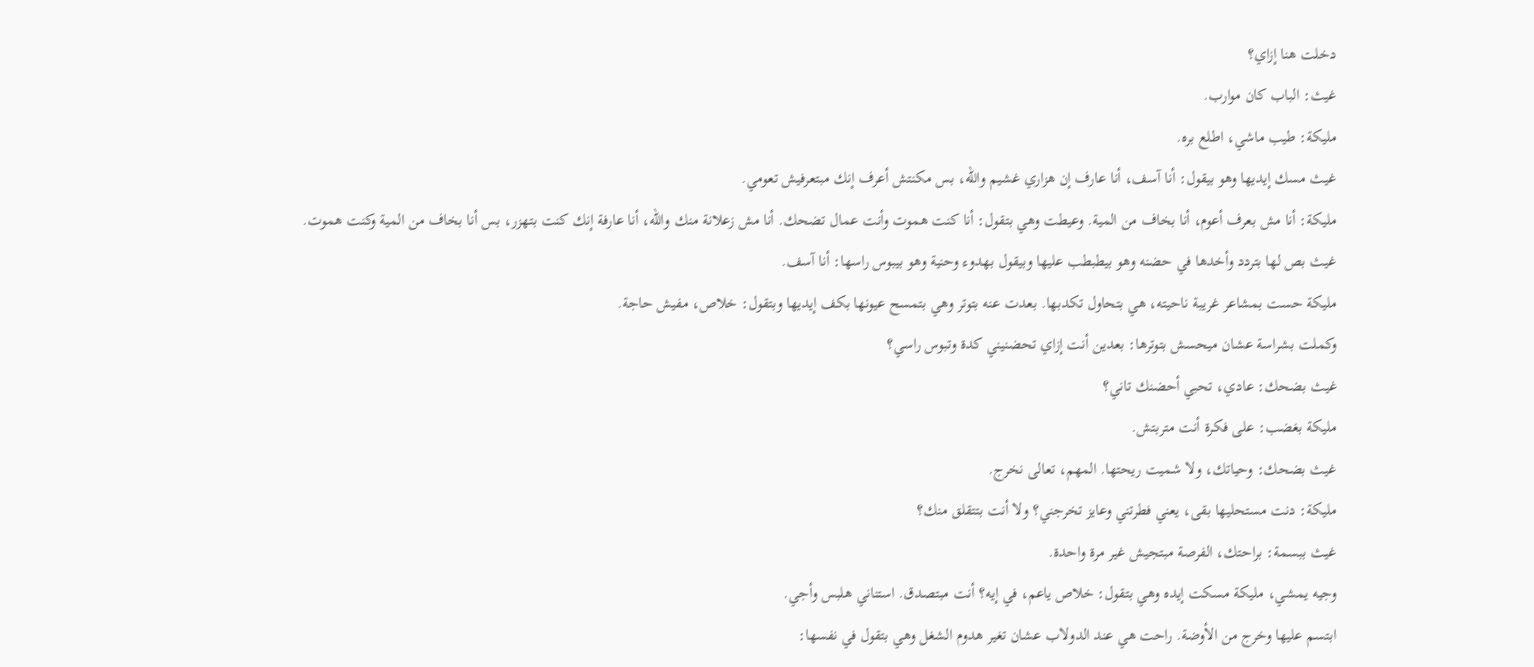دخلت هنا إزاي؟
غيث: الباب كان موارب.
مليكة: طيب ماشي، اطلع بره.
غيث مسك إيديها وهو بيقول: أنا آسف، أنا عارف إن هزاري غشيم والله، بس مكنتش أعرف إنك مبتعرفيش تعومي.
مليكة: أنا مش بعرف أعوم، أنا بخاف من المية. وعيطت وهي بتقول: أنا كنت هموت وأنت عمال تضحك. أنا مش زعلانة منك والله، أنا عارفة إنك كنت بتهزر، بس أنا بخاف من المية وكنت هموت.
غيث بص لها بتردد وأخدها في حضنه وهو بيطبطب عليها وبيقول بهدوء وحنية وهو بيبوس راسها: أنا آسف.
مليكة حست بمشاعر غريبة ناحيته، هي بتحاول تكدبها. بعدت عنه بتوتر وهي بتمسح عيونها بكف إيديها وبتقول: خلاص، مفيش حاجة.
وكملت بشراسة عشان ميحسش بتوترها: بعدين أنت إزاي تحضنيني كدة وتبوس راسي؟
غيث بضحك: عادي، تحبي أحضنك تاني؟
مليكة بغضب: على فكرة أنت متربتش.
غيث بضحك: وحياتك، ولا شميت ريحتها. المهم، تعالى نخرج.
مليكة: دنت مستحليها بقى، يعني فطرتني وعايز تخرجني؟ ولا أنت بتتقلق منك؟
غيث ببسمة: براحتك، الفرصة مبتجيش غير مرة واحدة.
وجيه يمشي، مليكة مسكت إيده وهي بتقول: خلاص ياعم، في إيه؟ أنت مبتصدق. استناني هلبس وأجي.
ابتسم عليها وخرج من الأوضة. راحت هي عند الدولاب عشان تغير هدوم الشغل وهي بتقول في نفسها: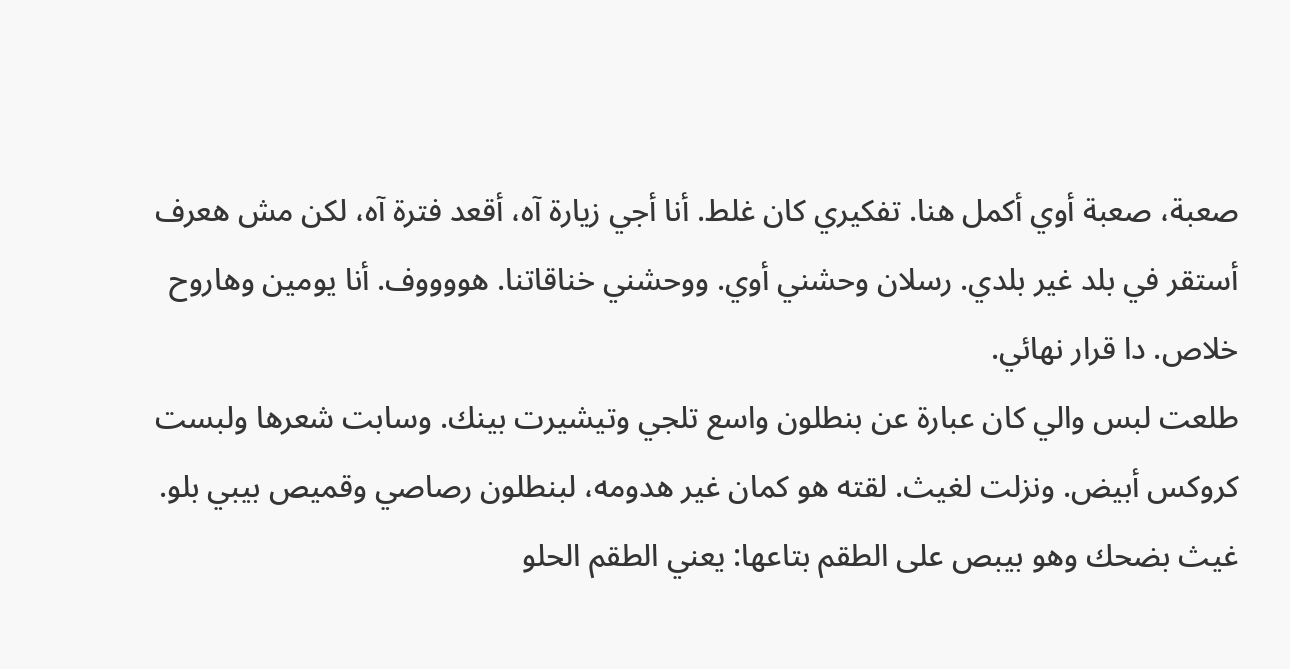صعبة، صعبة أوي أكمل هنا. تفكيري كان غلط. أنا أجي زيارة آه، أقعد فترة آه، لكن مش هعرف أستقر في بلد غير بلدي. رسلان وحشني أوي. ووحشني خناقاتنا. هووووف. أنا يومين وهاروح خلاص. دا قرار نهائي.
طلعت لبس والي كان عبارة عن بنطلون واسع تلجي وتيشيرت بينك. وسابت شعرها ولبست كروكس أبيض. ونزلت لغيث. لقته هو كمان غير هدومه، لبنطلون رصاصي وقميص بيبي بلو.
غيث بضحك وهو بيبص على الطقم بتاعها: يعني الطقم الحلو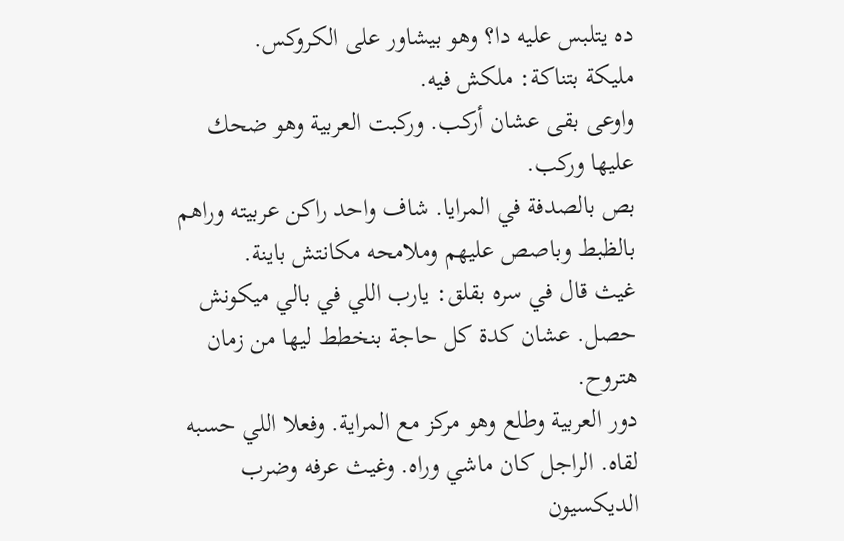ده يتلبس عليه دا؟ وهو بيشاور على الكروكس.
مليكة بتناكة: ملكش فيه.
واوعى بقى عشان أركب. وركبت العربية وهو ضحك عليها وركب.
بص بالصدفة في المرايا. شاف واحد راكن عربيته وراهم بالظبط وباصص عليهم وملامحه مكانتش باينة.
غيث قال في سره بقلق: يارب اللي في بالي ميكونش حصل. عشان كدة كل حاجة بنخطط ليها من زمان هتروح.
دور العربية وطلع وهو مركز مع المراية. وفعلا اللي حسبه لقاه. الراجل كان ماشي وراه. وغيث عرفه وضرب الديكسيون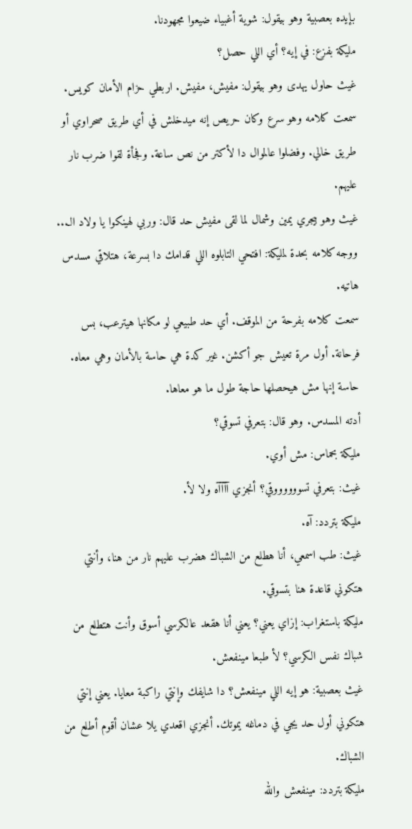بإيده بعصبية وهو بيقول: شوية أغبياء ضيعوا مجهودنا.
مليكة بفزع: في إيه؟ أي اللي حصل؟
غيث حاول يهدى وهو بيقول: مفيش، مفيش. اربطي حزام الأمان كويس.
سمعت كلامه وهو سرع وكان حريص إنه ميدخلش في أي طريق صحراوي أو طريق خالي. وفضلوا عالموال دا لأكتر من نص ساعة. وفجأة لقوا ضرب نار عليهم.
غيث وهو بيجري يمين وشمال لما لقى مفيش حد قال: وربي لهينكوا يا ولاد الـ...
ووجه كلامه بحدة لمليكة: افتحي التابلوه اللي قدامك دا بسرعة، هتلاقي مسدس هاتيه.
سمعت كلامه بفرحة من الموقف. أي حد طبيعي لو مكانها هيترعب، بس فرحانة. أول مرة تعيش جو أكشن. غير كدة هي حاسة بالأمان وهي معاه. حاسة إنها مش هيحصلها حاجة طول ما هو معاها.
أدته المسدس. وهو قال: بتعرفي تسوقي؟
مليكة بحماس: مش أوي.
غيث: بتعرفي تسووووووقي؟ أنجزي آآآآه ولا لأ.
مليكة بتردد: آه.
غيث: طب اسمعي، أنا هطلع من الشباك هضرب عليهم نار من هنا، وأنتي هتكوني قاعدة هنا بتسوقي.
مليكة باستغراب: إزاي يعني؟ يعني أنا هقعد عالكرسي أسوق وأنت هتطلع من شباك نفس الكرسي؟ لأ طبعا مينفعش.
غيث بعصبية: هو إيه اللي مينفعش؟ دا شايفك وإنتي راكبة معايا. يعني إنتي هتكوني أول حد يجي في دماغه يموتك. أنجزي اقعدي يلا عشان أقوم أطلع من الشباك.
مليكة بتردد: مينفعش والله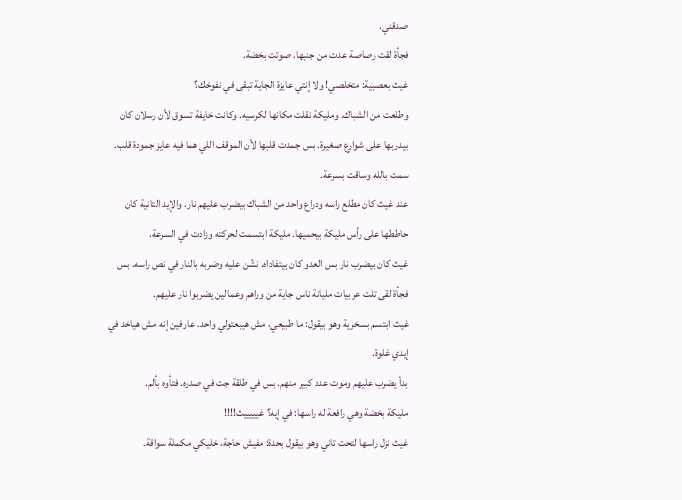صدقني.
فجأة لقت رصاصة عدت من جنبها. صوتت بخضة.
غيث بعصبية: متخلصي! ولا إنتي عايزة الجاية تبقى في نفوخك؟
وطلعت من الشباك. ومليكة نقلت مكانها لكرسيه. وكانت خايفة تسوق لأن رسلان كان بيدربها على شوارع صغيرة. بس جمدت قلبها لأن الموقف اللي هما فيه عايز جمودة قلب. سمت بالله وساقت بسرعة.
عند غيث كان مطلع راسه ودراع واحد من الشباك بيضرب عليهم نار. والإيد التانية كان حاططها على رأس مليكة بيحميها. مليكة ابتسمت لحركته وزادت في السرعة.
غيث كان بيضرب نار بس العدو كان بيتفاداه. نشّن عليه وضربه بالنار في نص راسه. بس فجأة لقى تلت عربيات مليانة ناس جاية من وراهم وعمالين يضربوا نار عليهم.
غيث ابتسم بسخرية وهو بيقول: ما طبيعي، مش هيبعتولي واحد. عارفين إنه مش هياخد في إيدي غلوة.
بدأ يضرب عليهم وموت عدد كبير منهم. بس في طلقة جت في صدره. فتأوه بألم.
مليكة بخضة وهي رافعة له راسها: في إيه؟ غيييييث!!!!
غيث نزل راسها لتحت تاني وهو بيقول بحدة: مفيش حاجة، خليكي مكملة سواقة.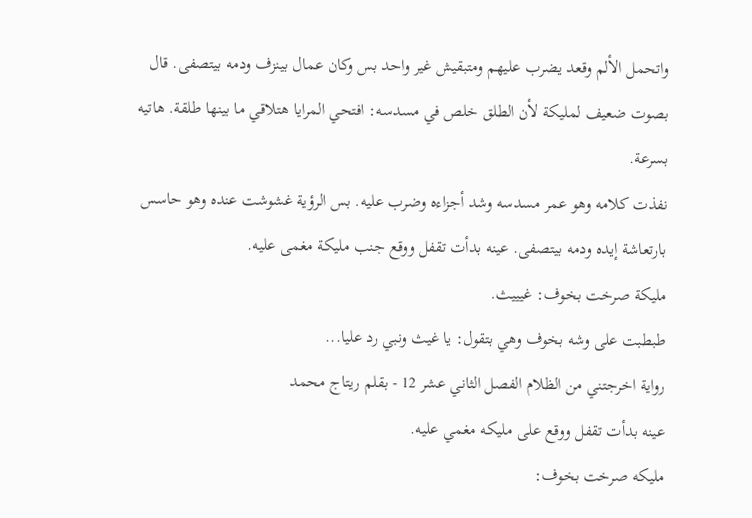واتحمل الألم وقعد يضرب عليهم ومتبقيش غير واحد بس وكان عمال بينزف ودمه بيتصفى. قال بصوت ضعيف لمليكة لأن الطلق خلص في مسدسه: افتحي المرايا هتلاقي ما بينها طلقة. هاتيه بسرعة.
نفذت كلامه وهو عمر مسدسه وشد أجزاءه وضرب عليه. بس الرؤية غشوشت عنده وهو حاسس بارتعاشة إيده ودمه بيتصفى. عينه بدأت تقفل ووقع جنب مليكة مغمى عليه.
مليكة صرخت بخوف: غيييث.
طبطبت على وشه بخوف وهي بتقول: يا غيث ونبي رد عليا...
رواية اخرجتني من الظلام الفصل الثاني عشر 12 - بقلم ريتاج محمد
عينه بدأت تقفل ووقع على مليكه مغمي عليه.
مليكه صرخت بخوف: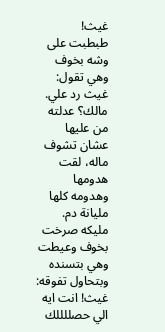غيث!
طبطبت على وشه بخوف وهي تقول: غيث رد علي.
مالك؟ عدلته من عليها عشان تشوف ماله، لقت هدومها وهدومه كلها مليانة دم.
مليكه صرخت بخوف وعيطت وهي بتسنده وبتحاول تفوقه: غيث! انت ايه الي حصللللك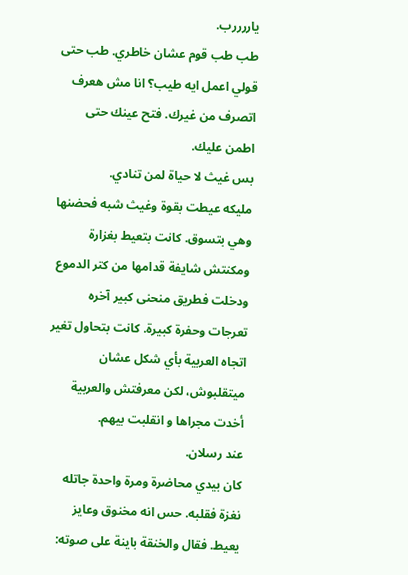ياررررب.
طب طب قوم عشان خاطري. طب حتى قولي اعمل ايه طيب؟ انا مش هعرف اتصرف من غيرك. فتح عينك حتى اطمن عليك.
بس غيث لا حياة لمن تنادي.
مليكه عيطت بقوة وغيث شبه فحضنها وهي بتسوق. كانت بتعيط بغزارة ومكنتش شايفة قدامها من كتر الدموع ودخلت فطريق منحنى كبير آخره تعرجات وحفرة كبيرة. كانت بتحاول تغير اتجاه العربية بأي شكل عشان ميتقلبوش، لكن معرفتش والعربية أخدت مجراها و انقلبت بيهم.
عند رسلان.
كان بيدي محاضرة ومرة واحدة جاتله نغزة فقلبه. حس انه مخنوق وعايز يعيط. فقال والخنقة باينة على صوته: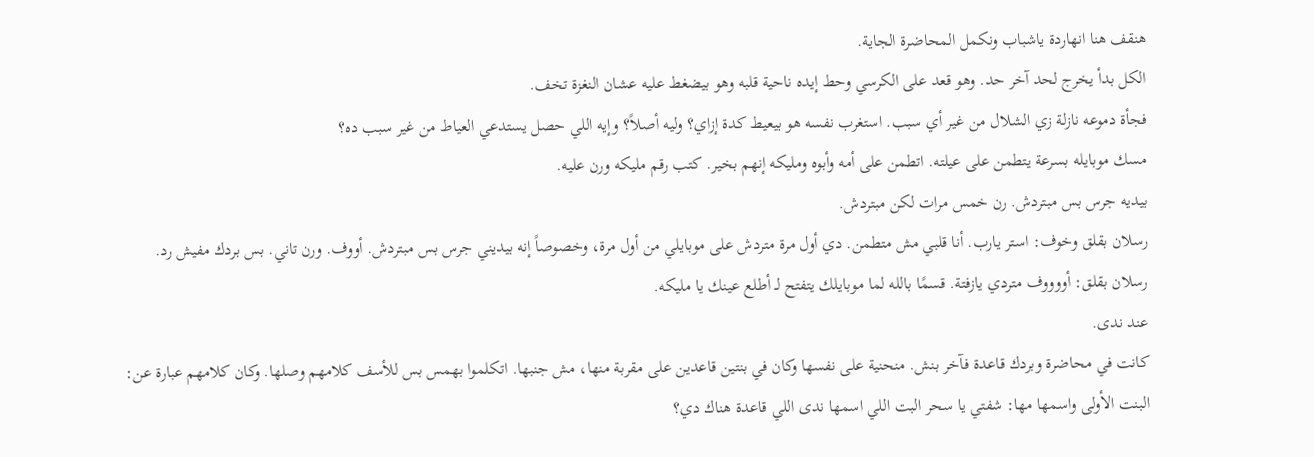هنقف هنا انهاردة ياشباب ونكمل المحاضرة الجاية.
الكل بدأ يخرج لحد آخر حد. وهو قعد على الكرسي وحط إيده ناحية قلبه وهو بيضغط عليه عشان النغزة تخف.
فجأة دموعه نازلة زي الشلال من غير أي سبب. استغرب نفسه هو بيعيط كدة إزاي؟ وليه أصلاً؟ وإيه اللي حصل يستدعي العياط من غير سبب ده؟
مسك موبايله بسرعة يتطمن على عيلته. اتطمن على أمه وأبوه ومليكه إنهم بخير. كتب رقم مليكه ورن عليه.
بيديه جرس بس مبتردش. رن خمس مرات لكن مبتردش.
رسلان بقلق وخوف: استر يارب. أنا قلبي مش متطمن. دي أول مرة متردش على موبايلي من أول مرة، وخصوصاً إنه بيديني جرس بس مبتردش. أووف. ورن تاني. بس بردك مفيش رد.
رسلان بقلق: أووووف متردي يازفتة. قسمًا بالله لما موبايلك يتفتح لـ أطلع عينك يا مليكه.
عند ندى.
كانت في محاضرة وبردك قاعدة فآخر بنش. منحنية على نفسها وكان في بنتين قاعدين على مقربة منها، مش جنبها. اتكلموا بهمس بس للأسف كلامهم وصلها. وكان كلامهم عبارة عن:
البنت الأولى واسمها مها: شفتي يا سحر البت اللي اسمها ندى اللي قاعدة هناك دي؟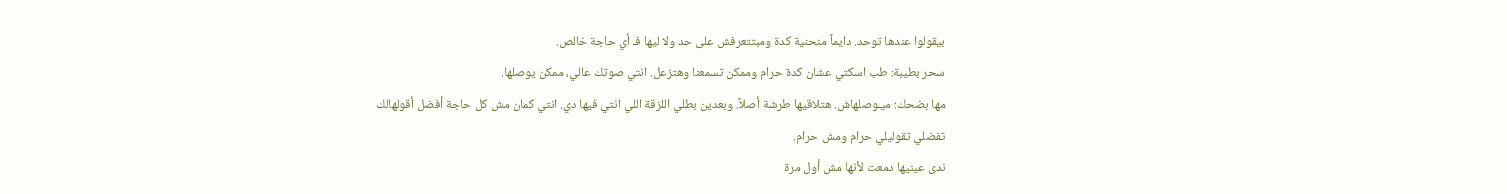بيقولوا عندها توحد. دايماً منحنية كدة ومبتتعرفش على حد ولا ليها فـ أي حاجة خالص.
سحر بطيبة: طب اسكتي عشان كدة حرام وممكن تسمعنا وهتزعل. انتي صوتك عالي، ممكن يوصلها.
مها بضحك: ميـوصلهاش. هتلاقيها طرشة أصلاً. وبعدين بطلي اللزقة اللي انتي فيها دي. انتي كمان مش كل حاجة أفضل أقولهالك تفضلي تقوليلي حرام ومش حرام.
ندى عينيها دمعت لأنها مش أول مرة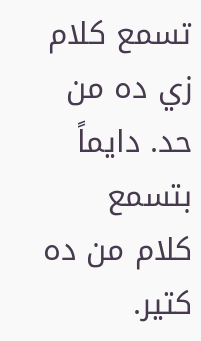تسمع كلام زي ده من حد. دايماً بتسمع كلام من ده كتير.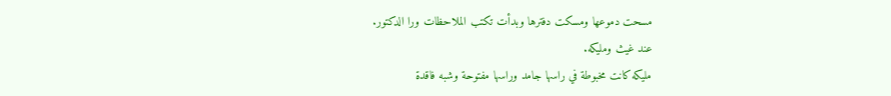مسحت دموعها ومسكت دفترها وبدأت تكتب الملاحظات ورا الدكتور.
عند غيث ومليكه.
مليكه كانت مخبوطة في راسها جامد وراسها مفتوحة وشبه فاقدة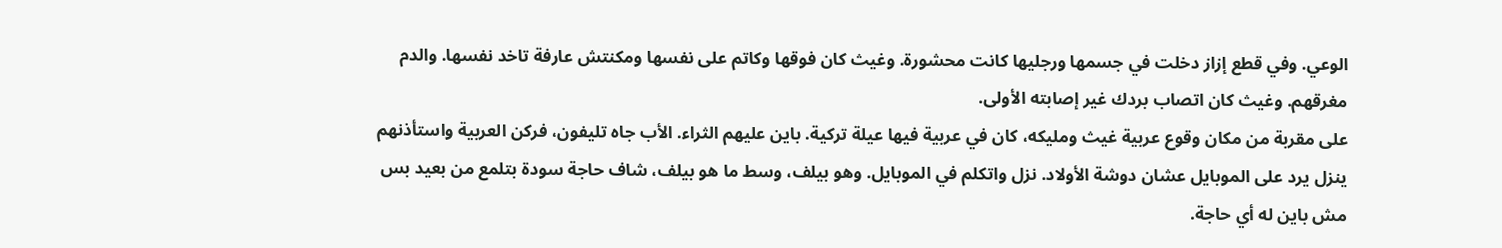الوعي. وفي قطع إزاز دخلت في جسمها ورجليها كانت محشورة. وغيث كان فوقها وكاتم على نفسها ومكنتش عارفة تاخد نفسها. والدم مغرقهم. وغيث كان اتصاب بردك غير إصابته الأولى.
على مقربة من مكان وقوع عربية غيث ومليكه، كان في عربية فيها عيلة تركية. باين عليهم الثراء. الأب جاه تليفون، فركن العربية واستأذنهم ينزل يرد على الموبايل عشان دوشة الأولاد. نزل واتكلم في الموبايل. وهو بيلف، وسط ما هو بيلف، شاف حاجة سودة بتلمع من بعيد بس مش باين له أي حاجة.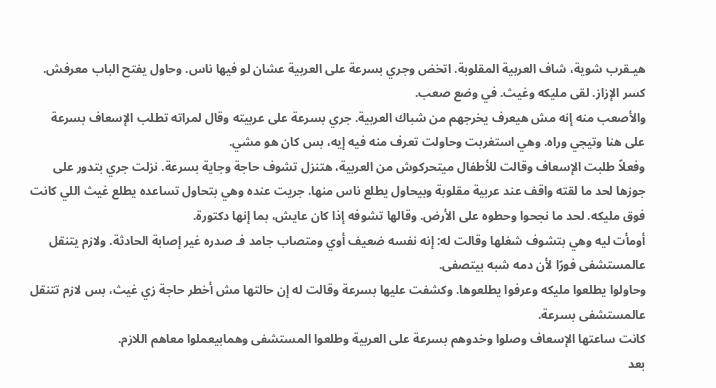هيـقرب شوية، شاف العربية المقلوبة. اتخض وجري بسرعة على العربية عشان لو فيها ناس. وحاول يفتح الباب معرفش. كسر الإزاز. لقى مليكه وغيث. في وضع صعب.
والأصعب منه إنه مش هيعرف يخرجهم من شباك العربية. جري بسرعة على عربيته وقال لمراته تطلب الإسعاف بسرعة على هنا وتيجي وراه. وهي استغربت وحاولت تعرف منه فيه إيه، بس كان هو مشي.
وفعلاً طلبت الإسعاف وقالت للأطفال ميتحركوش من العربية، هتنزل تشوف حاجة وجاية بسرعة. نزلت جري بتدور على جوزها لحد ما لقته واقف عند عربية مقلوبة وبيحاول يطلع ناس منها. جريت عنده وهي بتحاول تساعده يطلع غيث اللي كانت فوق مليكه. لحد ما نجحوا وحطوه على الأرض. وقالها تشوفه إذا كان عايش، بما إنها دكتورة.
أومأت ليه وهي بتشوف شغلها وقالت له: إنه نفسه ضعيف أوي ومتصاب جامد فـ صدره غير إصابة الحادثة. ولازم يتنقل عالمستشفى فورًا لأن دمه شبه بيتصفى.
وحاولوا يطلعوا مليكه وعرفوا يطلعوها. وكشفت عليها بسرعة وقالت له إن حالتها مش أخطر حاجة زي غيث، بس لازم تتنقل عالمستشفى بسرعة.
كانت ساعتها الإسعاف وصلوا وخدوهم بسرعة على العربية وطلعوا المستشفى وهمابيعملوا معاهم اللازم.
بعد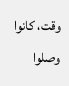وقت، كانوا وصلوا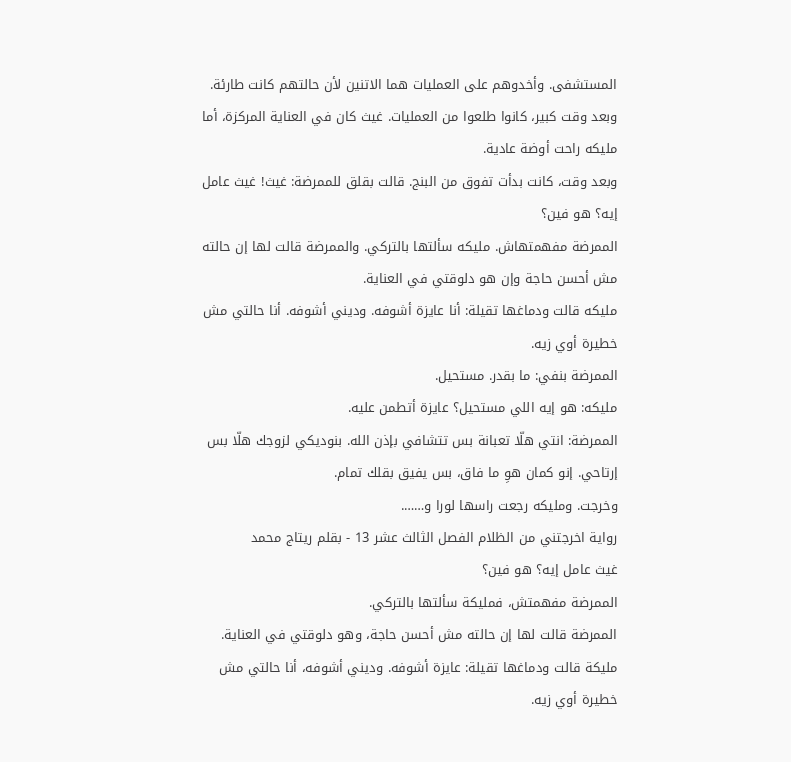المستشفى. وأخدوهم على العمليات هما الاتنين لأن حالتهم كانت طارئة.
وبعد وقت كبير، كانوا طلعوا من العمليات. غيث كان في العناية المركزة، أما مليكه راحت أوضة عادية.
وبعد وقت، كانت بدأت تفوق من البنج. قالت بقلق للممرضة: غيث! غيث عامل إيه؟ هو فين؟
الممرضة مفهمتهاش. مليكه سألتها بالتركي. والممرضة قالت لها إن حالته مش أحسن حاجة وإن هو دلوقتي في العناية.
مليكه قالت ودماغها تقيلة: أنا عايزة أشوفه. وديني أشوفه. أنا حالتي مش خطيرة أوي زيه.
الممرضة بنفي: ما بقدر. مستحيل.
مليكه: هو إيه اللي مستحيل؟ عايزة أتطمن عليه.
الممرضة: انتي هلّا تعبانة بس تتشافي بإذن الله. بنوديكي لزوجك هلّا بس إرتاحي. إنو كمان هوِ ما فاق، بس يفيق بقلك تمام.
وخرجت. ومليكه رجعت راسها لورا و…….
رواية اخرجتني من الظلام الفصل الثالث عشر 13 - بقلم ريتاج محمد
غيث عامل إيه؟ هو فين؟
الممرضة مفهمتش، فمليكة سألتها بالتركي.
الممرضة قالت لها إن حالته مش أحسن حاجة، وهو دلوقتي في العناية.
مليكة قالت ودماغها تقيلة: عايزة أشوفه. وديني أشوفه، أنا حالتي مش خطيرة أوي زيه.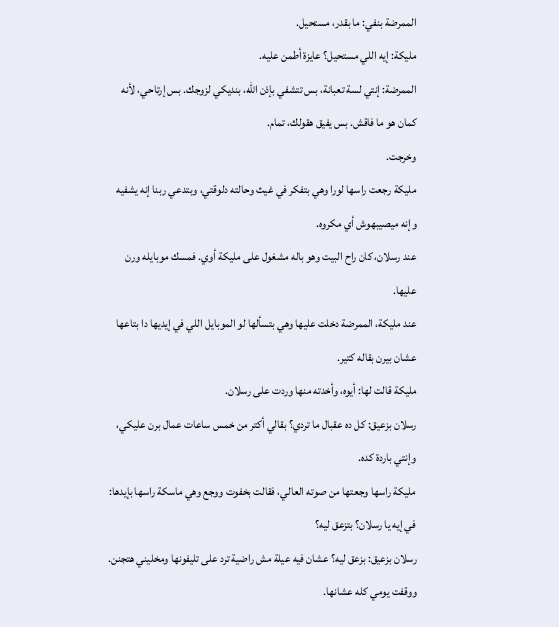الممرضة بنفي: ما بقدر، مستحيل.
مليكة: إيه اللي مستحيل؟ عايزة أطمن عليه.
الممرضة: إنتي لسة تعبانة، بس تتشفي بإذن الله، بنديكي لزوجك. بس إرتاحي، لأنه كمان هو ما فاقش. بس يفيق هقولك، تمام.
وخرجت.
مليكة رجعت راسها لورا وهي بتفكر في غيث وحالته دلوقتي، وبتدعي ربنا إنه يشفيه وإنه ميصيبهوش أي مكروه.
عند رسلان، كان راح البيت وهو باله مشغول على مليكة أوي. فمسك موبايله ورن عليها.
عند مليكة، الممرضة دخلت عليها وهي بتسألها لو الموبايل اللي في إيديها دا بتاعها عشان بيرن بقاله كتير.
مليكة قالت لها: أيوه، وأخدته منها وردت على رسلان.
رسلان بزعيق: كل ده عقبال ما تردي؟ بقالي أكتر من خمس ساعات عمال برن عليكي، وإنتي باردة كده.
مليكة راسها وجعتها من صوته العالي، فقالت بخفوت ووجع وهي ماسكة راسها بإيدها: في إيه يا رسلان؟ بتزعق ليه؟
رسلان بزعيق: بزعق ليه؟ عشان فيه عيلة مش راضية ترد على تليفونها ومخليني هتجنن. ووقفت يومي كله عشانها.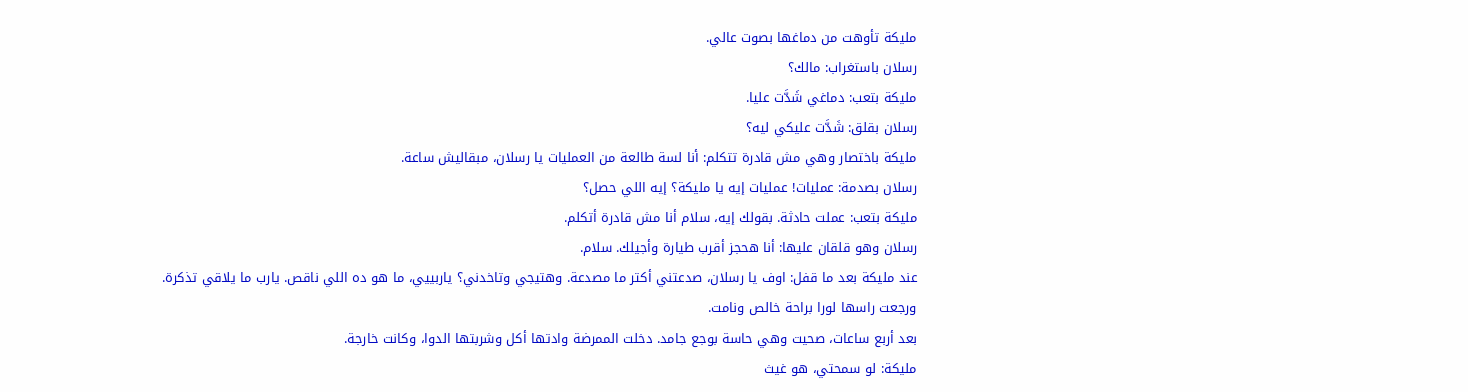مليكة تأوهت من دماغها بصوت عالي.
رسلان باستغراب: مالك؟
مليكة بتعب: دماغي شَدَّت عليا.
رسلان بقلق: شَدَّت عليكي ليه؟
مليكة باختصار وهي مش قادرة تتكلم: أنا لسة طالعة من العمليات يا رسلان، مبقاليش ساعة.
رسلان بصدمة: عمليات! عمليات إيه يا مليكة؟ إيه اللي حصل؟
مليكة بتعب: عملت حادثة. بقولك إيه، سلام أنا مش قادرة أتكلم.
رسلان وهو قلقان عليها: أنا هحجز أقرب طيارة وأجيلك. سلام.
عند مليكة بعد ما قفل: اوف يا رسلان، صدعتني أكتر ما مصدعة. وهتيجي وتاخدني؟ ياربييي، ما هو ده اللي ناقص. يارب ما يلاقي تذكرة.
ورجعت راسها لورا براحة خالص ونامت.
بعد أربع ساعات، صحيت وهي حاسة بوجع جامد. دخلت الممرضة وادتها أكل وشربتها الدوا، وكانت خارجة.
مليكة: لو سمحتي، هو غيث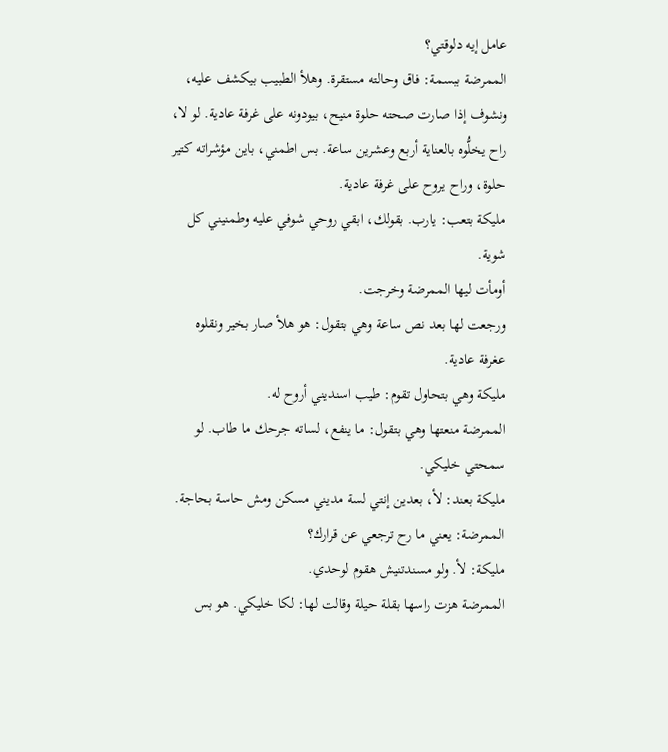عامل إيه دلوقتي؟
الممرضة ببسمة: فاق وحالته مستقرة. وهلأ الطبيب بيكشف عليه، ونشوف إذا صارت صحته حلوة منيح، بيودونه على غرفة عادية. لو لا، راح يخلُّوه بالعناية أربع وعشرين ساعة. بس اطمني، باين مؤشراته كتير حلوة، وراح يروح على غرفة عادية.
مليكة بتعب: يارب. بقولك، ابقي روحي شوفي عليه وطمنيني كل شوية.
أومأت ليها الممرضة وخرجت.
ورجعت لها بعد نص ساعة وهي بتقول: هو هلأ صار بخير ونقلوه عغرفة عادية.
مليكة وهي بتحاول تقوم: طيب اسنديني أروح له.
الممرضة منعتها وهي بتقول: ما ينفع، لساته جرحك ما طاب. لو سمحتي خليكي.
مليكة بعند: لأ، بعدين إنتي لسة مديني مسكن ومش حاسة بحاجة.
الممرضة: يعني ما رح ترجعي عن قرارك؟
مليكة: لأ. ولو مسندتنيش هقوم لوحدي.
الممرضة هزت راسها بقلة حيلة وقالت لها: لكا خليكي. هو بس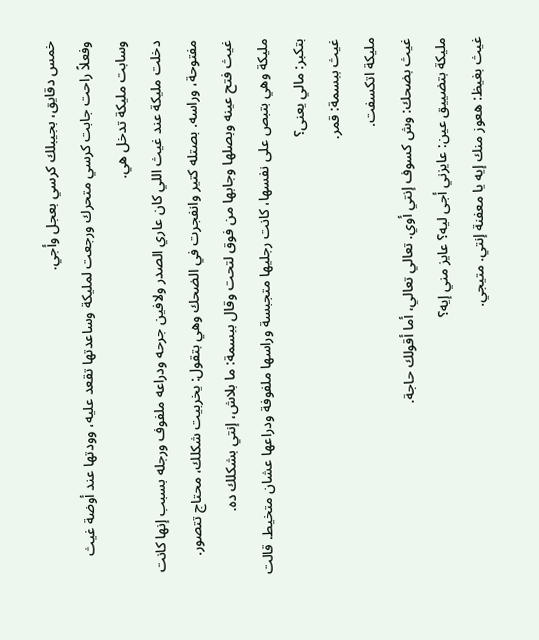خمس دقايق، بجيبلك كرسي بعجل وأجي.
وفعلاً راحت جابت كرسي متحرك ورجعت لمليكة وساعدتها تقعد عليه، وودتها عند أوضة غيث وسابت مليكة تدخل هي.
دخلت مليكة عند غيث اللي كان عاري الصدر ولافين جرحه ودراعه ملفوف ورجله بسبب إنها كانت مفتوحة، وراسه. بصتله كتير وانفجرت في الضحك وهي بتقول: يخربيت شكلك، محتاج تتصور.
غيث فتح عينه وبصلها وجابها من فوق لتحت وقال ببسمة: ما بلاش، إنتي بشكلك ده.
مليكة وهي بتبص على نفسها، كانت رجليها متجبسة وراسها ملفوفة ودراعها عشان متخيط. قالت بتكبر: مالي يعنى؟
غيث ببسمة: قمر.
مليكة اتكسفت.
غيث بضحك: وش كسوف إنتي أوي. تعالي تعالي، أما أقولك حاجة.
مليكة بتضييق عين: عايزني أجى ليه؟ عايز مني إيه؟
غيث بغيظ: هعوز منك إيه يا معفنة إنتي. متيجي.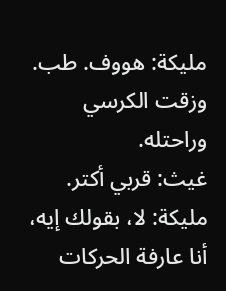مليكة: هووف. طب. وزقت الكرسي وراحتله.
غيث: قربي أكتر.
مليكة: لا، بقولك إيه، أنا عارفة الحركات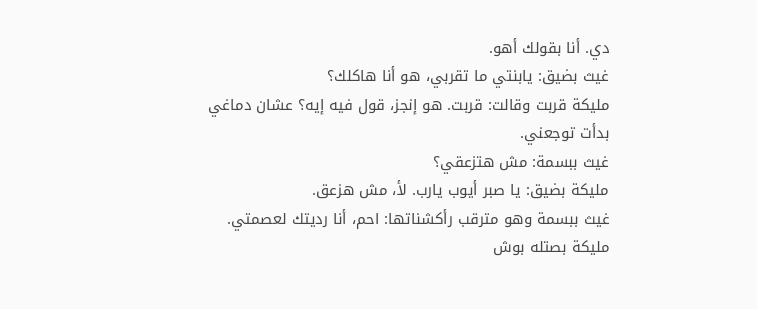دي. أنا بقولك أهو.
غيث بضيق: يابنتي ما تقربي، هو أنا هاكلك؟
مليكة قربت وقالت: قربت. هو إنجز، قول فيه إيه؟ عشان دماغي بدأت توجعني.
غيث ببسمة: مش هتزعقي؟
مليكة بضيق: يا صبر أيوب يارب. لأ، مش هزعق.
غيث ببسمة وهو مترقب رأكشناتها: احم، أنا رديتك لعصمتي.
مليكة بصتله بوش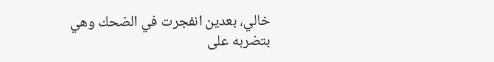خالي، بعدين انفجرت في الضحك وهي بتضربه على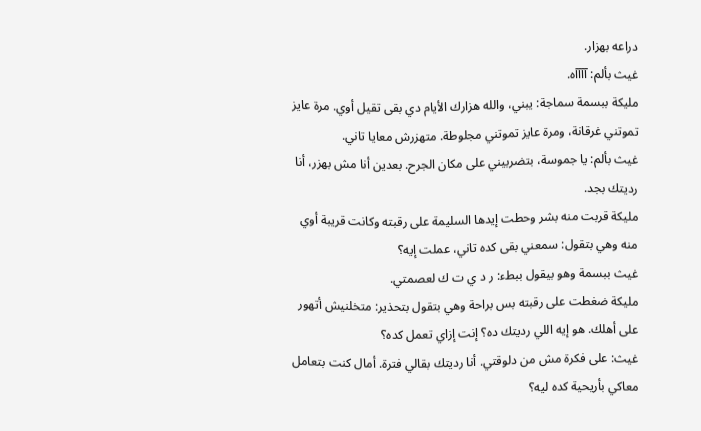دراعه بهزار.
غيث بألم: آآآآه.
مليكة ببسمة سماجة: يبني، والله هزارك الأيام دي بقى تقيل أوي. مرة عايز تموتني غرقانة، ومرة عايز تموتني مجلوطة. متهزرش معايا تاني.
غيث بألم: يا جموسة، بتضربيني على مكان الجرح. بعدين أنا مش بهزر، أنا رديتك بجد.
مليكة قربت منه بشر وحطت إيدها السليمة على رقبته وكانت قريبة أوي منه وهي بتقول: سمعني بقى كده تاني، عملت إيه؟
غيث ببسمة وهو بيقول ببطء: ر د ي ت ك لعصمتي.
مليكة ضغطت على رقبته بس براحة وهي بتقول بتحذير: متخلنيش أتهور على أهلك. هو إيه اللي رديتك ده؟ إنت إزاي تعمل كده؟
غيث: على فكرة مش من دلوقتي. أنا رديتك بقالي فترة. أمال كنت بتعامل معاكي بأريحية كده ليه؟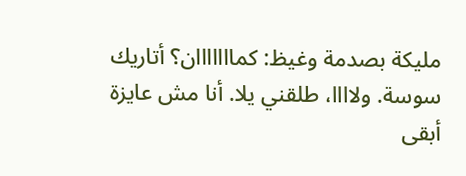مليكة بصدمة وغيظ: كمااااااان؟ أتاريك سوسة. ولاااا، طلقني يلا. أنا مش عايزة أبقى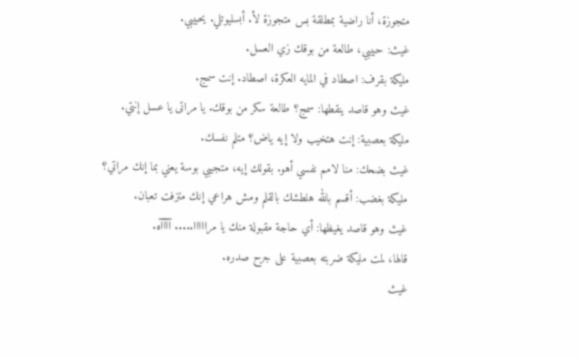متجوزة، أنا راضية بمطلقة بس متجوزة لأ. أبسليوتلي. يحبيبي.
غيث: حبيبي، طالعة من بوقك زي العسل.
مليكة بقرف: اصطاد في المايه العكرة، اصطاد. إنت سمج.
غيث وهو قاصد ينقطها: سمج؟ طالعة سكر من بوقك. يا مراتى يا عسل إنتي.
مليكة بعصبية: إنت هتخيب ولا إيه ياض؟ متلم نفسك.
غيث بضحك: منا لامم نفسي أهو. بقولك إيه، متجيبي بوسة يعني بما إنك مراتي؟
مليكة بغضب: أقسم بالله هلطشك بالقلم ومش هراعي إنك متزفت تعبان.
غيث وهو قاصد يغيظها: أي حاجة مقبولة منك يا مرااااا..... آآآآه.
قالها، لمت مليكة ضربته بعصبية على جرح صدره.
غيث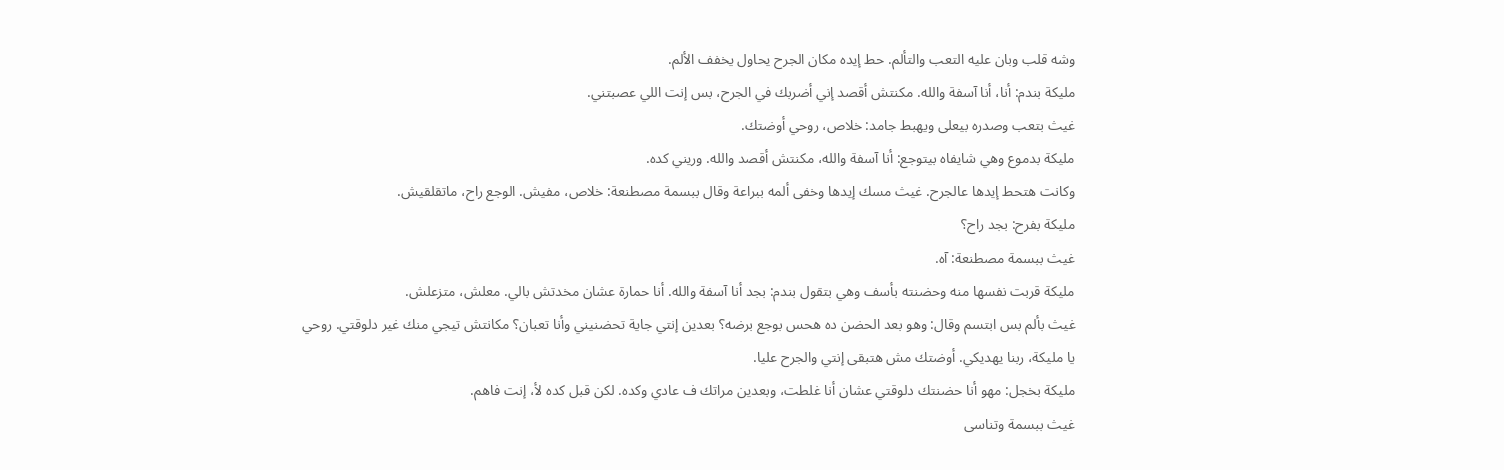وشه قلب وبان عليه التعب والتألم. حط إيده مكان الجرح يحاول يخفف الألم.
مليكة بندم: أنا، أنا آسفة والله. مكنتش أقصد إني أضربك في الجرح، بس إنت اللي عصبتني.
غيث بتعب وصدره بيعلى ويهبط جامد: خلاص، روحي أوضتك.
مليكة بدموع وهي شايفاه بيتوجع: أنا آسفة والله، مكنتش أقصد والله. وريني كده.
وكانت هتحط إيدها عالجرح. غيث مسك إيدها وخفى ألمه ببراعة وقال ببسمة مصطنعة: خلاص، مفيش. الوجع راح، ماتقلقيش.
مليكة بفرح: بجد راح؟
غيث ببسمة مصطنعة: آه.
مليكة قربت نفسها منه وحضنته بأسف وهي بتقول بندم: بجد أنا آسفة والله. أنا حمارة عشان مخدتش بالي. معلش، متزعلش.
غيث بألم بس ابتسم وقال: وهو بعد الحضن ده هحس بوجع برضه؟ بعدين إنتي جاية تحضنيني وأنا تعبان؟ مكانتش تيجي منك غير دلوقتي. روحي يا مليكة، ربنا يهديكي. أوضتك مش هتبقى إنتي والجرح عليا.
مليكة بخجل: مهو أنا حضنتك دلوقتي عشان أنا غلطت، وبعدين مراتك ف عادي وكده. لكن قبل كده لأ، إنت فاهم.
غيث ببسمة وتناسى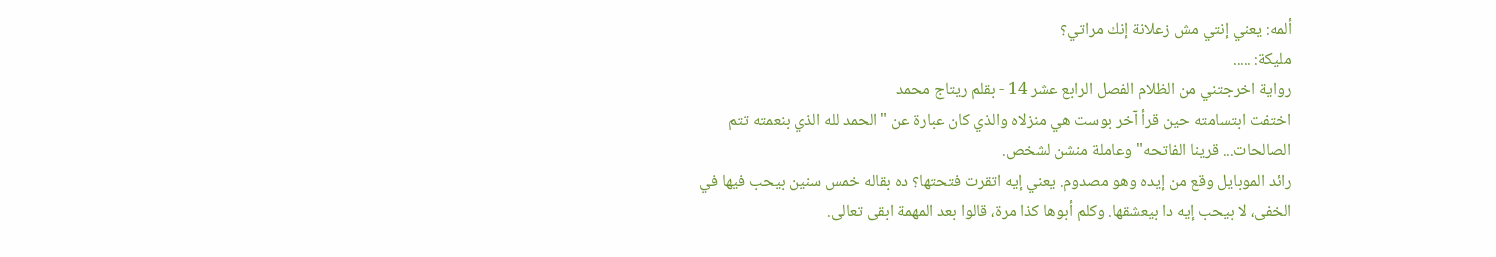ألمه: يعني إنتي مش زعلانة إنك مراتي؟
مليكة: .....
رواية اخرجتني من الظلام الفصل الرابع عشر 14 - بقلم ريتاج محمد
اختفت ابتسامته حين قرأ آخر بوست هي منزلاه والذي كان عبارة عن "الحمد لله الذي بنعمته تتم الصالحات... قرينا الفاتحه" وعاملة منشن لشخص.
رائد الموبايل وقع من إيده وهو مصدوم. يعني إيه اتقرت فتحتها؟ ده بقاله خمس سنين بيحب فيها في الخفى، لا بيحب إيه دا بيعشقها. وكلم أبوها كذا مرة، قالوا بعد المهمة ابقى تعالى.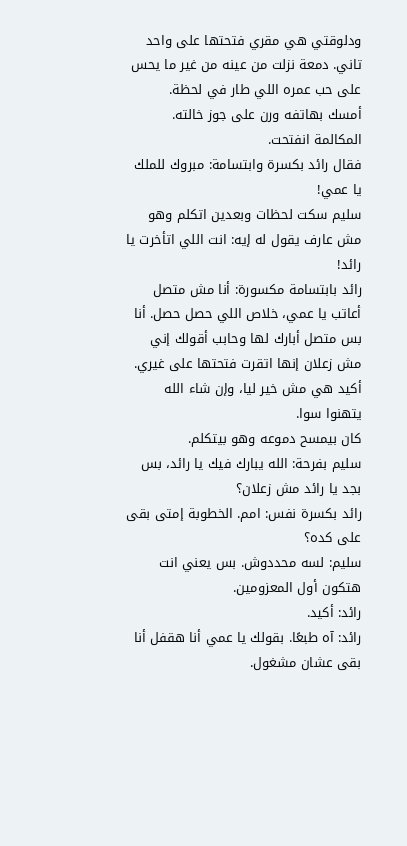ودلوقتي هي مقري فتحتها على واحد تاني. دمعة نزلت من عينه من غير ما يحس على حب عمره اللي طار في لحظة.
أمسك بهاتفه ورن على جوز خالته.
المكالمة انفتحت.
فقال رائد بكسرة وابتسامة: مبروك للملك يا عمي!
سليم سكت لحظات وبعدين اتكلم وهو مش عارف يقول له إيه: انت اللي اتأخرت يا رائد!
رائد بابتسامة مكسورة: أنا مش متصل أعاتب يا عمي، خلاص اللي حصل حصل. أنا بس متصل أبارك لها وحابب أقولك إني مش زعلان إنها اتقرت فتحتها على غيري. أكيد هي مش خير ليا، وإن شاء الله يتهنوا سوا.
كان بيمسح دموعه وهو بيتكلم.
سليم بفرحة: الله يبارك فيك يا رائد، بس بجد يا رائد مش زعلان؟
رائد بكسرة نفس: امم. الخطوبة إمتى بقى على كده؟
سليم: لسه محددوش. بس يعني انت هتكون أول المعزومين.
رائد: أكيد.
رائد: آه طبعًا. بقولك يا عمي أنا هقفل أنا بقى عشان مشغول.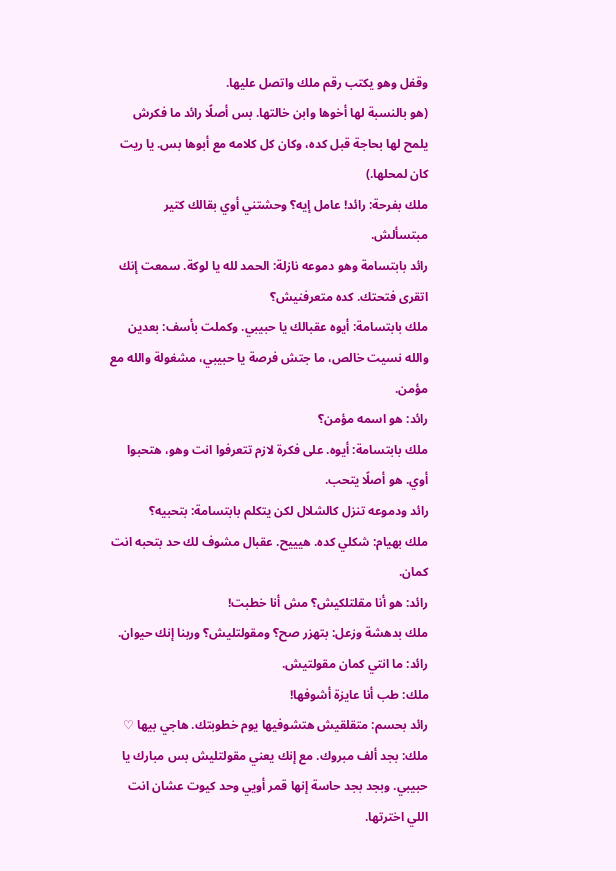وقفل وهو يكتب رقم ملك واتصل عليها.
(هو بالنسبة لها أخوها وابن خالتها. بس أصلًا رائد ما فكرش يلمح لها بحاجة قبل كده، وكان كل كلامه مع أبوها بس. يا ريت كان لمحلها.)
ملك بفرحة: رائد! عامل إيه؟ وحشتني أوي بقالك كتير مبتسألش.
رائد بابتسامة وهو دموعه نازلة: الحمد لله يا لوكة. سمعت إنك اتقرى فتحتك. كده متعرفنيش؟
ملك بابتسامة: أيوه عقبالك يا حبيبي. وكملت بأسف: بعدين والله نسيت خالص، ما جتش فرصة يا حبيبي، مشغولة والله مع مؤمن.
رائد: هو اسمه مؤمن؟
ملك بابتسامة: أيوه. على فكرة لازم تتعرفوا انت وهو، هتحبوا أوي. هو أصلًا يتحب.
رائد ودموعه تنزل كالشلال لكن يتكلم بابتسامة: بتحبيه؟
ملك بهيام: شكلي كده. هيييح. عقبال مشوف لك حد بتحبه انت كمان.
رائد: هو أنا مقلتلكيش؟ مش أنا خطبت!
ملك بدهشة وزعل: بتهزر صح؟ ومقولتليش؟ وربنا إنك حيوان.
رائد: ما انتي كمان مقولتيش.
ملك: طب أنا عايزة أشوفها!
رائد بحسم: متقلقيش هتشوفيها يوم خطوبتك. هاجي بيها ♡
ملك: بجد ألف مبروك. مع إنك يعني مقولتليش بس مبارك يا حبيبي. وبجد بجد حاسة إنها قمر أويي وحد كيوت عشان انت اللي اخترتها.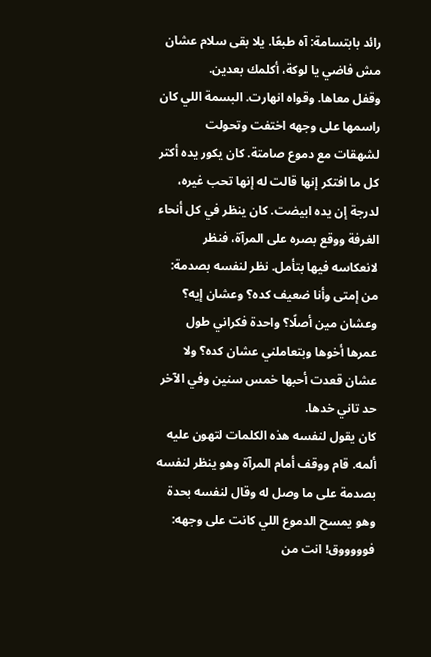رائد بابتسامة: آه طبعًا. يلا بقى سلام عشان مش فاضي يا لوكة، أكلمك بعدين.
وقفل معاها. وقواه انهارت. البسمة اللي كان راسمها على وجهه اختفت وتحولت لشهقات مع دموع صامتة. كان يكور يده أكتر كل ما افتكر إنها قالت له إنها تحب غيره، لدرجة إن يده ابيضت. كان ينظر في كل أنحاء الغرفة ووقع بصره على المرآة، فنظر لانعكاسه فيها بتأمل. نظر لنفسه بصدمة: من إمتى وأنا ضعيف كده؟ وعشان إيه؟ وعشان مين أصلًا؟ واحدة فكراني طول عمرها أخوها وبتعاملني عشان كده؟ ولا عشان قعدت أحبها خمس سنين وفي الآخر حد تاني خدها.
كان يقول لنفسه هذه الكلمات لتهون عليه ألمه. قام ووقف أمام المرآة وهو ينظر لنفسه بصدمة على ما وصل له وقال لنفسه بحدة وهو يمسح الدموع اللي كانت على وجهه: فوووووق! انت من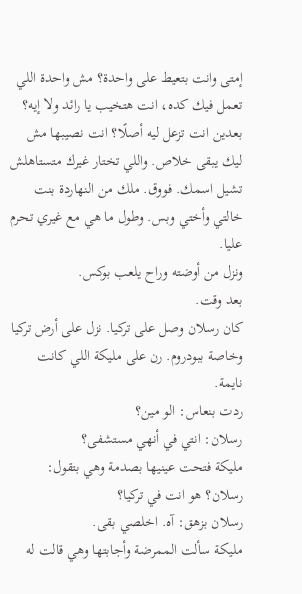إمتى وانت بتعيط على واحدة؟ مش واحدة اللي تعمل فيك كده، انت هتخيب يا رائد ولا إيه؟ بعدين انت تزعل ليه أصلًا؟ انت نصيبها مش ليك يبقى خلاص. واللي تختار غيرك متستاهلش تشيل اسمك. فووق. ملك من النهاردة بنت خالتي وأختي وبس. وطول ما هي مع غيري تحرم عليا.
ونزل من أوضته وراح يلعب بوكس.
بعد وقت.
كان رسلان وصل على تركيا. نزل على أرض تركيا وخاصة ببودروم. رن على مليكة اللي كانت نايمة.
ردت بنعاس: الو مين؟
رسلان: انتي في أنهي مستشفى؟
مليكة فتحت عينيها بصدمة وهي بتقول: رسلان؟ هو انت في تركيا؟
رسلان بزهق: آه. اخلصي بقى.
مليكة سألت الممرضة وأجابتها وهي قالت له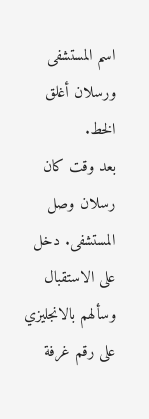اسم المستشفى ورسلان أغلق الخط.
بعد وقت كان رسلان وصل المستشفى. دخل على الاستقبال وسألهم بالانجليزي على رقم غرفة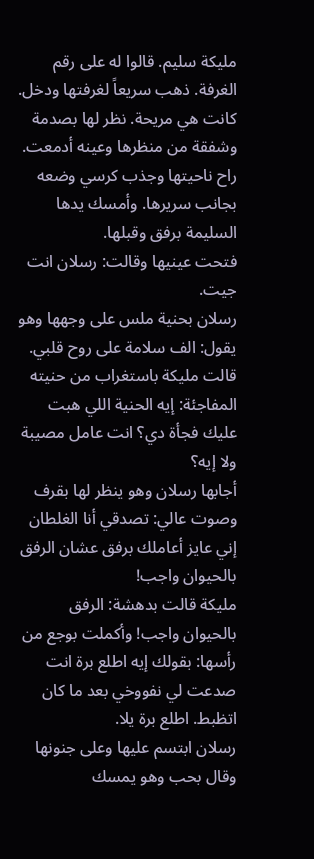مليكة سليم. قالوا له على رقم الغرفة. ذهب سريعاً لغرفتها ودخل. كانت هي مريحة. نظر لها بصدمة وشفقة من منظرها وعينه أدمعت. راح ناحيتها وجذب كرسي وضعه بجانب سريرها. وأمسك يدها السليمة برفق وقبلها.
فتحت عينيها وقالت: رسلان انت جيت.
رسلان بحنية ملس على وجهها وهو يقول: الف سلامة على روح قلبي.
قالت مليكة باستغراب من حنيته المفاجئة: إيه الحنية اللي هبت عليك فجأة دي؟ انت عامل مصيبة ولا إيه؟
أجابها رسلان وهو ينظر لها بقرف وصوت عالي: تصدقي أنا الغلطان إني عايز أعاملك برفق عشان الرفق بالحيوان واجب!
مليكة قالت بدهشة: الرفق بالحيوان واجب! وأكملت بوجع من رأسها: بقولك إيه اطلع برة انت صدعت لي نفووخي بعد ما كان اتظبط. اطلع برة يلا.
رسلان ابتسم عليها وعلى جنونها وقال بحب وهو يمسك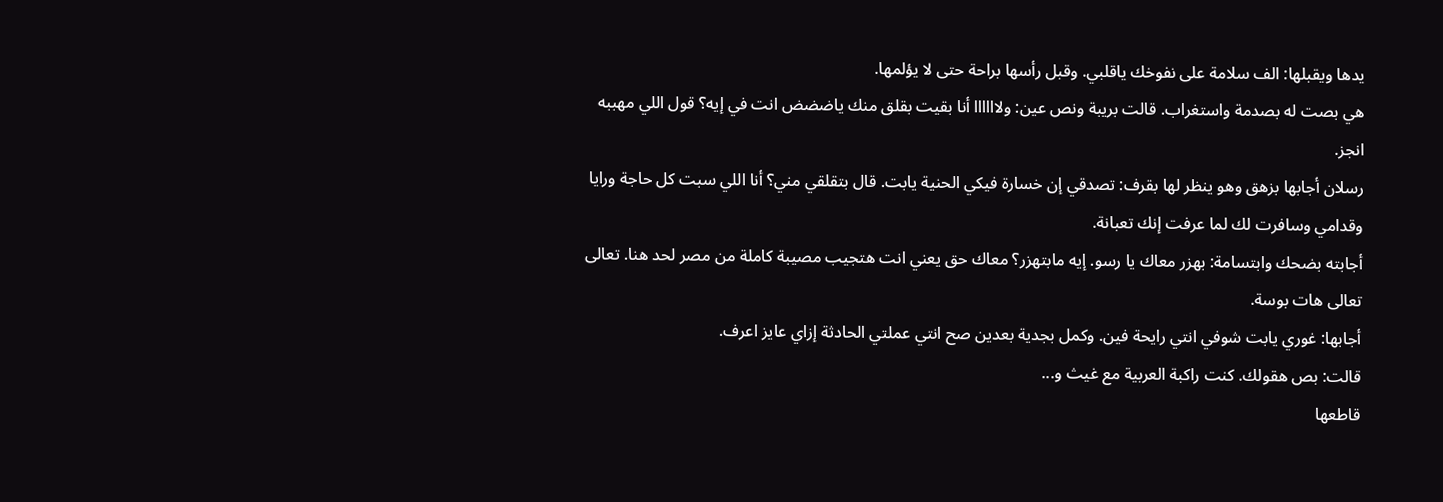يدها ويقبلها: الف سلامة على نفوخك ياقلبي. وقبل رأسها براحة حتى لا يؤلمها.
هي بصت له بصدمة واستغراب. قالت بريبة ونص عين: ولاااااا أنا بقيت بقلق منك ياضضض انت في إيه؟ قول اللي مهببه انجز.
رسلان أجابها بزهق وهو ينظر لها بقرف: تصدقي إن خسارة فيكي الحنية يابت. قال بتقلقي مني؟ أنا اللي سبت كل حاجة ورايا وقدامي وسافرت لك لما عرفت إنك تعبانة.
أجابته بضحك وابتسامة: بهزر معاك يا رسو. إيه مابتهزر؟ معاك حق يعني انت هتجيب مصيبة كاملة من مصر لحد هنا. تعالى تعالى هات بوسة.
أجابها: غوري يابت شوفي انتي رايحة فين. وكمل بجدية بعدين صح انتي عملتي الحادثة إزاي عايز اعرف.
قالت: بص هقولك. كنت راكبة العربية مع غيث و...
قاطعها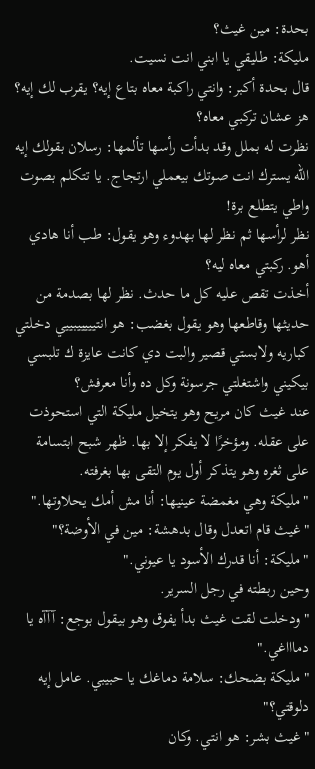بحدة: مين غيث؟
مليكة: طليقي يا ابني انت نسيت.
قال بحدة أكبر: وانتي راكبة معاه بتاع إيه؟ يقرب لك إيه؟ هز عشان تركبي معاه؟
نظرت له بملل وقد بدأت رأسها تألمها: رسلان بقولك إيه الله يسترك انت صوتك بيعملي ارتجاج. يا تتكلم بصوت واطي يتطلع برة!
نظر لرأسها ثم نظر لها بهدوء وهو يقول: طب أنا هادي أهو. ركبتي معاه ليه؟
أخذت تقص عليه كل ما حدث. نظر لها بصدمة من حديثها وقاطعها وهو يقول بغضب: هو انتيييييبييي دخلتي كباريه ولابستي قصير والبت دي كانت عايزة ك تلبسي بيكيني واشتغلتي جرسونة وكل ده وأنا معرفش؟
عند غيث كان مريح وهو يتخيل مليكة التي استحوذت على عقله. ومؤخرًا لا يفكر إلا بها. ظهر شبح ابتسامة على ثغره وهو يتذكر أول يوم التقى بها بغرفته.
"مليكة وهي مغمضة عينيها: أنا مش أمك يحلاوتها."
"غيث قام اتعدل وقال بدهشة: مين في الأوضة؟"
"مليكة: أنا قدرك الأسود يا عيوني."
وحين ربطته في رجل السرير.
"ودخلت لقت غيث بدأ يفوق وهو بيقول بوجع: آآآه يا دماااغي."
"مليكة بضحك: سلامة دماغك يا حبيبي. عامل إيه دلوقتي؟"
"غيث بشر: هو انتي. وكان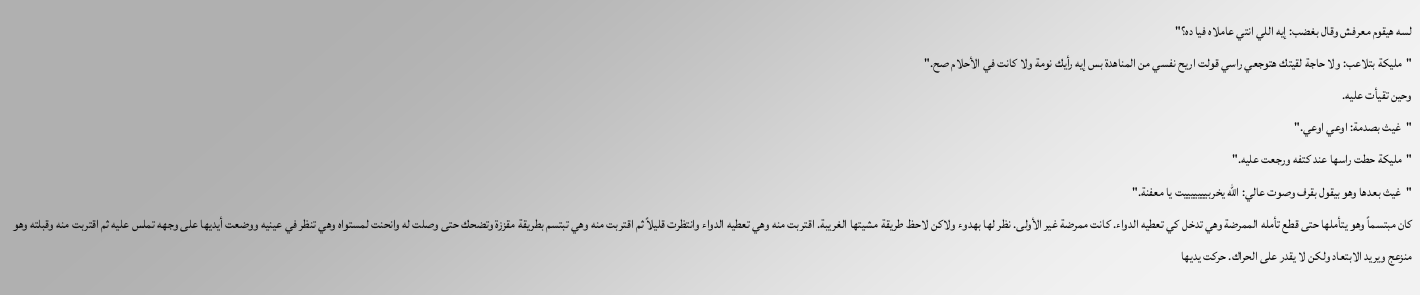لسه هيقوم معرفش وقال بغضب: إيه اللي انتي عاملاه فيا ده؟"
"مليكة بتلاعب: ولا حاجة لقيتك هتوجعي راسي قولت اريح نفسي من المناهدة بس إيه رأيك نومة ولا كانت في الأحلام صح."
وحين تقيأت عليه.
"غيث بصدمة: اوعي اوعي."
"مليكة حطت راسها عند كتفه ورجعت عليه."
"غيث بعدها وهو بيقول بقرف وصوت عالي: الله يخربيييييييت يا معفنة."
كان مبتسماً وهو يتأملها حتى قطع تأمله الممرضة وهي تدخل كي تعطيه الدواء. كانت ممرضة غير الأولى. نظر لها بهدوء ولاكن لاحظ طريقة مشيتها الغريبة. اقتربت منه وهي تعطيه الدواء وانتظرت قليلاً ثم اقتربت منه وهي تبتسم بطريقة مقززة وتضحك حتى وصلت له وانحنت لمستواه وهي تنظر في عينيه ووضعت أيديها على وجهه تملس عليه ثم اقتربت منه وقبلته وهو منزعج ويريد الابتعاد ولكن لا يقدر على الحراك. حركت يديها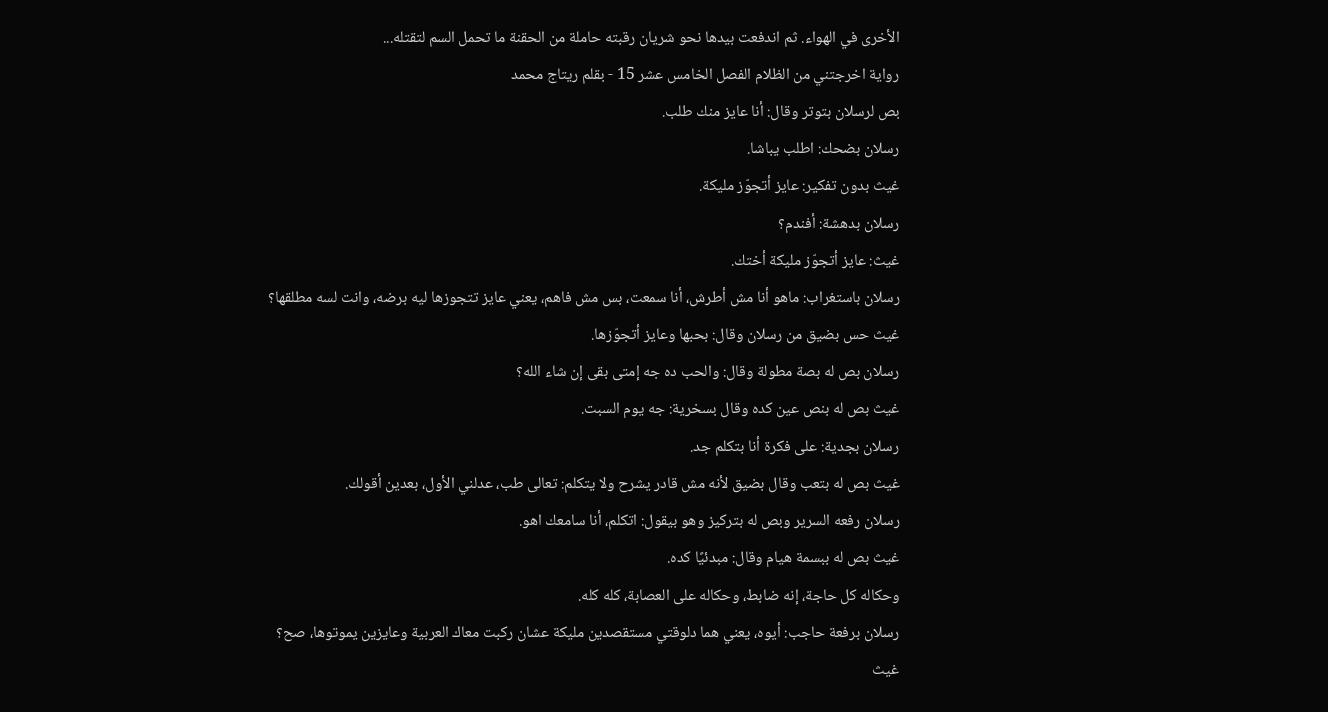الأخرى في الهواء. ثم اندفعت بيدها نحو شريان رقبته حاملة من الحقنة ما تحمل السم لتقتله...
رواية اخرجتني من الظلام الفصل الخامس عشر 15 - بقلم ريتاج محمد
بص لرسلان بتوتر وقال: أنا عايز منك طلب.
رسلان بضحك: اطلب يباشا.
غيث بدون تفكير: عايز أتجوّز مليكة.
رسلان بدهشة: أفندم؟
غيث: عايز أتجوّز مليكة أختك.
رسلان باستغراب: ماهو أنا مش أطرش، أنا سمعت، بس مش فاهم، يعني عايز تتجوزها ليه برضه، وانت لسه مطلقها؟
غيث حس بضيق من رسلان وقال: بحبها وعايز أتجوّزها.
رسلان بص له بصة مطولة وقال: والحب ده جه إمتى بقى إن شاء الله؟
غيث بص له بنص عين كده وقال بسخرية: جه يوم السبت.
رسلان بجدية: على فكرة أنا بتكلم جد.
غيث بص له بتعب وقال بضيق لأنه مش قادر يشرح ولا يتكلم: تعالى طب، عدلني الأول، بعدين أقولك.
رسلان رفعه السرير وبص له بتركيز وهو بيقول: اتكلم، أنا سامعك اهو.
غيث بص له ببسمة هيام وقال: مبدئيًا كده.
وحكاله كل حاجة، إنه ضابط، وحكاله على العصابة، كله كله.
رسلان برفعة حاجب: أيوه، يعني هما دلوقتي مستقصدين مليكة عشان ركبت معاك العربية وعايزين يموتوها، صح؟
غيث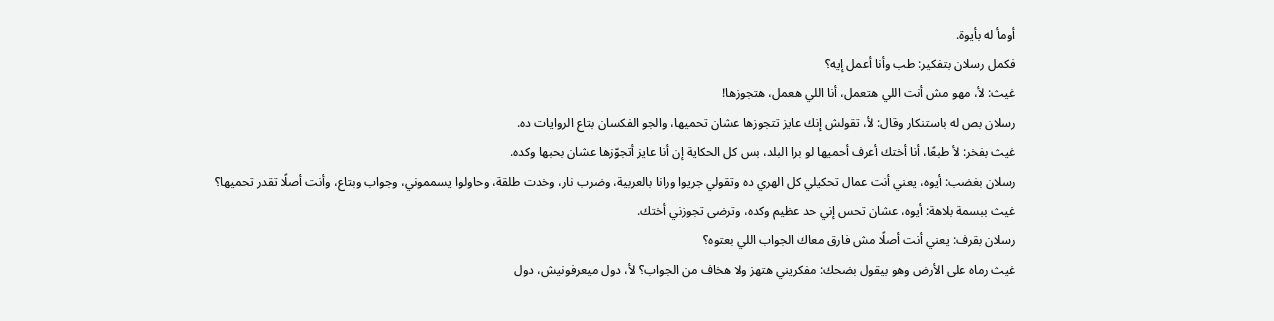أومأ له بأيوة.
فكمل رسلان بتفكير: طب وأنا أعمل إيه؟
غيث: لأ، مهو مش أنت اللي هتعمل، أنا اللي هعمل، هتجوزها!
رسلان بص له باستنكار وقال: لأ، تقولش إنك عايز تتجوزها عشان تحميها، والجو الفكسان بتاع الروايات ده.
غيث بفخر: لأ طبعًا، أنا أختك أعرف أحميها لو برا البلد، بس كل الحكاية إن أنا عايز أتجوّزها عشان بحبها وكده.
رسلان بغضب: أيوه، يعني أنت عمال تحكيلي كل الهري ده وتقولي جريوا ورانا بالعربية، وضرب نار، وخدت طلقة، وحاولوا يسمموني، وجواب وبتاع، وأنت أصلًا تقدر تحميها؟
غيث ببسمة بلاهة: أيوه، عشان تحس إني حد عظيم وكده، وترضى تجوزني أختك.
رسلان بقرف: يعني أنت أصلًا مش فارق معاك الجواب اللي بعتوه؟
غيث رماه على الأرض وهو بيقول بضحك: مفكريني هتهز ولا هخاف من الجواب؟ لأ، دول ميعرفونيش، دول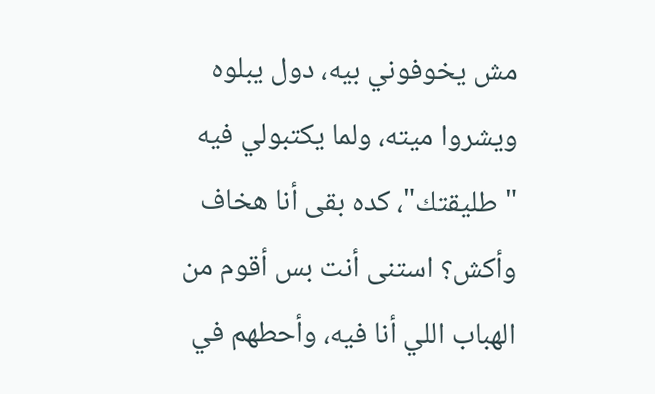مش يخوفوني بيه، دول يبلوه ويشروا ميته، ولما يكتبولي فيه "طليقتك"، كده بقى أنا هخاف وأكش؟ استنى أنت بس أقوم من الهباب اللي أنا فيه، وأحطهم في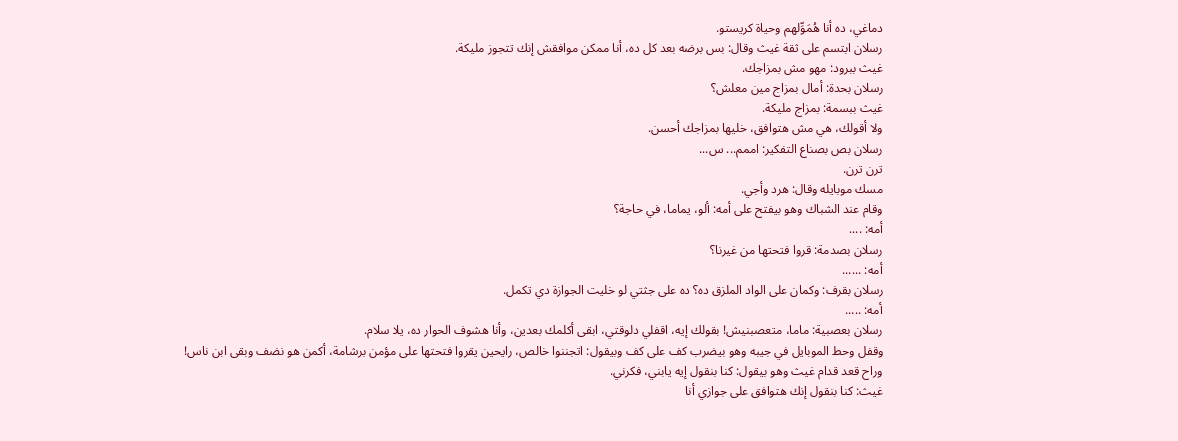دماغي، ده أنا هُمَوِّلهم وحياة كريستو.
رسلان ابتسم على ثقة غيث وقال: بس برضه بعد كل ده، أنا ممكن موافقش إنك تتجوز مليكة.
غيث ببرود: مهو مش بمزاجك.
رسلان بحدة: أمال بمزاج مين معلش؟
غيث ببسمة: بمزاج مليكة.
ولا أقولك، هي مش هتوافق، خليها بمزاجك أحسن.
رسلان بص بصناع التفكير: اممم... س...
ترن ترن.
مسك موبايله وقال: هرد وأجي.
وقام عند الشباك وهو بيفتح على أمه: ألو، يماما، في حاجة؟
أمه: ....
رسلان بصدمة: قروا فتحتها من غيرنا؟
أمه: ......
رسلان بقرف: وكمان على الواد الملزق ده؟ ده على جثتي لو خليت الجوازة دي تكمل.
أمه: .....
رسلان بعصبية: ماما، متعصبنيش! بقولك إيه، اقفلي دلوقتي، ابقى أكلمك بعدين، وأنا هشوف الحوار ده، يلا سلام.
وقفل وحط الموبايل في جيبه وهو بيضرب كف على كف وبيقول: اتجننوا خالص، رايحين يقروا فتحتها على مؤمن برشامة، أكمن هو نضف وبقى ابن ناس!
وراح قعد قدام غيث وهو بيقول: كنا بنقول إيه يابني، فكرني.
غيث: كنا بنقول إنك هتوافق على جوازي أنا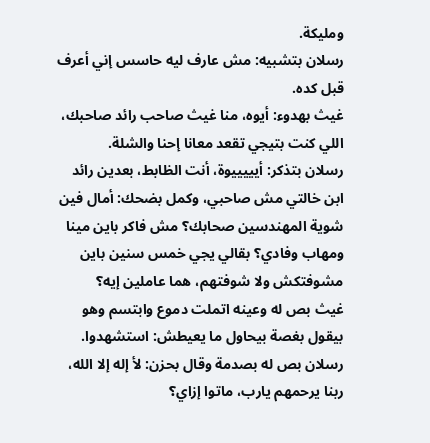ومليكة.
رسلان بتشبيه: مش عارف ليه حاسس إني أعرف قبل كده.
غيث بهدوء: أيوه، منا غيث صاحب رائد صاحبك، اللي كنت بتيجي تقعد معانا إحنا والشلة.
رسلان بتذكر: أيييييوة، أنت الظابط، بعدين رائد ابن خالتي مش صاحبي، وكمل بضحك: أمال فين شوية المهندسين صحابك؟ مش فاكر باين مينا ومهاب وفادي؟ بقالي يجي خمس سنين باين مشوفتكش ولا شوفتهم، هما عاملين إيه؟
غيث بص له وعينه اتملت دموع وابتسم وهو بيقول بغصة بيحاول ما يعيطش: استشهدوا.
رسلان بص له بصدمة وقال بحزن: لأ إله إلا الله، ربنا يرحمهم يارب، ماتوا إزاي؟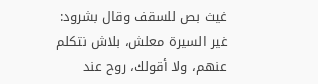غيث بص للسقف وقال بشرود: غير السيرة معلش، بلاش نتكلم عنهم، ولا أقولك، روح عند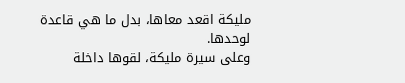مليكة اقعد معاها، بدل ما هي قاعدة لوحدها.
وعلى سيرة مليكة، لقوها داخلة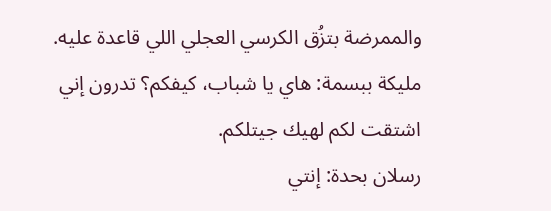والممرضة بتزُق الكرسي العجلي اللي قاعدة عليه.
مليكة ببسمة: هاي يا شباب، كيفكم؟ تدرون إني اشتقت لكم لهيك جيتلكم.
رسلان بحدة: إنتي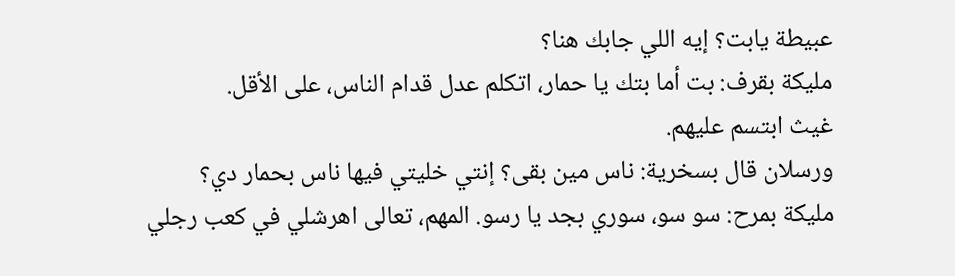عبيطة يابت؟ إيه اللي جابك هنا؟
مليكة بقرف: بت أما بتك يا حمار، اتكلم عدل قدام الناس، على الأقل.
غيث ابتسم عليهم.
ورسلان قال بسخرية: ناس مين بقى؟ إنتي خليتي فيها ناس بحمار دي؟
مليكة بمرح: سو سو، سوري بجد يا رسو. المهم، تعالى اهرشلي في كعب رجلي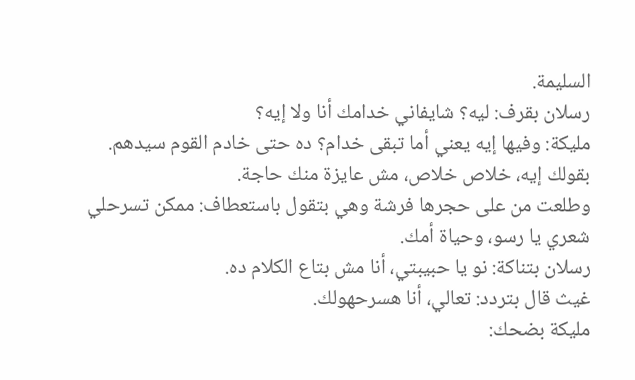السليمة.
رسلان بقرف: ليه؟ شايفاني خدامك أنا ولا إيه؟
مليكة: وفيها إيه يعني أما تبقى خدام؟ ده حتى خادم القوم سيدهم. بقولك إيه، خلاص خلاص، مش عايزة منك حاجة.
وطلعت من على حجرها فرشة وهي بتقول باستعطاف: ممكن تسرحلي شعري يا رسو، وحياة أمك.
رسلان بتناكة: نو يا حبيبتي، أنا مش بتاع الكلام ده.
غيث قال بتردد: تعالي، أنا هسرحهولك.
مليكة بضحك: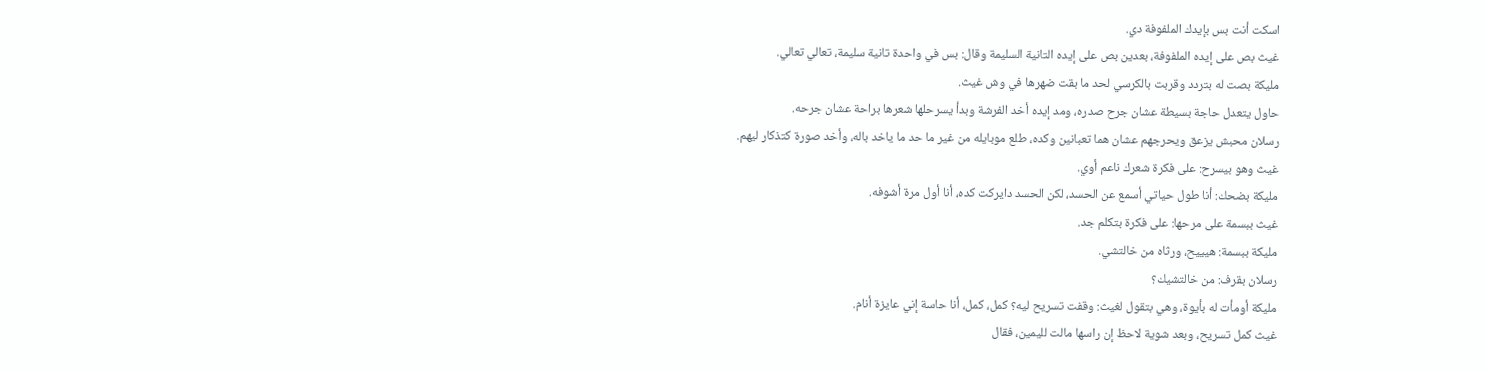اسكت أنت بس بإيدك الملفوفة دي.
غيث بص على إيده الملفوفة، بعدين بص على إيده التانية السليمة وقال: بس في واحدة تانية سليمة، تعالي تعالي.
مليكة بصت له بتردد وقربت بالكرسي لحد ما بقت ضهرها في وش غيث.
حاول يتعدل حاجة بسيطة عشان جرح صدره، ومد إيده أخد الفرشة وبدأ يسرحلها شعرها براحة عشان جرحه.
رسلان محبش يزعق ويحرجهم عشان هما تعبانين وكده، طلع موبايله من غير ما حد ما ياخد باله، وأخد صورة كتذكار ليهم.
غيث وهو بيسرح: على فكرة شعرك ناعم أوي.
مليكة بضحك: أنا طول حياتي أسمع عن الحسد، لكن الحسد دايركت كده، أنا أول مرة أشوفه.
غيث ببسمة على مرحها: على فكرة بتكلم جد.
مليكة ببسمة: هيييح، ورثاه من خالتشي.
رسلان بقرف: من خالتشيك؟
مليكة أومأت له بأيوة، وهي بتقول لغيث: وقفت تسريح ليه؟ كمل، كمل، أنا حاسة إني عايزة أنام.
غيث كمل تسريح، وبعد شوية لاحظ إن راسها مالت لليمين، فقال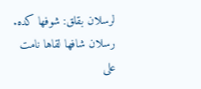لرسلان بقلق: شوفها كده.
رسلان شافها لقاها نامت على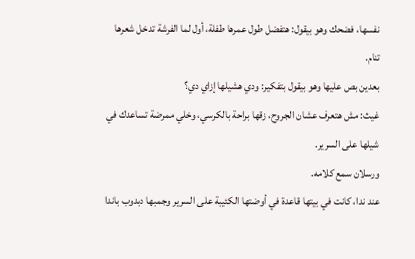نفسها، فضحك وهو بيقول: هتفضل طول عمرها طفلة، أول لما الفرشة تدخل شعرها تنام.
بعدين بص عليها وهو بيقول بتفكير: ودي هشيلها إزاي دي؟
غيث: مش هتعرف عشان الجروح، زقها براحة بالكرسي، وخلي ممرضة تساعدك في شيلها على السرير.
ورسلان سمع كلامه.
عند ندا، كانت في بيتها قاعدة في أوضتها الكئيبة على السرير وجمبها دبدوب باندا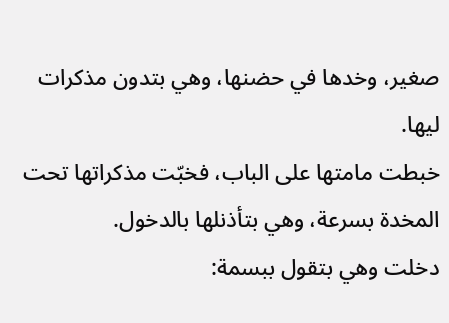صغير، وخدها في حضنها، وهي بتدون مذكرات ليها.
خبطت مامتها على الباب، فخبّت مذكراتها تحت المخدة بسرعة، وهي بتأذنلها بالدخول.
دخلت وهي بتقول ببسمة: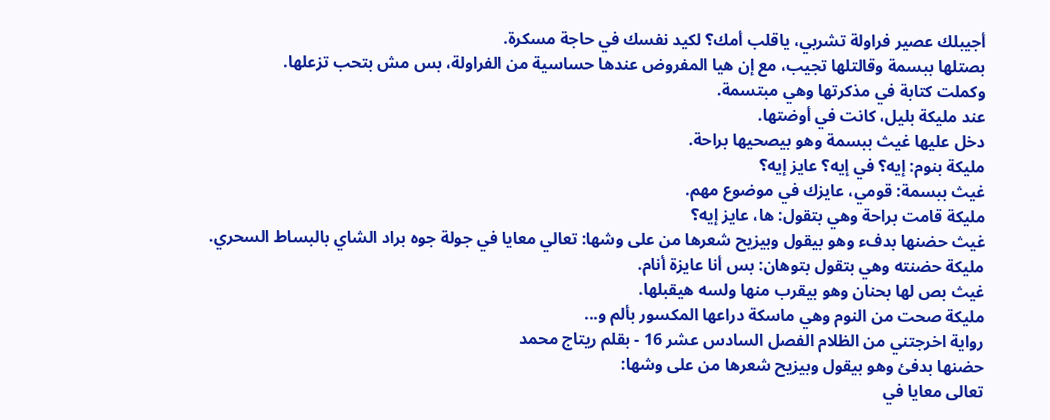أجيبلك عصير فراولة تشربي، ياقلب أمك؟ لكيد نفسك في حاجة مسكرة.
بصتلها ببسمة وقالتلها تجيب، مع إن هيا المفروض عندها حساسية من الفراولة، بس مش بتحب تزعلها.
وكملت كتابة في مذكرتها وهي مبتسمة.
عند مليكة بليل، كانت في أوضتها.
دخل عليها غيث ببسمة وهو بيصحيها براحة.
مليكة بنوم: إيه؟ في إيه؟ عايز إيه؟
غيث ببسمة: قومي، عايزك في موضوع مهم.
مليكة قامت براحة وهي بتقول: ها، عايز إيه؟
غيث حضنها بدفء وهو بيقول وبيزيح شعرها من على وشها: تعالي معايا في جولة جوه براد الشاي بالبساط السحري.
مليكة حضنته وهي بتقول بتوهان: بس أنا عايزة أنام.
غيث بص لها بحنان وهو بيقرب منها ولسه هيقبلها.
مليكة صحت من النوم وهي ماسكة دراعها المكسور بألم و...
رواية اخرجتني من الظلام الفصل السادس عشر 16 - بقلم ريتاج محمد
حضنها بدفئ وهو بيقول وبيزيح شعرها من على وشها:
تعالى معايا في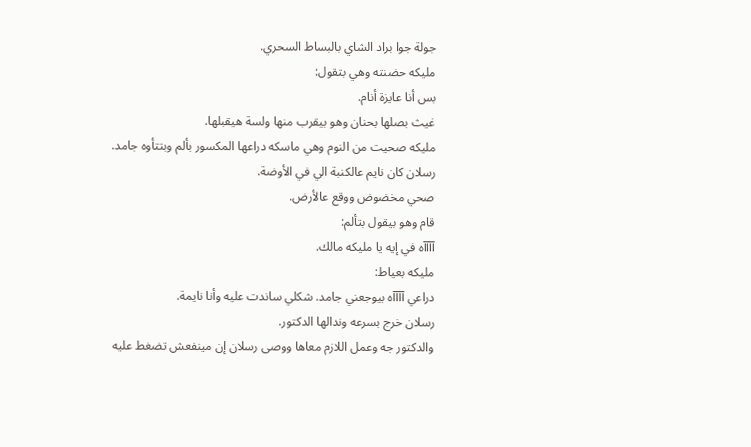جولة جوا براد الشاي بالبساط السحري.
مليكه حضنته وهي بتقول:
بس أنا عايزة أنام.
غيث بصلها بحنان وهو بيقرب منها ولسة هيقبلها.
مليكه صحيت من النوم وهي ماسكه دراعها المكسور بألم وبتتأوه جامد.
رسلان كان نايم عالكنبة الي في الأوضة.
صحي مخضوض ووقع عالأرض.
قام وهو بيقول بتألم:
آآآآه في إيه يا مليكه مالك.
مليكه بعياط:
دراعي آآآآه بيوجعني جامد. شكلي ساندت عليه وأنا نايمة.
رسلان خرج بسرعه وندالها الدكتور.
والدكتور جه وعمل اللازم معاها ووصى رسلان إن مينفعش تضغط عليه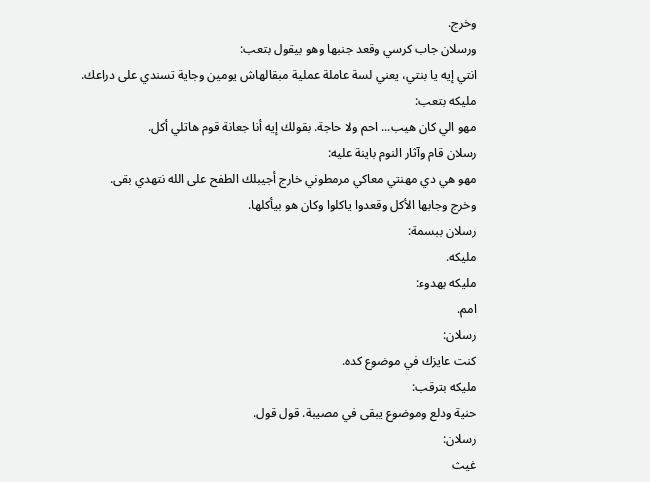وخرج.
ورسلان جاب كرسي وقعد جنبها وهو بيقول بتعب:
انتي إيه يا بنتي، يعني لسة عاملة عملية مبقالهاش يومين وجاية تسندي على دراعك.
مليكه بتعب:
مهو الي كان هيب... احم ولا حاجة. بقولك إيه أنا جعانة قوم هاتلي أكل.
رسلان قام وآثار النوم باينة عليه:
مهو هي دي مهنتي معاكي مرمطوني خارج أجيبلك الطفح على الله نتهدي بقى.
وخرج وجابها الأكل وقعدوا ياكلوا وكان هو بيأكلها.
رسلان ببسمة:
مليكه.
مليكه بهدوء:
امم.
رسلان:
كنت عايزك في موضوع كده.
مليكه بترقب:
حنية ودلع وموضوع يبقى في مصيبة. قول قول.
رسلان:
غيث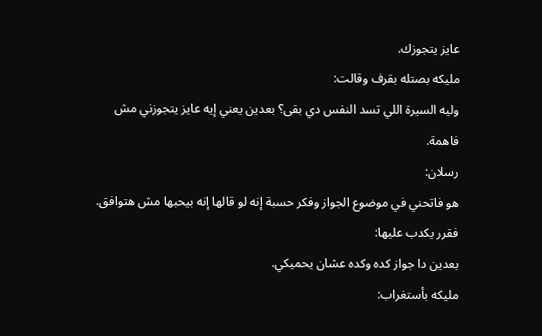عايز يتجوزك.
مليكه بصتله بقرف وقالت:
وليه السيرة اللي تسد النفس دي بقى؟ بعدين يعني إيه عايز يتجوزني مش فاهمة.
رسلان:
هو فاتحني في موضوع الجواز وفكر حسبة إنه لو قالها إنه بيحبها مش هتوافق.
فقرر يكدب عليها:
بعدين دا جواز كده وكده عشان يحميكي.
مليكه بأستغراب: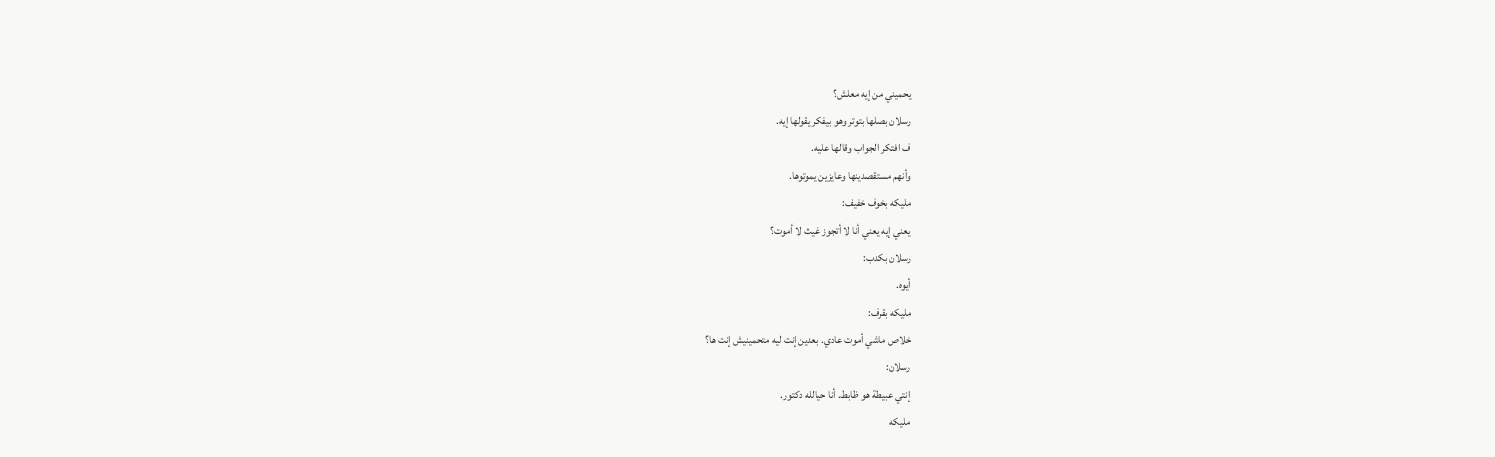يحميني من إيه معلش؟
رسلان بصلها بتوتر وهو بيفكر يقولها إيه.
ف افتكر الجواب وقالها عليه.
وأنهم مستقصدينها وعايزين يموتوها.
مليكه بخوف خفيف:
يعني إيه يعني أنا لا أتجوز غيث لا أموت؟
رسلان بكدب:
أيوه.
مليكه بقرف:
خلاص ماشي أموت عادي. بعدين إنت ليه متحمينيش إنت ها؟
رسلان:
إنتي عبيطة هو ظابط. أنا حيالله دكتور.
مليكه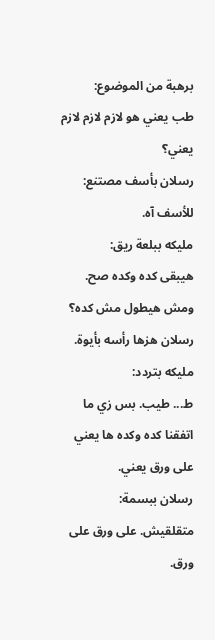برهبة من الموضوع:
طب يعني هو لازم لازم لازم يعني؟
رسلان بأسف مصتنع:
للأسف آه.
مليكه ببلعة ريق:
هيبقى كده وكده صح. ومش هيطول مش كده؟
رسلان هزها رأسه بأيوة.
مليكه بتردد:
ط... طيب. بس زي ما اتفقنا كده وكده ها يعني على ورق يعني.
رسلان ببسمة:
متقلقيش. على ورق على ورق.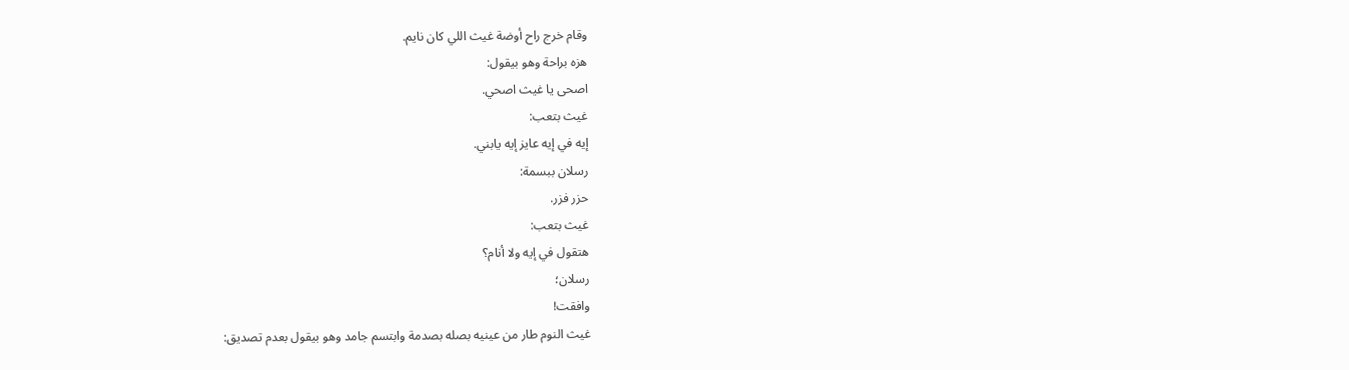وقام خرج راح أوضة غيث اللي كان نايم.
هزه براحة وهو بيقول:
اصحى يا غيث اصحي.
غيث بتعب:
إيه في إيه عايز إيه يابني.
رسلان ببسمة:
حزر فزر.
غيث بتعب:
هتقول في إيه ولا أنام؟
رسلان؛
وافقت!
غيث النوم طار من عينيه بصله بصدمة وابتسم جامد وهو بيقول بعدم تصديق: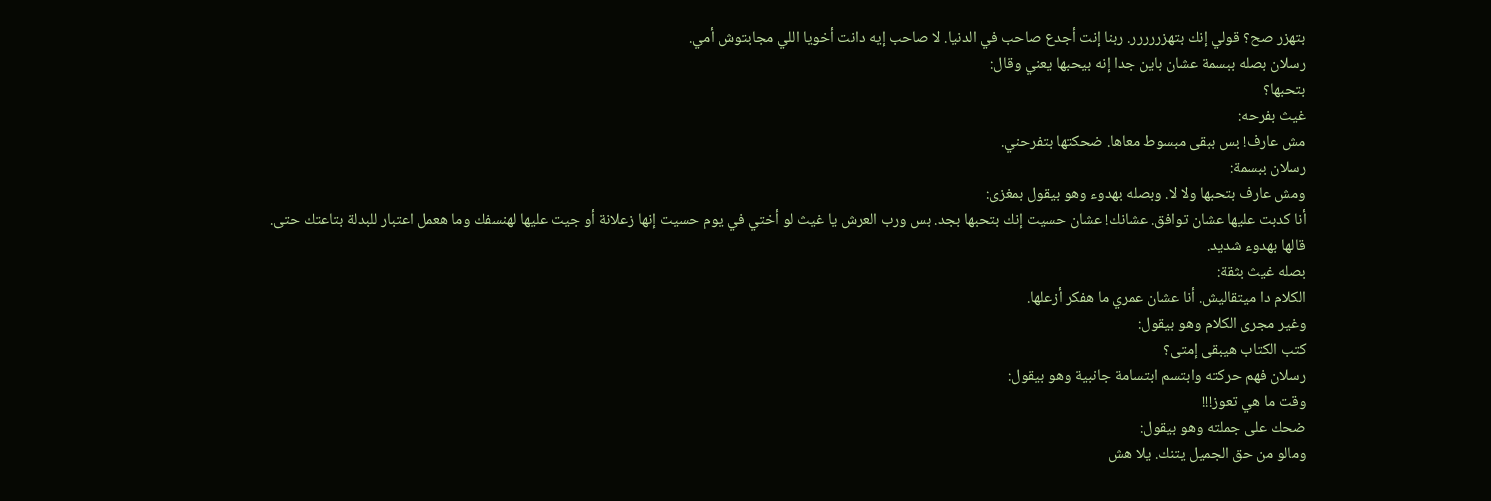بتهزر صح؟ قولي إنك بتهزررررر. ربنا إنت أجدع صاحب في الدنيا. لا صاحب إيه دانت أخويا اللي مجابتوش أمي.
رسلان بصله ببسمة عشان باين جدا إنه بيحبها يعني وقال:
بتحبها؟
غيث بفرحه:
مش عارف! بس ببقى مبسوط معاها. ضحكتها بتفرحني.
رسلان ببسمة:
ومش عارف بتحبها ولا لا. وبصله بهدوء وهو بيقول بمغزى:
أنا كدبت عليها عشان توافق. عشانك! عشان حسيت إنك بتحبها بجد. بس ورب العرش يا غيث لو أختي في يوم حسيت إنها زعلانة أو جيت عليها لهنسفك وما هعمل اعتبار للبدلة بتاعتك حتى.
قالها بهدوء شديد.
بصله غيث بثقة:
الكلام دا ميتقاليش. أنا عشان عمري ما هفكر أزعلها.
وغير مجرى الكلام وهو بيقول:
كتب الكتاب هيبقى إمتى؟
رسلان فهم حركته وابتسم ابتسامة جانبية وهو بيقول:
وقت ما هي تعوز!!!
ضحك على جملته وهو بيقول:
ومالو من حق الجميل يتنك. يلا هش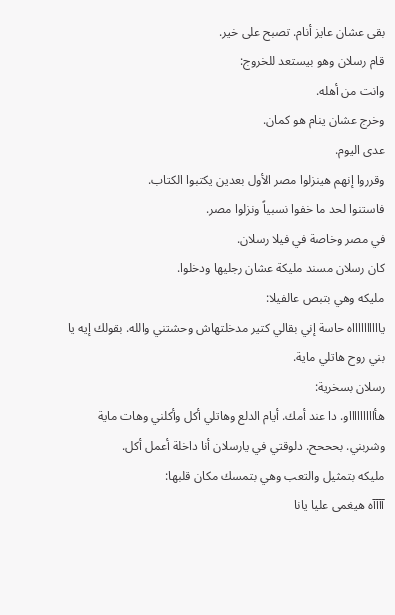بقى عشان عايز أنام. تصبح على خير.
قام رسلان وهو بيستعد للخروج:
وانت من أهله.
وخرج عشان ينام هو كمان.
عدى اليوم.
وقرروا إنهم هينزلوا مصر الأول بعدين يكتبوا الكتاب.
فاستنوا لحد ما خفوا نسبياً ونزلوا مصر.
في مصر وخاصة في فيلا رسلان.
كان رسلان مسند مليكة عشان رجليها ودخلوا.
مليكه وهي بتبص عالفيلا:
يااااااااااه حاسة إني بقالي كتير مدخلتهاش وحشتني والله. بقولك إيه يا بني روح هاتلي ماية.
رسلان بسخرية:
هأاااااااااو. دا عند أمك. أيام الدلع وهاتلي أكل وأكلني وهات ماية وشربني. بحححح. دلوقتي في يارسلان أنا داخلة أعمل أكل.
مليكه بتمثيل والتعب وهي بتمسك مكان قلبها:
آآآآه هيغمى عليا يانا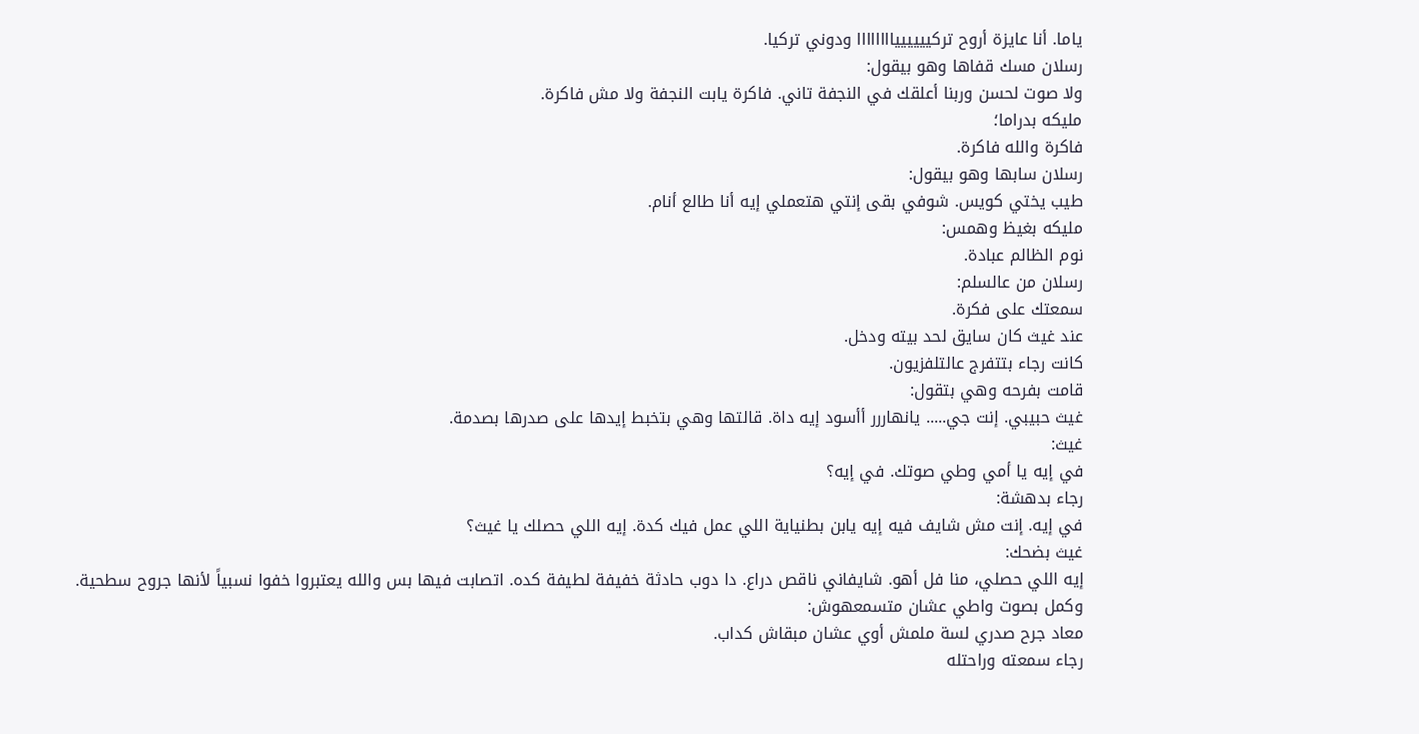ياما. أنا عايزة أروح تركيييييياااااااا ودوني تركيا.
رسلان مسك قفاها وهو بيقول:
ولا صوت لحسن وربنا أعلقك في النجفة تاني. فاكرة يابت النجفة ولا مش فاكرة.
مليكه بدراما؛
فاكرة والله فاكرة.
رسلان سابها وهو بيقول:
طيب يختي كويس. شوفي بقى إنتي هتعملي إيه أنا طالع أنام.
مليكه بغيظ وهمس:
نوم الظالم عبادة.
رسلان من عالسلم:
سمعتك على فكرة.
عند غيث كان سايق لحد بيته ودخل.
كانت رجاء بتتفرج عالتلفزيون.
قامت بفرحه وهي بتقول:
غيث حبيبي. إنت جي..... يانهاررر أأسود إيه داة. قالتها وهي بتخبط إيدها على صدرها بصدمة.
غيث:
في إيه يا أمي وطي صوتك. في إيه؟
رجاء بدهشة:
في إيه. إنت مش شايف فيه إيه يابن بطنياية اللي عمل فيك كدة. إيه اللي حصلك يا غيث؟
غيث بضحك:
إيه اللي حصلي، منا فل أهو. شايفاني ناقص دراع. دا دوب حادثة خفيفة لطيفة كده. اتصابت فيها بس والله يعتبروا خفوا نسبياً لأنها جروح سطحية.
وكمل بصوت واطي عشان متسمعهوش:
معاد جرح صدري لسة ملمش أوي عشان مبقاش كداب.
رجاء سمعته وراحتله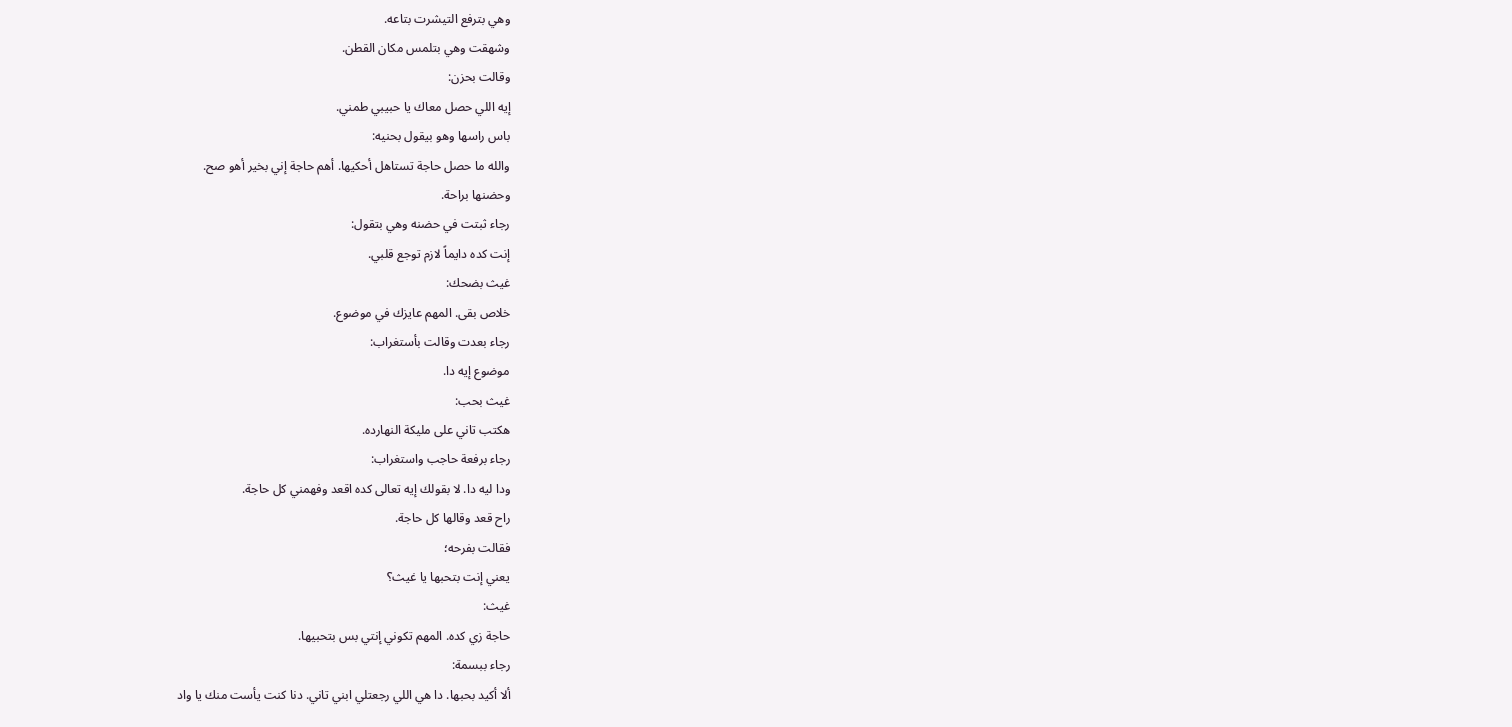وهي بترفع التيشرت بتاعه.
وشهقت وهي بتلمس مكان القطن.
وقالت بحزن:
إيه اللي حصل معاك يا حبيبي طمني.
باس راسها وهو بيقول بحنيه:
والله ما حصل حاجة تستاهل أحكيها. أهم حاجة إني بخير أهو صح.
وحضنها براحة.
رجاء ثبتت في حضنه وهي بتقول:
إنت كده دايماً لازم توجع قلبي.
غيث بضحك:
خلاص بقى. المهم عايزك في موضوع.
رجاء بعدت وقالت بأستغراب:
موضوع إيه دا.
غيث بحب:
هكتب تاني على مليكة النهارده.
رجاء برفعة حاجب واستغراب:
ودا ليه دا. لا بقولك إيه تعالى كده اقعد وفهمني كل حاجة.
راح قعد وقالها كل حاجة.
فقالت بفرحه؛
يعني إنت بتحبها يا غيث؟
غيث:
حاجة زي كده. المهم تكوني إنتي بس بتحبيها.
رجاء ببسمة:
ألا أكيد بحبها. دا هي اللي رجعتلي ابني تاني. دنا كنت يأست منك يا واد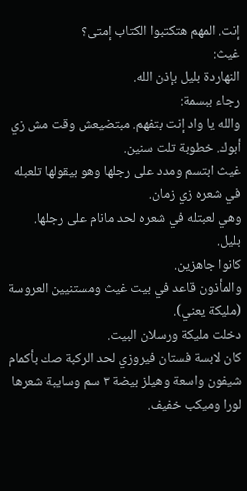إنت. المهم هتكتبوا الكتاب إمتى؟
غيث:
النهاردة بليل بإذن الله.
رجاء ببسمة:
والله يا واد إنت بتفهم. مبتضيعش وقت مش زي أبوك. خطوبة تلت سنين.
غيث ابتسم ومدد على رجلها وهو بيقولها تلعبله في شعره زي زمان.
وهي لعبتله في شعره لحد مانام على رجلها.
بليل.
كانوا جاهزين.
والمأذون قاعد في بيت غيث ومستنيين العروسة (مليكة يعني).
دخلت مليكة ورسلان البيت.
كان لابسة فستان فيروزي لحد الركبة صك بأكمام شيفون واسعة وهيلز بيضة ٣ سم وسايبة شعرها لورا وميكب خفيف.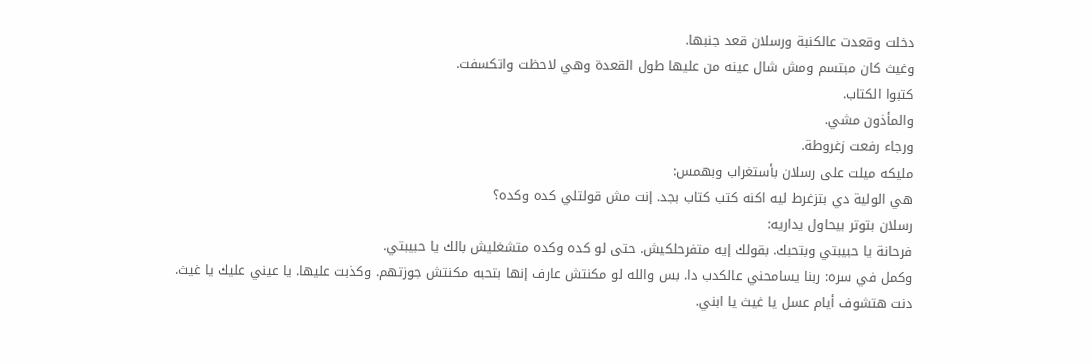دخلت وقعدت عالكنبة ورسلان قعد جنبها.
وغيث كان مبتسم ومش شال عينه من عليها طول القعدة وهي لاحظت واتكسفت.
كتبوا الكتاب.
والمأذون مشي.
ورجاء رفعت زغروطة.
مليكه ميلت على رسلان بأستغراب وبهمس:
هي الولية دي بتزغرط ليه اكنه كتب كتاب بجد. إنت مش قولتلي كده وكده؟
رسلان بتوتر بيحاول يداريه:
فرحانة يا حبيبتي وبتحبك. بقولك إيه متفرحلكيش. حتى لو كده وكده متشغليش بالك يا حبيبتي.
وكمل في سره: ربنا يسامحني عالكدب دا. بس والله لو مكنتش عارف إنها بتحبه مكنتش جوزتهم. وكذبت عليها. يا عيني عليك يا غيث. دنت هتشوف أيام عسل يا غيث يا ابني.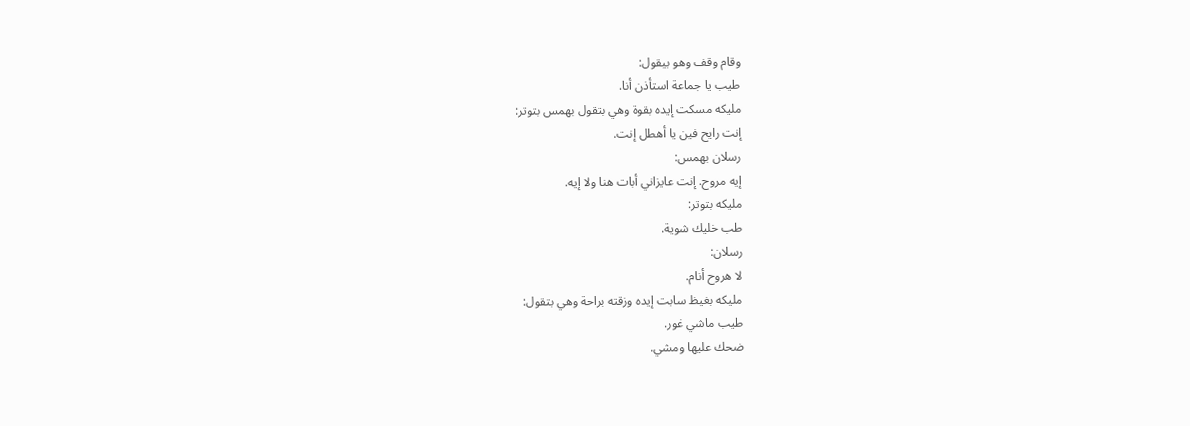وقام وقف وهو بيقول:
طيب يا جماعة استأذن أنا.
مليكه مسكت إيده بقوة وهي بتقول بهمس بتوتر:
إنت رايح فين يا أهطل إنت.
رسلان بهمس:
إيه مروح. إنت عايزاني أبات هنا ولا إيه.
مليكه بتوتر:
طب خليك شوية.
رسلان:
لا هروح أنام.
مليكه بغيظ سابت إيده وزقته براحة وهي بتقول:
طيب ماشي غور.
ضحك عليها ومشي.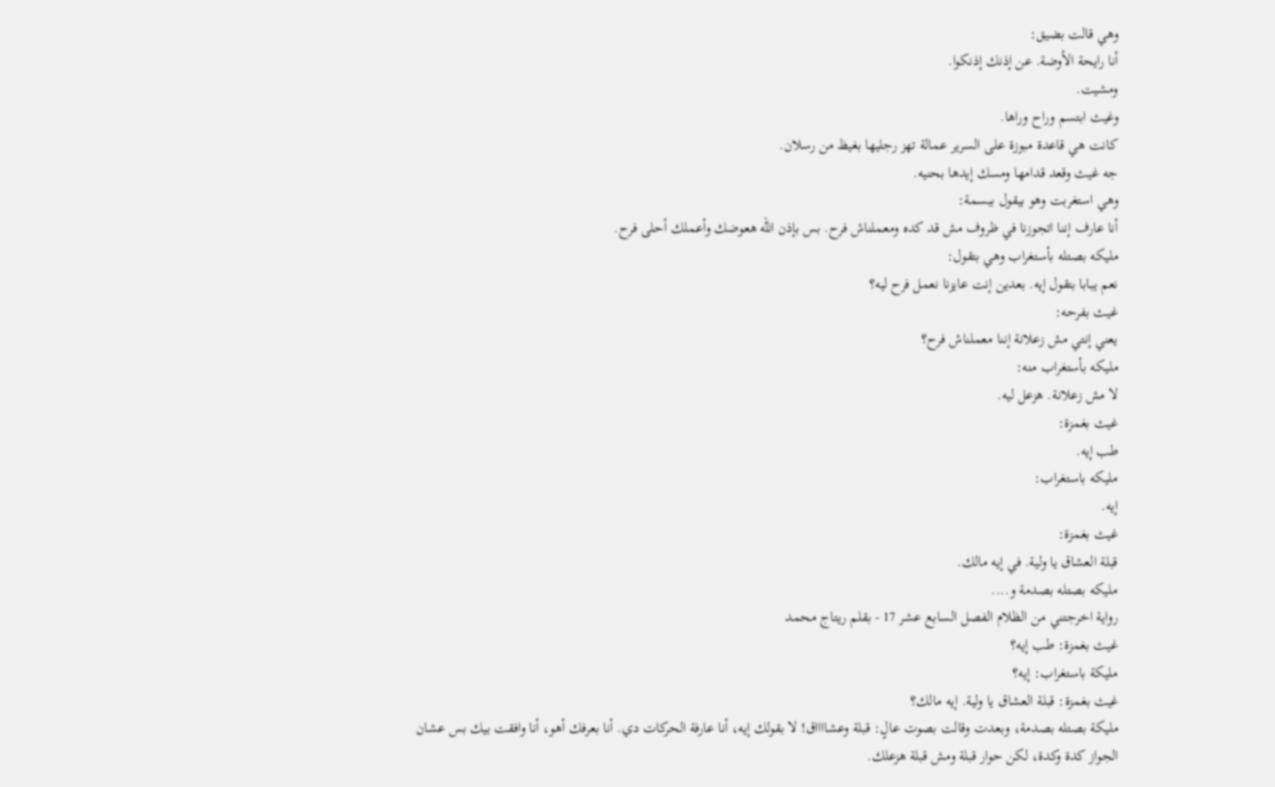وهي قالت بضيق:
أنا رايحة الأوضة. عن إذنك إذنكوا.
ومشيت.
وغيث ابتسم وراح وراها.
كانت هي قاعدة مبوزة على السرير عمالة تهز رجليها بغيظ من رسلان.
جه غيث وقعد قدامها ومسك إيدها بحنيه.
وهي استغربت وهو بيقول ببسمة:
أنا عارف إننا اتجوزنا في ظروف مش قد كده ومعملناش فرح. بس بإذن الله هعوضك وأعملك أحلى فرح.
مليكه بصتله بأستغراب وهي بتقول:
نعم يبابا بتقول إيه. بعدين إنت عايزنا نعمل فرح ليه؟
غيث بفرحه:
يعني إنتي مش زعلانة إننا معملناش فرح؟
مليكه بأستغراب منه:
لا مش زعلانة. هزعل ليه.
غيث بغمزة:
طب إيه.
مليكه باستغراب:
إيه.
غيث بغمزة:
قبلة العشاق يا ولية. في إيه مالك.
مليكه بصتله بصدمة و....
رواية اخرجتني من الظلام الفصل السابع عشر 17 - بقلم ريتاج محمد
غيث بغمزة: طب إيه؟
مليكة باستغراب: إيه؟
غيث بغمزة: قبلة العشاق يا ولية. إيه مالك؟
مليكة بصتله بصدمة، وبعدت وقالت بصوت عالٍ: قبلة وعشااااق! لا بقولك إيه، أنا عارفة الحركات دي. أنا بعرفك أهو، أنا وافقت بيك بس عشان الجواز كدة وكدة، لكن حوار قبلة ومش قبلة هزعلك.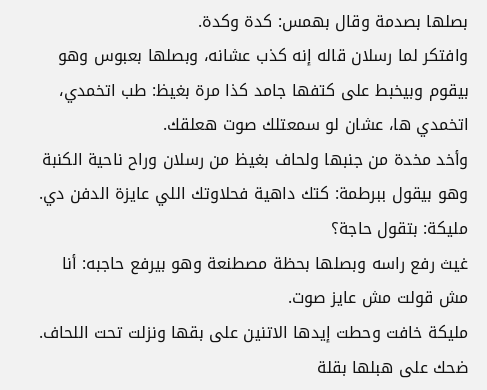بصلها بصدمة وقال بهمس: كدة وكدة.
وافتكر لما رسلان قاله إنه كذب عشانه، وبصلها بعبوس وهو بيقوم وبيخبط على كتفها جامد كذا مرة بغيظ: طب اتخمدي، اتخمدي ها، عشان لو سمعتلك صوت هعلقك.
وأخد مخدة من جنبها ولحاف بغيظ من رسلان وراح ناحية الكنبة وهو بيقول ببرطمة: كتك داهية فحلاوتك اللي عايزة الدفن دي.
مليكة: بتقول حاجة؟
غيث رفع راسه وبصلها بحظة مصطنعة وهو بيرفع حاجبه: أنا مش قولت مش عايز صوت.
مليكة خافت وحطت إيدها الاتنين على بقها ونزلت تحت اللحاف.
ضحك على هبلها بقلة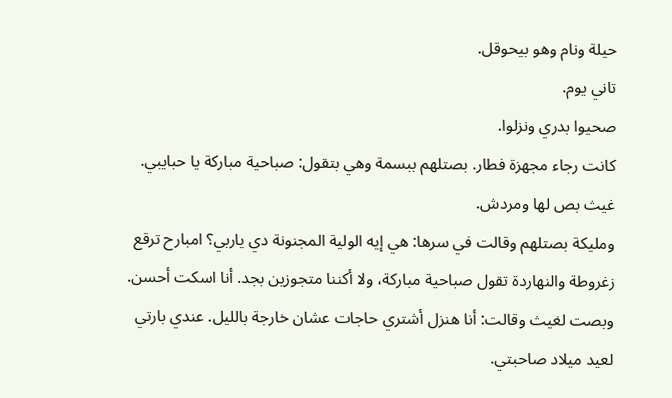حيلة ونام وهو بيحوقل.
تاني يوم.
صحيوا بدري ونزلوا.
كانت رجاء مجهزة فطار. بصتلهم ببسمة وهي بتقول: صباحية مباركة يا حبايبي.
غيث بص لها ومردش.
ومليكة بصتلهم وقالت في سرها: هي إيه الولية المجنونة دي ياربي؟ امبارح ترقع زغروطة والنهاردة تقول صباحية مباركة، ولا أكننا متجوزين بجد. أنا اسكت أحسن.
وبصت لغيث وقالت: أنا هنزل أشتري حاجات عشان خارجة بالليل. عندي بارتي لعيد ميلاد صاحبتي.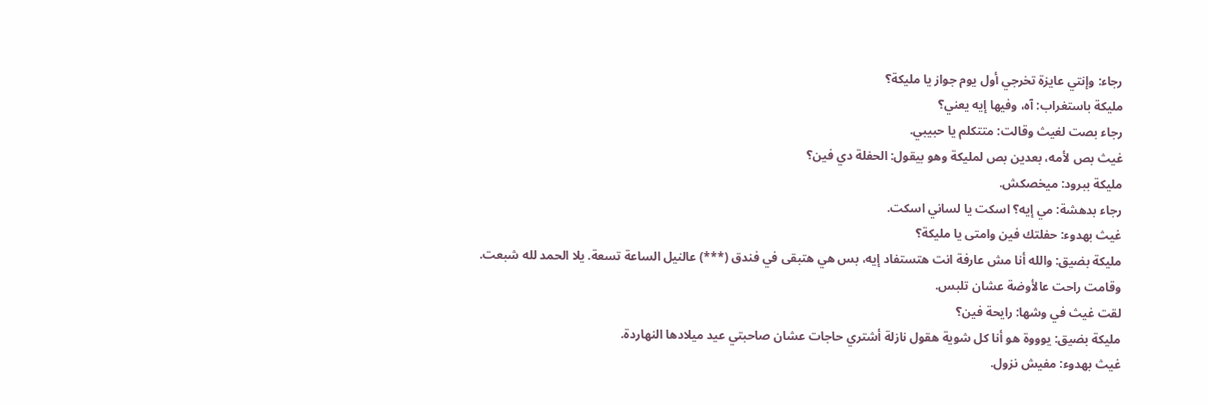رجاء: وإنتي عايزة تخرجي أول يوم جواز يا مليكة؟
مليكة باستغراب: آه، وفيها إيه يعني؟
رجاء بصت لغيث وقالت: متتكلم يا حبيبي.
غيث بص لأمه، بعدين بص لمليكة وهو بيقول: الحفلة دي فين؟
مليكة ببرود: ميخصكش.
رجاء بدهشة: مي إيه؟ اسكت يا لساني اسكت.
غيث بهدوء: حفلتك فين وامتى يا مليكة؟
مليكة بضيق: والله أنا مش عارفة انت هتستفاد إيه، بس هي هتبقى في فندق (***) عالنيل الساعة تسعة. يلا الحمد لله شبعت.
وقامت راحت عالأوضة عشان تلبس.
لقت غيث في وشها: رايحة فين؟
مليكة بضيق: يوووة هو أنا كل شوية هقول نازلة أشتري حاجات عشان صاحبتي عيد ميلادها النهاردة.
غيث بهدوء: مفيش نزول.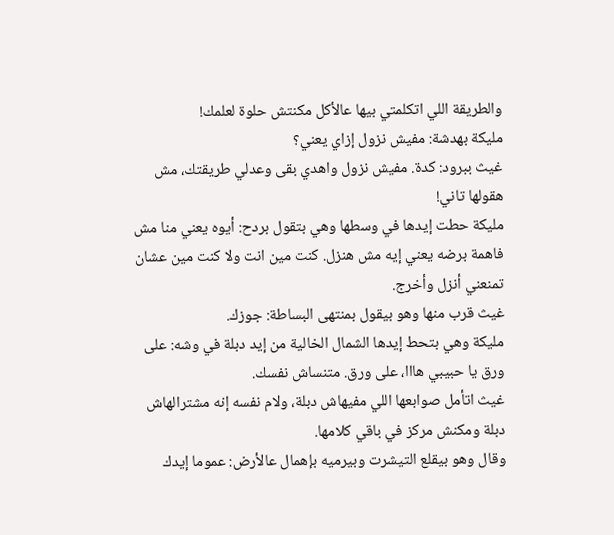والطريقة اللي اتكلمتي بيها عالأكل مكنتش حلوة لعلمك!
مليكة بهدشة: مفيش نزول إزاي يعني؟
غيث ببرود: كدة. مفيش نزول واهدي بقى وعدلي طريقتك، مش هقولها تاني!
مليكة حطت إيدها في وسطها وهي بتقول بردح: أيوه يعني منا مش فاهمة برضه يعني إيه مش هنزل. كنت مين انت ولا كنت مين عشان تمنعني أنزل وأخرج.
غيث قرب منها وهو بيقول بمنتهى البساطة: جوزك.
مليكة وهي بتحط إيدها الشمال الخالية من إيد دبلة في وشه: على ورق يا حبيبي هااا، على ورق. متنساش نفسك.
غيث اتأمل صوابعها اللي مفيهاش دبلة، ولام نفسه إنه مشترالهاش دبلة ومكنش مركز في باقي كلامها.
وقال وهو بيقلع التيشرت وبيرميه بإهمال عالأرض: عموما إيدك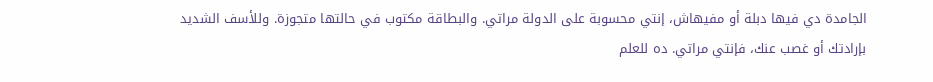الجامدة دي فيها دبلة أو مفيهاش، إنتي محسوبة على الدولة مراتي. والبطاقة مكتوب في حالتها متجوزة. وللأسف الشديد بإرادتك أو غصب عنك، فإنتي مراتي. ده للعلم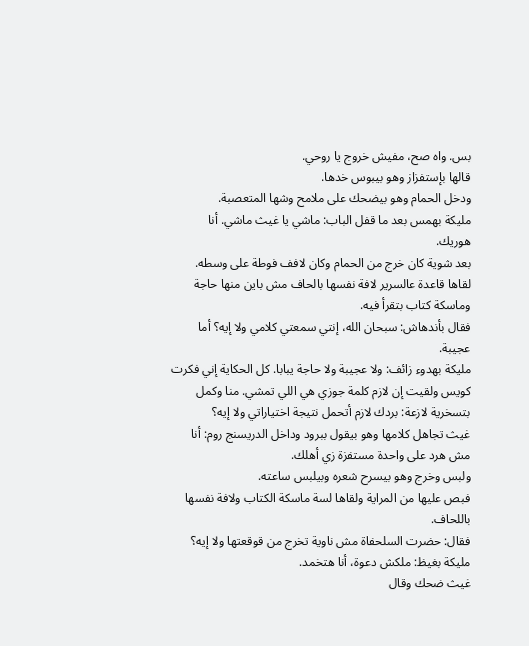بس. واه صح، مفيش خروج يا روحي.
قالها بإستفزاز وهو بيبوس خدها.
ودخل الحمام وهو بيضحك على ملامح وشها المتعصبة.
مليكة بهمس بعد ما قفل الباب: ماشي يا غيث ماشي. أنا هوريك.
بعد شوية كان خرج من الحمام وكان لافف فوطة على وسطه.
لقاها قاعدة عالسرير لافة نفسها بالحاف مش باين منها حاجة وماسكة كتاب بتقرأ فيه.
فقال بأندهاش: سبحان الله، إنتي سمعتي كلامي ولا إيه؟ أما عجيبة.
مليكة بهدوء زائف: ولا عجيبة ولا حاجة يبابا. كل الحكاية إني فكرت كويس ولقيت إن لازم كلمة جوزي هي اللي تمشي. منا وكمل بتسخرية لازعة: بردك لازم أتحمل نتيجة اختياراتي ولا إيه؟
غيث تجاهل كلامها وهو بيقول ببرود وداخل الدريسنج روم: أنا مش هرد على واحدة مستفزة زي أهلك.
ولبس وخرج وهو بيسرح شعره وبيلبس ساعته.
فبص عليها من المراية ولقاها لسة ماسكة الكتاب ولافة نفسها باللحاف.
فقال: حضرت السلحفاة مش ناوية تخرج من قوقعتها ولا إيه؟
مليكة بغيظ: ملكش دعوة، أنا هتخمد.
غيث ضحك وقال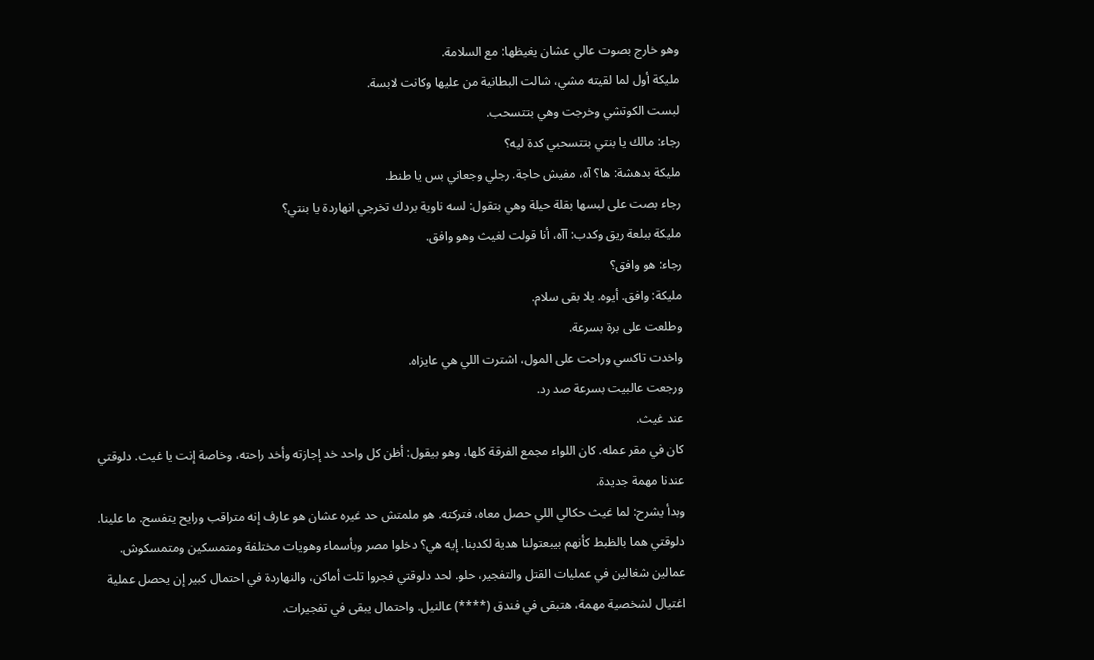وهو خارج بصوت عالي عشان يغيظها: مع السلامة.
مليكة أول لما لقيته مشي، شالت البطانية من عليها وكانت لابسة.
لبست الكوتشي وخرجت وهي بتتسحب.
رجاء: مالك يا بنتي بتتسحبي كدة ليه؟
مليكة بدهشة: ها؟ آه، مفيش حاجة. رجلي وجعاني بس يا طنط.
رجاء بصت على لبسها بقلة حيلة وهي بتقول: لسه ناوية بردك تخرجي انهاردة يا بنتي؟
مليكة ببلعة ريق وكدب: آآه، أنا قولت لغيث وهو وافق.
رجاء: هو وافق؟
مليكة: وافق. أيوه. يلا بقى سلام.
وطلعت على برة بسرعة.
واخدت تاكسي وراحت على المول، اشترت اللي هي عايزاه.
ورجعت عالبيت بسرعة صد رد.
عند غيث.
كان في مقر عمله. كان اللواء مجمع الفرقة كلها، وهو بيقول: أظن كل واحد خد إجازته وأخد راحته، وخاصة إنت يا غيث. دلوقتي عندنا مهمة جديدة.
وبدأ يشرح: لما غيث حكالي اللي حصل معاه، فتركته. هو ملمتش حد غيره عشان هو عارف إنه متراقب ورايح يتفسح. ما علينا. دلوقتي هما بالظبط كأنهم بيبعتولنا هدية لكدبنا. إيه هي؟ دخلوا مصر وبأسماء وهويات مختلفة ومتمسكين ومتمسكوش. عمالين شغالين في عمليات القتل والتفجير، حلو. لحد دلوقتي فجروا تلت أماكن، والنهاردة في احتمال كبير إن يحصل عملية اغتيال لشخصية مهمة، هتبقى في فندق (****) عالنيل. واحتمال يبقى في تفجيرات.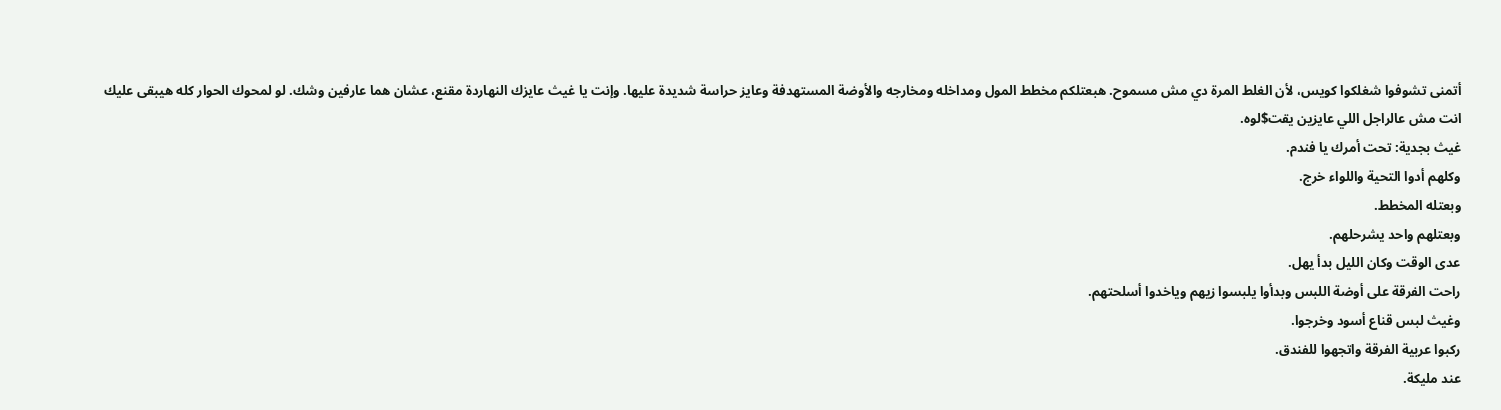أتمنى تشوفوا شغلكوا كويس، لأن الغلط المرة دي مش مسموح. هبعتلكم مخطط المول ومداخله ومخارجه والأوضة المستهدفة وعايز حراسة شديدة عليها. وإنت يا غيث عايزك النهاردة مقنع، عشان هما عارفين وشك. لو لمحوك الحوار كله هيبقى عليك انت مش عالراجل اللي عايزين يقت$لوه.
غيث بجدية: تحت أمرك يا فندم.
وكلهم أدوا التحية واللواء خرج.
وبعتله المخطط.
وبعتلهم واحد يشرحلهم.
عدى الوقت وكان الليل بدأ يهل.
راحت الفرقة على أوضة اللبس وبدأوا يلبسوا زيهم وياخدوا أسلحتهم.
وغيث لبس قناع أسود وخرجوا.
ركبوا عربية الفرقة واتجهوا للفندق.
عند مليكة.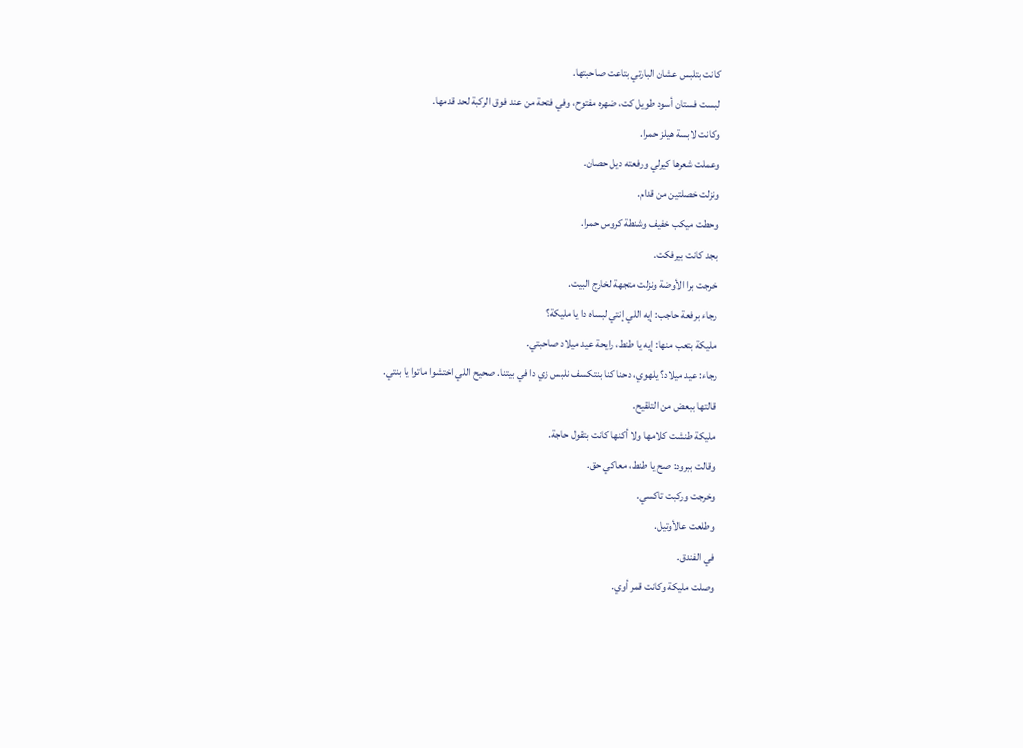كانت بتلبس عشان البارتي بتاعت صاحبتها.
لبست فستان أسود طويل كت، ضهره مفتوح، وفي فتحة من عند فوق الركبة لحد قدمها.
وكانت لابسة هيلز حمرا.
وعملت شعرها كيرلي ورفعته ديل حصان.
ونزلت خصلتين من قدام.
وحطت ميكب خفيف وشنطة كروس حمرا.
بجد كانت بيرفكت.
خرجت برا الأوضة ونزلت متجهة لخارج البيت.
رجاء برفعة حاجب: إيه اللي إنتي لبساه دا يا مليكة؟
مليكة بتعب منها: إيه يا طنط، رايحة عيد ميلاد صاحبتي.
رجاء: عيد ميلاد؟ يلهوي، دحنا كنا بنتكسف نلبس زي دا في بيتنا. صحيح اللي اختشوا ماتوا يا بنتي.
قالتها ببعض من التلقيح.
مليكة طنشت كلامها ولا أكنها كانت بتقول حاجة.
وقالت ببرود: صح يا طنط، معاكي حق.
وخرجت وركبت تاكسي.
وطلعت عالأوتيل.
في الفندق.
وصلت مليكة وكانت قمر أوي.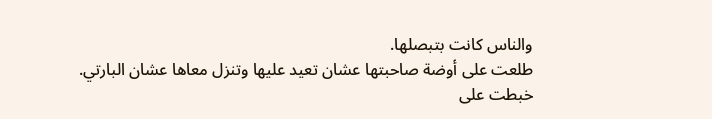والناس كانت بتبصلها.
طلعت على أوضة صاحبتها عشان تعيد عليها وتنزل معاها عشان البارتي.
خبطت على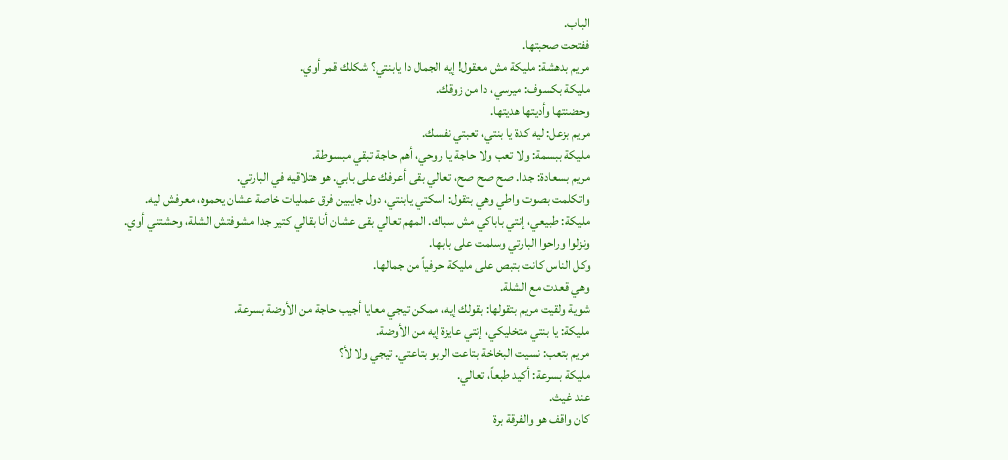الباب.
ففتحت صحبتها.
مريم بدهشة: مليكة مش معقول! إيه الجمال دا يابنتي؟ شكلك قمر أوي.
مليكة بكسوف: ميرسي، دا من زوقك.
وحضنتها وأديتها هديتها.
مريم بزعل: ليه كدة يا بنتي، تعبتي نفسك.
مليكة ببسمة: ولا تعب ولا حاجة يا روحي، أهم حاجة تبقي مبسوطة.
مريم بسعادة: جدا. صح صح صح، تعالي بقى أعرفك على بابي. هو هتلاقيه في البارتي.
واتكلمت بصوت واطي وهي بتقول: اسكتي يابنتي، دول جايبين فرق عمليات خاصة عشان يحموه، معرفش ليه.
مليكة: طبيعي، إنتي باباكي مش سباك. المهم تعالي بقى عشان أنا بقالي كتير جدا مشوفتش الشلة، وحشتني أوي.
ونزلوا وراحوا البارتي وسلمت على بابها.
وكل الناس كانت بتبص على مليكة حرفياً من جمالها.
وهي قعدت مع الشلة.
شوية ولقيت مريم بتقولها: بقولك إيه، ممكن تيجي معايا أجيب حاجة من الأوضة بسرعة.
مليكة: يا بنتي متخليكي، إنتي عايزة إيه من الأوضة.
مريم بتعب: نسيت البخاخة بتاعت الربو بتاعتي. تيجي ولا لأ؟
مليكة بسرعة: أكيد طبعاً، تعالي.
عند غيث.
كان واقف هو والفرقة برة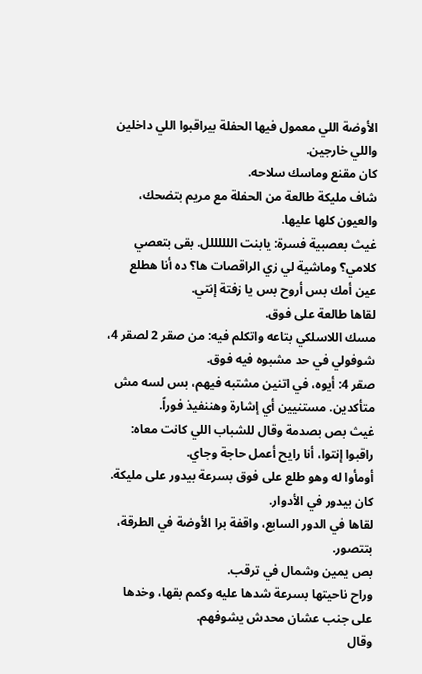الأوضة اللي معمول فيها الحفلة بيراقبوا اللي داخلين واللي خارجين.
كان مقنع وماسك سلاحه.
شاف مليكة طالعة من الحفلة مع مريم بتضحك، والعيون كلها عليها.
غيث بعصبية فسرة: يابنت اللللللل. بقى بتعصي كلامي؟ وماشية لي زي الراقصات ها؟ ده أنا هطلع عين أمك بس أروح بس يا زفتة إنتي.
لقاها طالعة على فوق.
مسك اللاسلكي بتاعه واتكلم فيه: من صقر 2 لصقر 4، شوفولي في حد مشبوه فيه فوق.
صقر 4: أيوه، في اتنين مشتبه فيهم، بس لسه مش متأكدين. مستنيين أي إشارة وهننفيذ فوراً.
غيث بص بصدمة وقال للشباب اللي كانت معاه: راقبوا إنتوا، أنا رايح أعمل حاجة وجاي.
أومأوا له وهو طلع على فوق بسرعة بيدور على مليكة.
كان بيدور في الأدوار.
لقاها في الدور السابع، واقفة برا الأوضة في الطرقة، بتتصور.
بص يمين وشمال في ترقب.
وراح ناحيتها بسرعة شدها عليه وكمم بقها، وخدها على جنب عشان محدش يشوفهم.
وقال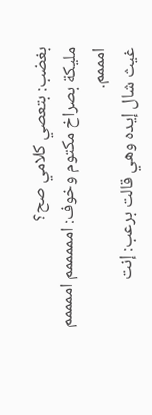بغضب: بتعصي كلامي صح؟
مليكة بصراخ مكتوم وخوف: امممممم اممممم امممم.
غيث شال إيده وهي قالت برعب: إنت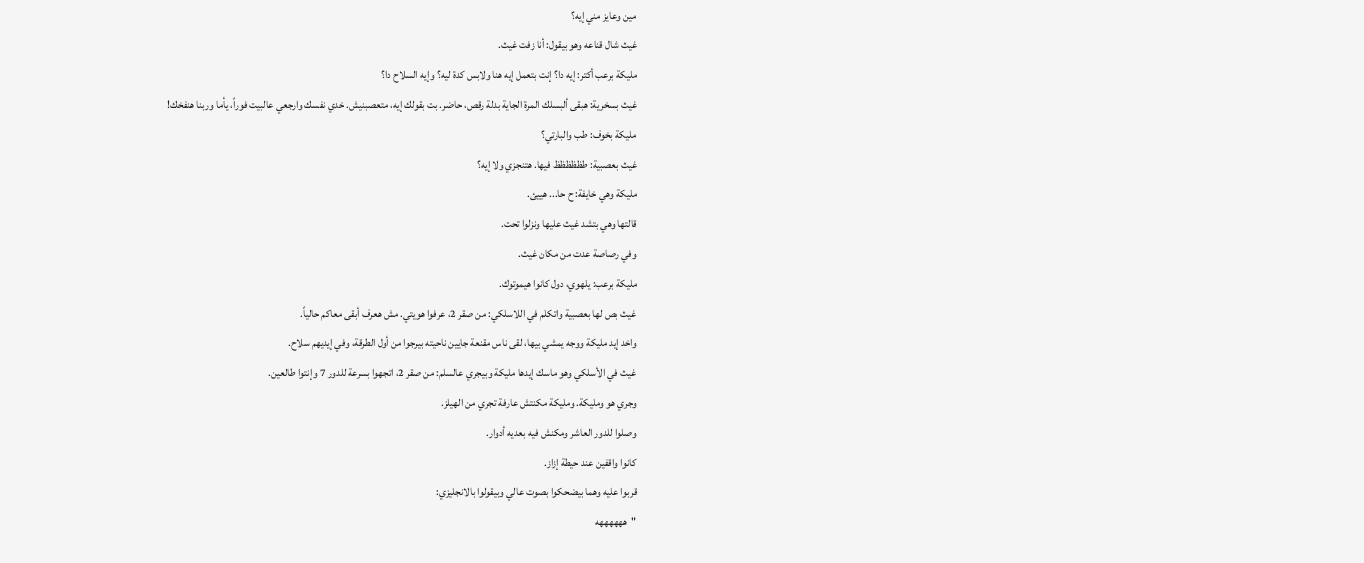مين وعايز مني إيه؟
غيث شال قناعه وهو بيقول: أنا زفت غيث.
مليكة برعب أكتر: إيه دا؟ إنت بتعمل إيه هنا ولابس كدة ليه؟ وإيه السلاح دا؟
غيث بسخرية: هبقى ألبسلك المرة الجاية بدلة رقص، حاضر. بت بقولك إيه، متعصبنيش. خدي نفسك وارجعي عالبيت فوراً، يأما وربنا هنفخك!
مليكة بخوف: طب والبارتي؟
غيث بعصبية: طظظظظظ فيها. هتنجزي ولا إيه؟
مليكة وهي خايفة: ح حا... هييئ.
قالتها وهي بتشد غيث عليها ونزلوا تحت.
وفي رصاصة عدت من مكان غيث.
مليكة برعب: يلهوي، دول كانوا هيموتوك.
غيث بص لها بعصبية واتكلم في اللاسلكي: من صقر 2، عرفوا هويتي. مش هعرف أبقى معاكم حالياً.
واخد إيد مليكة ووجه يمشي بيها، لقى ناس مقنعة جايين ناحيته بيرجوا من أول الطرقة، وفي إيديهم سلاح.
غيث في الأسلكي وهو ماسك إيدها مليكة وبيجري عالسلم: من صقر 2، اتجهوا بسرعة للدور 7 وإنتوا طالعين.
وجري هو ومليكة. ومليكة مكنتش عارفة تجري من الهيلز.
وصلوا للدور العاشر ومكنش فيه بعديه أدوار.
كانوا واقفين عند حيطة إزاز.
قربوا عليه وهما بيضحكوا بصوت عالي وبيقولوا بالانجليزي:
"ههههههه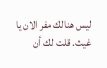ليس هنالك مفر الان يا غيث. قلت لك أن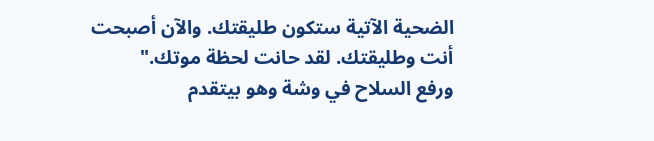الضحية الآتية ستكون طليقتك. والآن أصبحت أنت وطليقتك. لقد حانت لحظة موتك."
ورفع السلاح في وشة وهو بيتقدم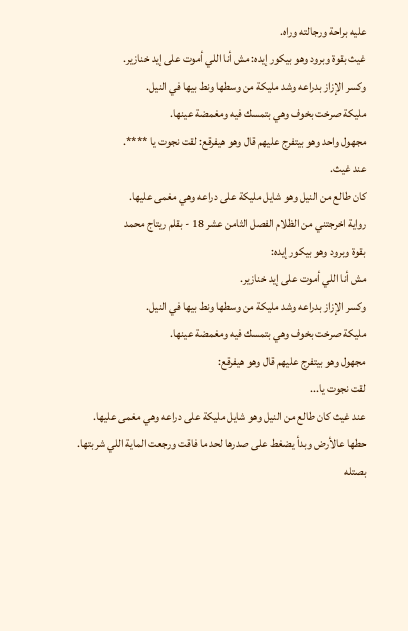عليه براحة ورجالته وراه.
غيث بقوة وبرود وهو بيكور إيده: مش أنا اللي أموت على إيد خنازير.
وكسر الإزاز بدراعه وشد مليكة من وسطها ونط بيها في النيل.
مليكة صرخت بخوف وهي بتمسك فيه ومغمضة عينها.
مجهول واحد وهو بيتفرج عليهم قال وهو هيفرقع: لقت نجوت يا ****.
عند غيث.
كان طالع من النيل وهو شايل مليكة على دراعه وهي مغمى عليها.
رواية اخرجتني من الظلام الفصل الثامن عشر 18 - بقلم ريتاج محمد
بقوة وبرود وهو بيكور إيده:
مش أنا اللي أموت على إيد خنازير.
وكسر الإزاز بدراعه وشد مليكة من وسطها ونط بيها في النيل.
مليكة صرخت بخوف وهي بتمسك فيه ومغمضة عينها.
مجهول وهو بيتفرج عليهم قال وهو هيفرقع:
لقت نجوت يا...
عند غيث كان طالع من النيل وهو شايل مليكة على دراعه وهي مغمى عليها.
حطها عالأرض وبدأ يضغط على صدرها لحد ما فاقت ورجعت الماية اللي شربتها.
بصتله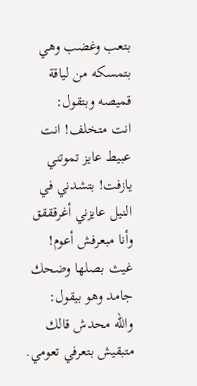بتعب وغضب وهي بتمسكه من لياقة قميصه وبتقول:
انت متخلف! انت عبيط عايز تموتني يازفت! بتشدني في النيل عايزني أغرقققق وأنا مبعرفش أعوم!
غيث بصلها وضحك جامد وهو بيقول:
والله محدش قالك متبقيش بتعرفي تعومي.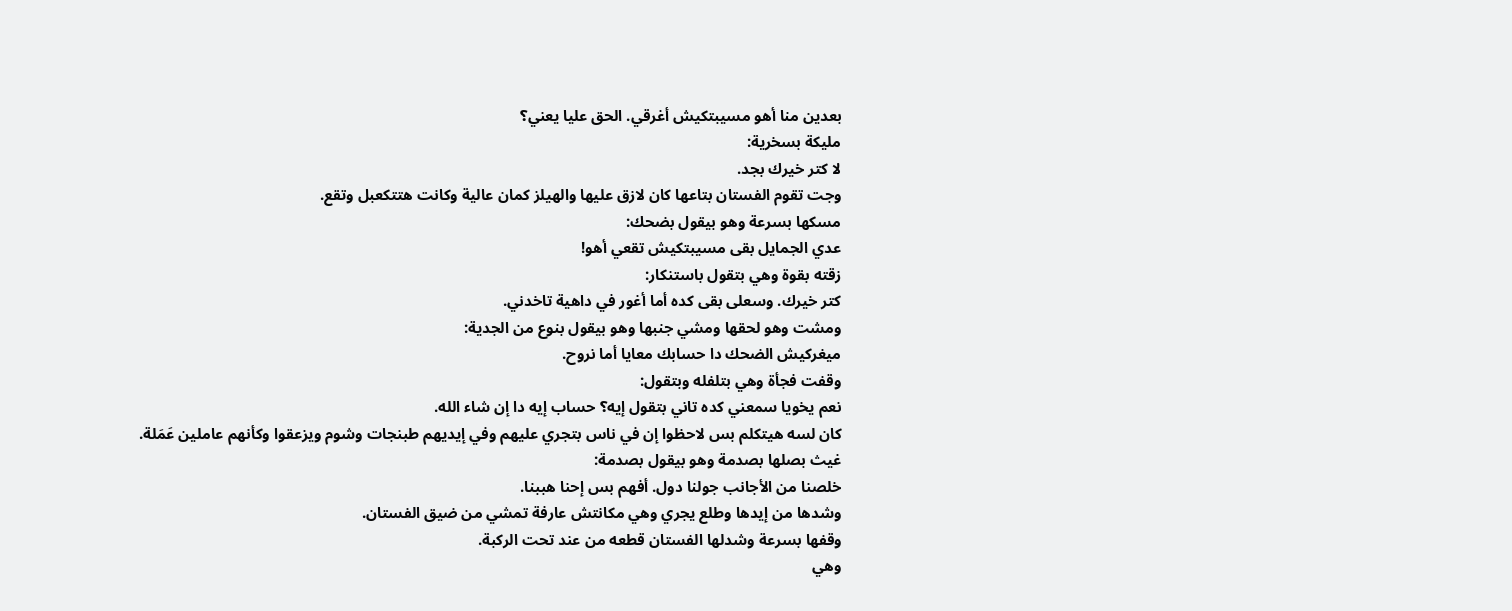بعدين منا أهو مسيبتكيش أغرقي. الحق عليا يعني؟
مليكة بسخرية:
لا كتر خيرك بجد.
وجت تقوم الفستان بتاعها كان لازق عليها والهيلز كمان عالية وكانت هتتكعبل وتقع.
مسكها بسرعة وهو بيقول بضحك:
عدي الجمايل بقى مسيبتكيش تقعي أهو!
زقته بقوة وهي بتقول باستنكار:
كتر خيرك. وسعلى بقى كده أما أغور في داهية تاخدني.
ومشت وهو لحقها ومشي جنبها وهو بيقول بنوع من الجدية:
ميغركيش الضحك دا حسابك معايا أما نروح.
وقفت فجأة وهي بتلفله وبتقول:
نعم يخويا سمعني كده تاني بتقول إيه؟ حساب إيه دا إن شاء الله.
كان لسه هيتكلم بس لاحظوا إن في ناس بتجري عليهم وفي إيديهم طبنجات وشوم ويزعقوا وكأنهم عاملين عَمَلة.
غيث بصلها بصدمة وهو بيقول بصدمة:
خلصنا من الأجانب جولنا دول. أفهم بس إحنا هببنا.
وشدها من إيدها وطلع يجري وهي مكانتش عارفة تمشي من ضيق الفستان.
وقفها بسرعة وشدلها الفستان قطعه من عند تحت الركبة.
وهي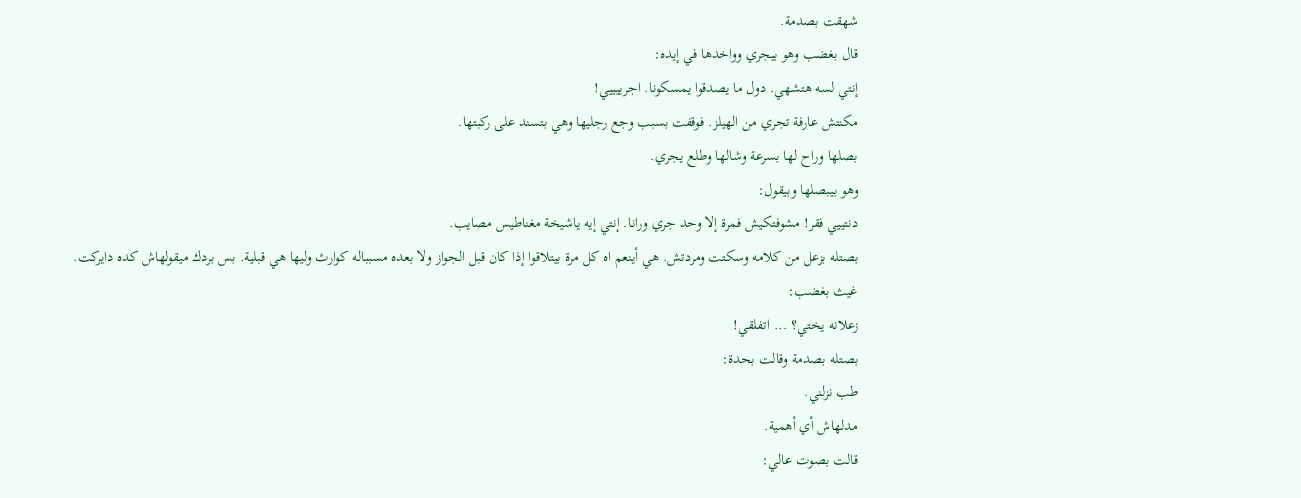شهقت بصدمة.
قال بغضب وهو بيجري وواخدها في إيده:
إنتي لسه هتشهي. دول ما يصدقوا يمسكونا. اجرييييي!
مكنتش عارفة تجري من الهيلز. فوقفت بسبب وجع رجليها وهي بتسند على ركبتها.
بصلها وراح لها بسرعة وشالها وطلع يجري.
وهو بيبصلها وبيقول:
دنتييي فقر! مشوفتكيش فمرة إلا وحد جري ورانا. إنتي إيه ياشيخة مغناطيس مصايب.
بصتله بزعل من كلامه وسكتت ومردتش. هي أينعم اه كل مرة بيتلاقوا إذا كان قبل الجواز ولا بعده مسبباله كوارث وليها هي قبلية. بس بردك ميقولهاش كده دايركت.
غيث بغضب:
زعلانه يختي؟ ... اتفلقي!
بصتله بصدمة وقالت بحدة:
طب نزلني.
مدلهاش أي أهمية.
قالت بصوت عالي: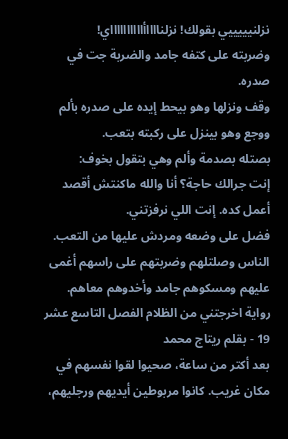نزلنيييييي بقولك! نزلنااااأااااااااااي!
وضربته على كتفه جامد والضربة جت في صدره.
وقف ونزلها وهو بيحط إيده على صدره بألم ووجع وهو بينزل على ركبته بتعب.
بصتله بصدمة وألم وهي بتقول بخوف:
إنت جرالك حاجة؟ أنا والله ماكنتش أقصد أعمل كده. إنت اللي نرفزتني.
فضل على وضعه ومردش عليها من التعب.
الناس وصلتلهم وضربتهم على راسهم أغمى عليهم ومسكوهم جامد وأخدوهم معاهم.
رواية اخرجتني من الظلام الفصل التاسع عشر 19 - بقلم ريتاج محمد
بعد أكتر من ساعة، صحيوا لقوا نفسهم في مكان غريب. كانوا مربوطين أيديهم ورجليهم،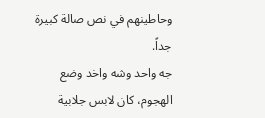وحاطينهم في نص صالة كبيرة جداً.
جه واحد وشه واخد وضع الهجوم، كان لابس جلابية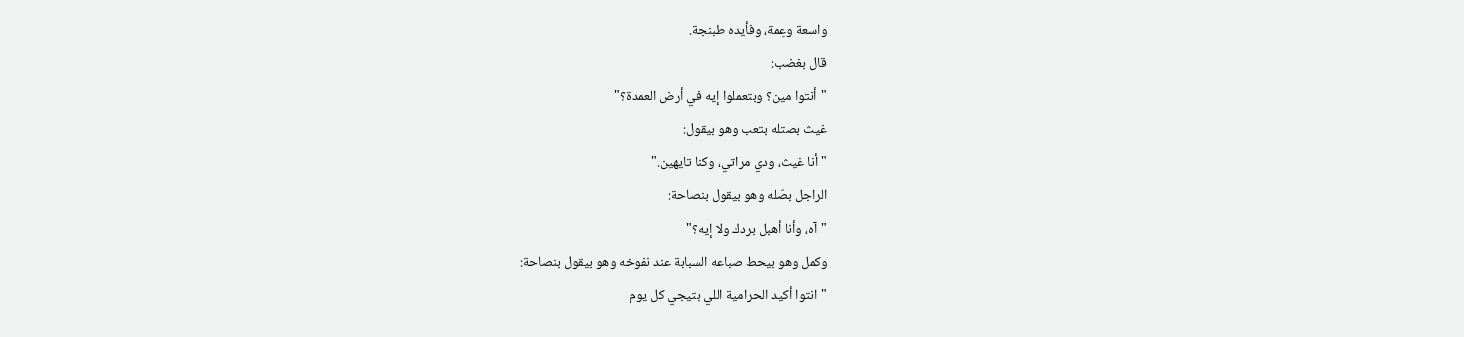واسعة وعِمة، وفأيده طبنجة.
قال بغضب:
"أنتوا مين؟ وبتعملوا إيه في أرض العمدة؟"
غيث بصتله بتعب وهو بيقول:
"أنا غيث، ودي مراتي، وكنا تايهين."
الراجل بصّله وهو بيقول بنصاحة:
"آه، وأنا أهبل بردك ولا إيه؟"
وكمل وهو بيحط صباعه السبابة عند نفوخه وهو بيقول بنصاحة:
"انتوا أكيد الحرامية اللي بتيجي كل يوم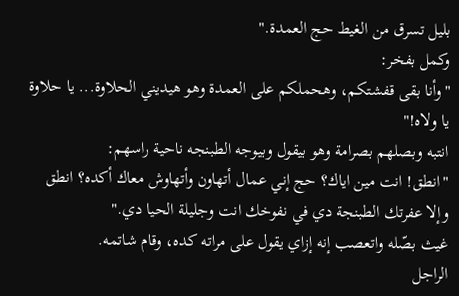بليل تسرق من الغيط حج العمدة."
وكمل بفخر:
"وأنا بقى قفشتكم، وهحملكم على العمدة وهو هيديني الحلاوة... يا حلاوة يا ولاه!"
انتبه وبصلهم بصرامة وهو بيقول وبيوجه الطبنجه ناحية راسهم:
"انطق! انت مين اياك؟ حج إني عمال أتهاون وأتهاوش معاك أكده؟ انطق وإلا عفرتك الطبنجة دي في نفوخك انت وجليلة الحيا دي."
غيث بصّله واتعصب إنه إزاي يقول على مراته كده، وقام شاتمه.
الراجل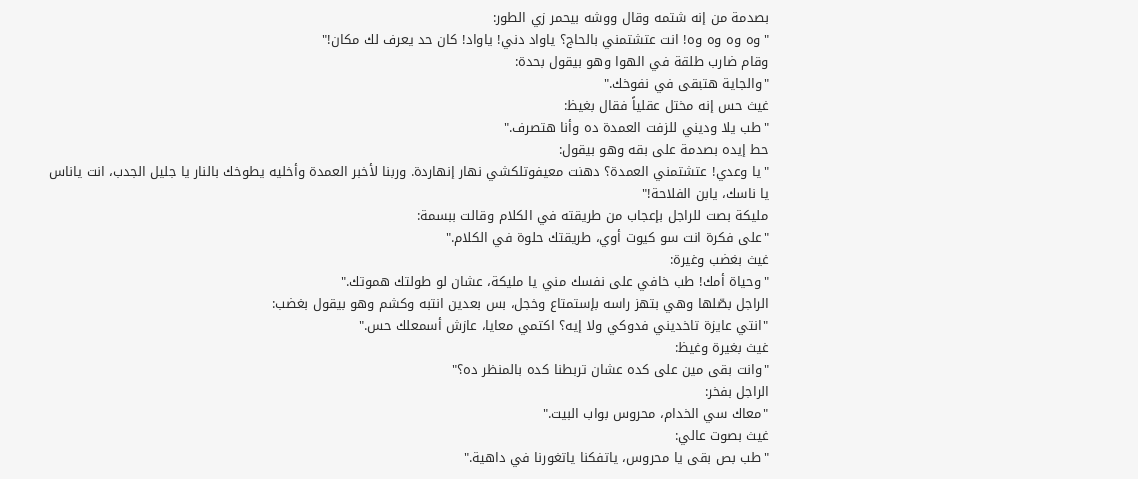بصدمة من إنه شتمه وقال ووشه بيحمر زي الطور:
"وه وه وه وه! انت عتشتمني بالحاج؟ ياواد دني! ياواد! كان حد يعرف لك مكان!"
وقام ضارب طلقة في الهوا وهو بيقول بحدة:
"والجاية هتبقى في نفوخك."
غيث حس إنه مختل عقلياً فقال بغيظ:
"طب يلا وديني للزفت العمدة ده وأنا هتصرف."
حط إيده بصدمة على بقه وهو بيقول:
"يا وعدي! عتشتمني العمدة؟ دهنت معيفوتلكشي نهار إنهاردة. وربنا لأخبر العمدة وأخليه يطوخك بالنار يا جليل الجدب، انت ياناس يا ناسك، يابن الفلاحة!"
مليكة بصت للراجل بإعجاب من طريقته في الكلام وقالت ببسمة:
"على فكرة انت سو كيوت أوي، طريقتك حلوة في الكلام."
غيث بغضب وغيرة:
"وحياة أمك! طب خافي على نفسك مني يا مليكة، عشان لو طولتك هموتك."
الراجل بصّلها وهي بتهز راسه بإستمتاع وخجل، بس بعدين انتبه وكشم وهو بيقول بغضب:
"انتي عايزة تاخديني فدوكي ولا إيه؟ اكتمي معايا، عازش أسمعلك حس."
غيث بغيرة وغيظ:
"وانت بقى مين على كده عشان تربطنا كده بالمنظر ده؟"
الراجل بفخر:
"معاك سي الخدام، محروس بواب البيت."
غيث بصوت عالي:
"طب بص بقى يا محروس، ياتفكنا ياتغورنا في داهية."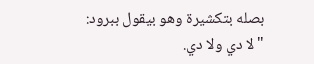بصله بتكشيرة وهو بيقول ببرود:
"لا دي ولا دي.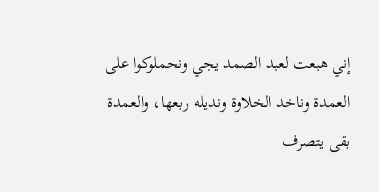إني هبعت لعبد الصمد يجي ونحملوكوا على العمدة وناخد الخلاوة ونديله ربعها، والعمدة بقى يتصرف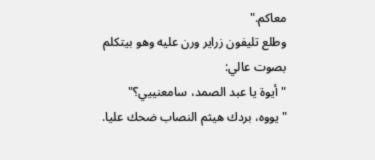معاكم."
وطلع تليفون زراير ورن عليه وهو بيتكلم بصوت عالي:
"أيوة يا عبد الصمد، سامعنييي؟"
"يووه، بردك هيثم النصاب ضحك عليا.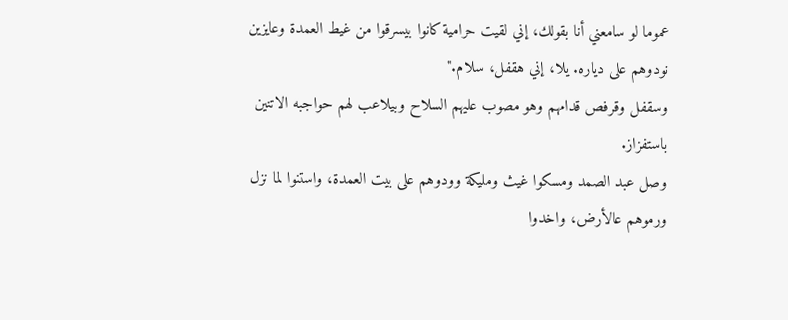عموما لو سامعني أنا بقولك، إني لقيت حرامية كانوا بيسرقوا من غيط العمدة وعايزين نودوهم على دياره. يلا، إني هقفل، سلام."
وسقفل وقرفص قدامهم وهو مصوب عليهم السلاح وبيلاعب لهم حواجبه الاتنين باستفزاز.
وصل عبد الصمد ومسكوا غيث ومليكة وودوهم على بيت العمدة، واستنوا لما نزل ورموهم عالأرض، واخدوا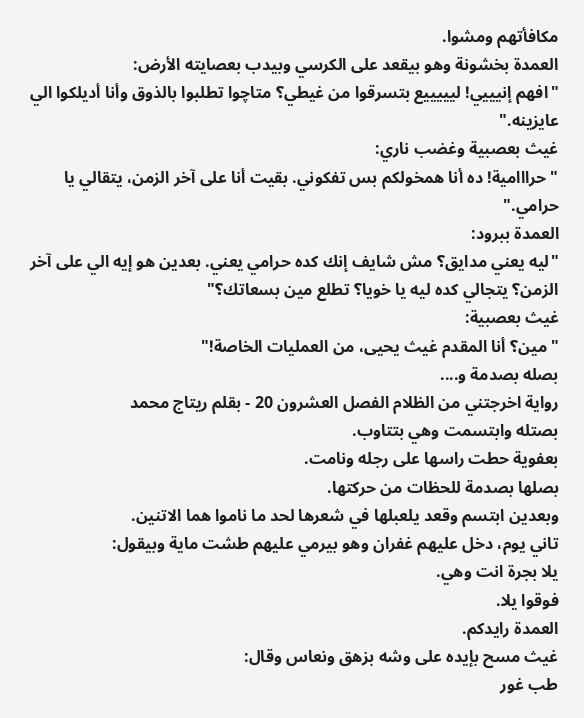مكافأتهم ومشوا.
العمدة بخشونة وهو بيقعد على الكرسي وبيدب بعصايته الأرض:
"افهم إنيييي! ليييييع بتسرقوا من غيطي؟ متاچوا تطلبوا بالذوق وأنا أديلكوا الي عايزينه."
غيث بعصبية وغضب ناري:
"حرااامية! ده أنا همخولكم بس تفكوني. بقيت أنا على آخر الزمن، يتقالي يا حرامي."
العمدة ببرود:
"ليه يعني مدايق؟ مش شايف إنك كده حرامي يعني. بعدين هو إيه الي على آخر الزمن؟ يتجالي كده ليه يا خويا؟ تطلع مين بسعاتك؟"
غيث بعصبية:
"مين؟ أنا المقدم غيث يحيى، من العمليات الخاصة!"
بصله بصدمة و....
رواية اخرجتني من الظلام الفصل العشرون 20 - بقلم ريتاج محمد
بصتله وابتسمت وهي بتتاوب.
بعفوية حطت راسها على رجله ونامت.
بصلها بصدمة للحظات من حركتها.
وبعدين ابتسم وقعد يلعبلها في شعرها لحد ما ناموا هما الاتنين.
تاني يوم، دخل عليهم غفران وهو بيرمي عليهم طشت ماية وبيقول:
يلا بجرة انت وهي.
فوقوا يلا.
العمدة رايدكم.
غيث مسح بإيده على وشه بزهق ونعاس وقال:
طب غور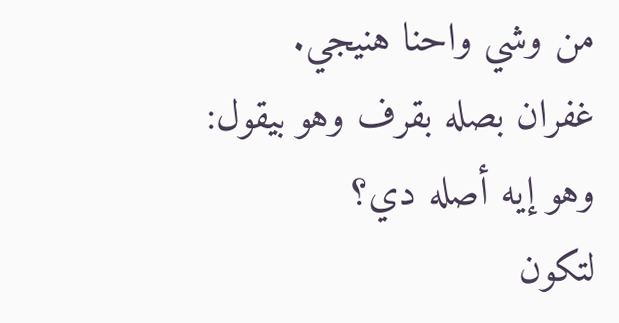من وشي واحنا هنيجي.
غفران بصله بقرف وهو بيقول:
وهو إيه أصله دي؟
لتكون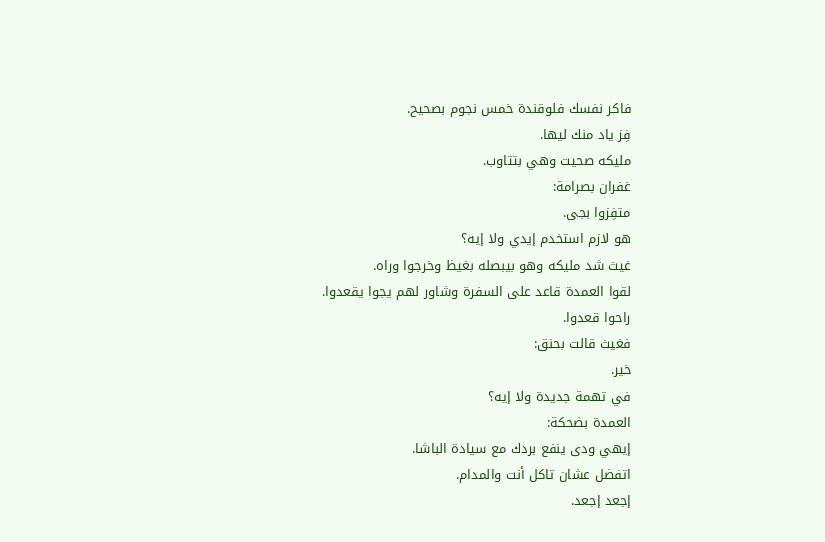فاكر نفسك فلوقندة خمس نجوم بصحيح.
فِز ياد منك ليها.
مليكه صحيت وهي بتتاوب.
غفران بصرامة:
متفِزوا بجى.
هو لازم استخدم إيدي ولا إيه؟
غيث شد مليكه وهو بيبصله بغيظ وخرجوا وراه.
لقوا العمدة قاعد على السفرة وشاور لهم يجوا يقعدوا.
راحوا قعدوا.
فغيث قالت بحنق:
خير.
في تهمة جديدة ولا إيه؟
العمدة بضحكة:
إيهي ودى ينفع بردك مع سيادة الباشا.
اتفضل عشان تاكل أنت والمدام.
إجعد إجعد.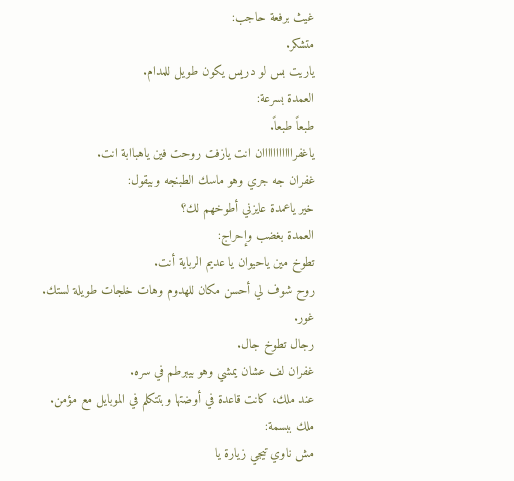غيث برفعة حاجب:
متشكر.
ياريت بس لو دريس يكون طويل للمدام.
العمدة بسرعة:
طبعاً طبعاً.
ياغفرااااااااااان انت يازفت روحت فين ياهباابة انت.
غفران جه جري وهو ماسك الطبنجه وبيقول:
خير ياعمدة عايزني أطوخهم لك؟
العمدة بغضب وإحراج:
تطوخ مين ياحيوان يا عديم الرباية أنت.
روح شوف لي أحسن مكان للهدوم وهات خلجات طويلة لستك.
غور.
رجال تطوخ جال.
غفران لف عشان يمشي وهو بيبرطم في سره.
عند ملك، كانت قاعدة في أوضتها وبتتكلم في الموبايل مع مؤمن.
ملك ببسمة:
مش ناوي تيجي زيارة يا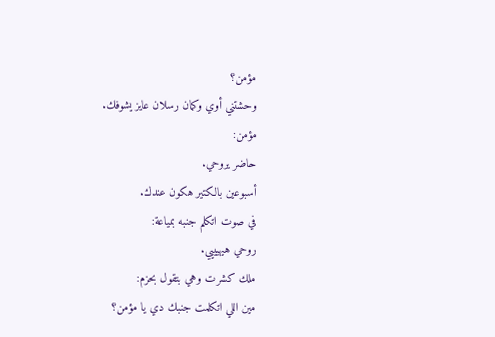مؤمن؟
وحشتني أوي وكمان رسلان عايز يشوفك.
مؤمن:
حاضر يروحي.
أسبوعين بالكتير هكون عندك.
في صوت اتكلم جنبه بمياعة:
روحي هيهيييي.
ملك كشرت وهي بتقول بحزم:
مين اللي اتكلمت جنبك دي يا مؤمن؟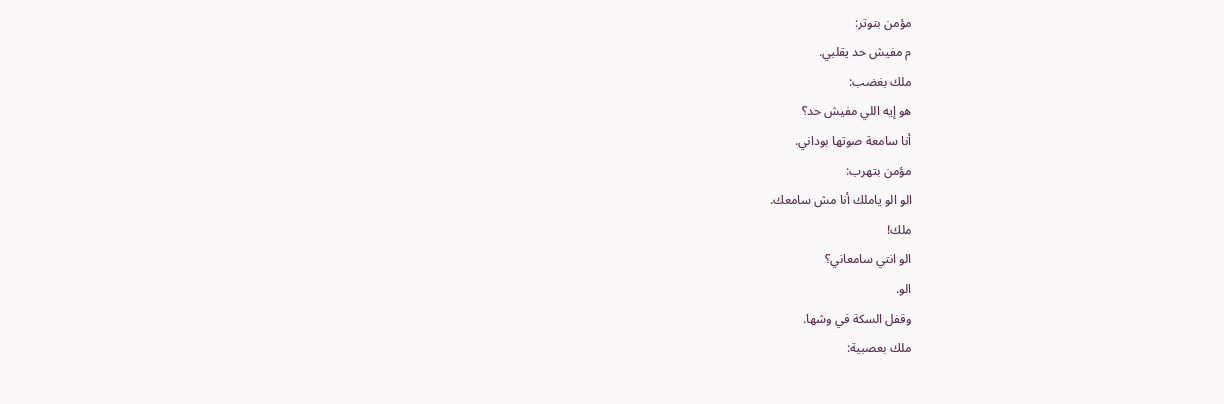مؤمن بتوتر:
م مفيش حد يقلبي.
ملك بغضب:
هو إيه اللي مفيش حد؟
أنا سامعة صوتها بوداني.
مؤمن بتهرب:
الو الو ياملك أنا مش سامعك.
ملك!
الو انتي سامعاني؟
الو.
وقفل السكة في وشها.
ملك بعصبية: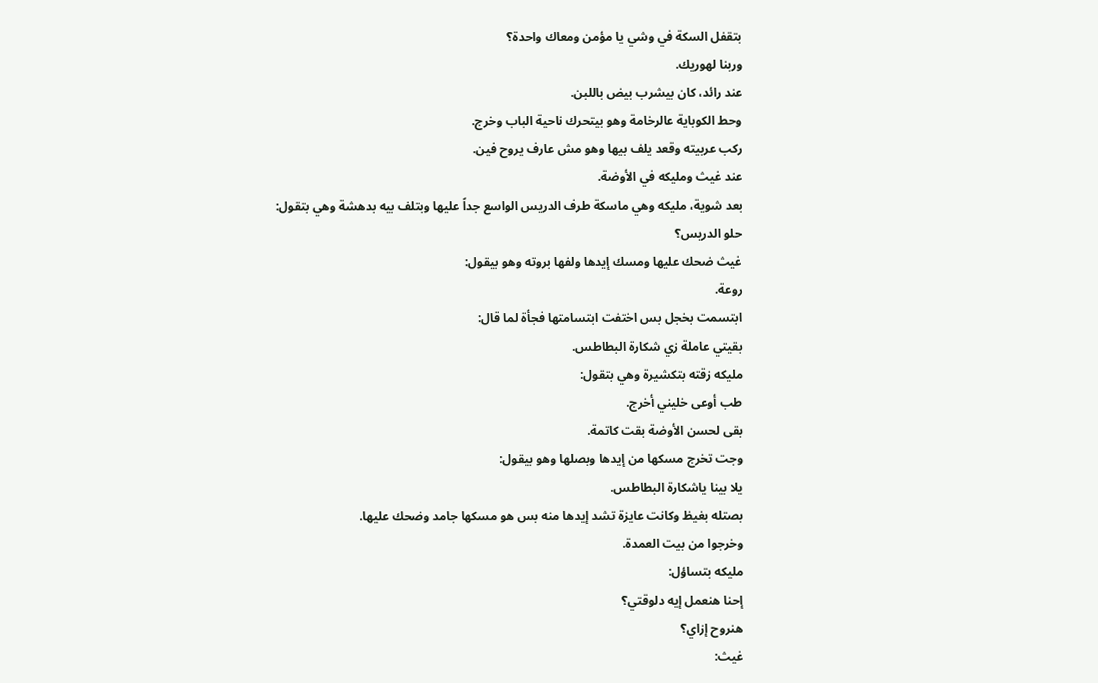بتقفل السكة في وشي يا مؤمن ومعاك واحدة؟
وربنا لهوريك.
عند رائد، كان بيشرب بيض باللبن.
وحط الكوباية عالرخامة وهو بيتحرك ناحية الباب وخرج.
ركب عربيته وقعد يلف بيها وهو مش عارف يروح فين.
عند غيث ومليكه في الأوضة.
بعد شوية، مليكه وهي ماسكة طرف الدريس الواسع جداً عليها وبتلف بيه بدهشة وهي بتقول:
حلو الدريس؟
غيث ضحك عليها ومسك إيدها ولفها بروته وهو بيقول:
روعة.
ابتسمت بخجل بس اختفت ابتسامتها فجأة لما قال:
بقيتي عاملة زي شكارة البطاطس.
مليكه زقته بتكشيرة وهي بتقول:
طب أوعى خليني أخرج.
بقى لحسن الأوضة بقت كاتمة.
وجت تخرج مسكها من إيدها وبصلها وهو بيقول:
يلا بينا ياشكارة البطاطس.
بصتله بغيظ وكانت عايزة تشد إيدها منه بس هو مسكها جامد وضحك عليها.
وخرجوا من بيت العمدة.
مليكه بتساؤل:
إحنا هنعمل إيه دلوقتي؟
هنروح إزاي؟
غيث: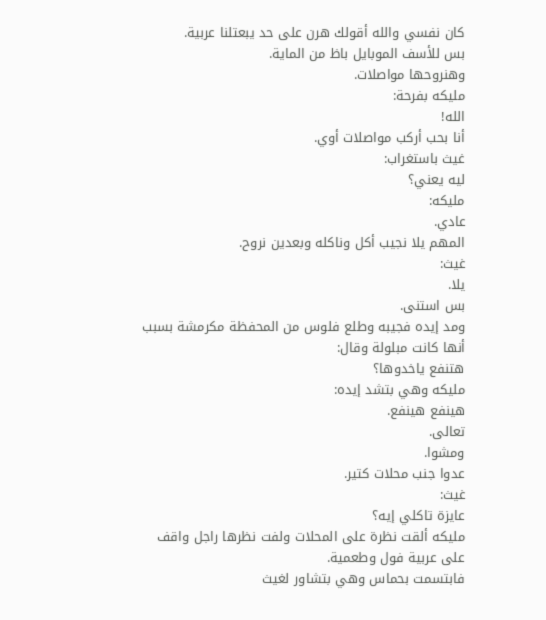كان نفسي والله أقولك هرن على حد يبعتلنا عربية.
بس للأسف الموبايل باظ من الماية.
وهنروحها مواصلات.
مليكه بفرحة:
الله!
أنا بحب أركب مواصلات أوي.
غيث باستغراب:
ليه يعني؟
مليكه:
عادي.
المهم يلا نجيب أكل وناكله وبعدين نروح.
غيث:
يلا.
بس استنى.
ومد إيده فجيبه وطلع فلوس من المحفظة مكرمشة بسبب أنها كانت مبلولة وقال:
هتنفع ياخدوها؟
مليكه وهي بتشد إيده:
هينفع هينفع.
تعالى.
ومشوا.
عدوا جنب محلات كتير.
غيث:
عايزة تاكلي إيه؟
مليكه ألقت نظرة على المحلات ولفت نظرها راجل واقف على عربية فول وطعمية.
فابتسمت بحماس وهي بتشاور لغيث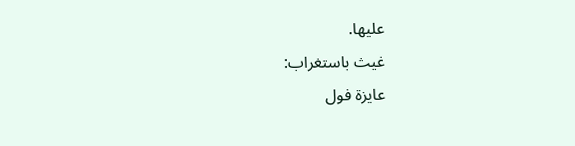عليها.
غيث باستغراب:
عايزة فول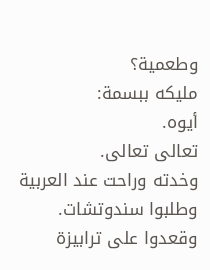وطعمية؟
مليكه ببسمة:
أيوه.
تعالى تعالى.
وخدته وراحت عند العربية وطلبوا سندوتشات.
وقعدوا على ترابيزة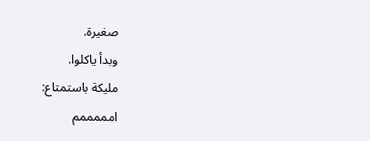صغيرة.
وبدأ ياكلوا.
مليكة باستمتاع:
امممممم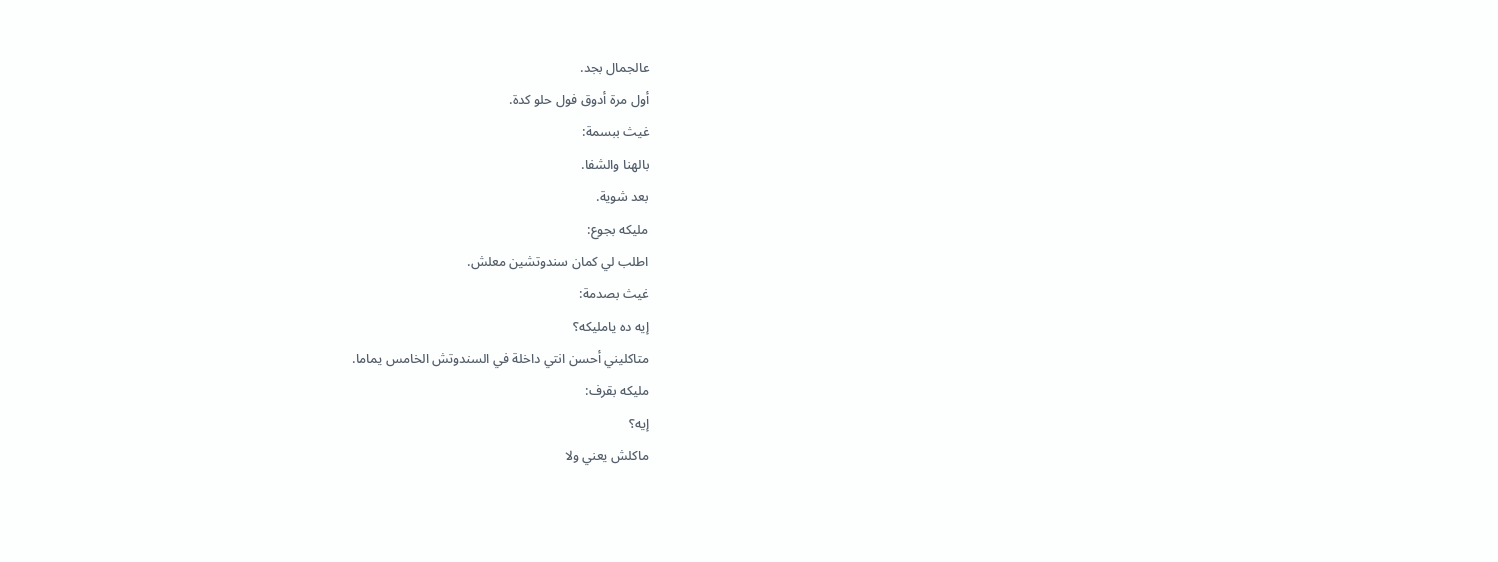عالجمال بجد.
أول مرة أدوق فول حلو كدة.
غيث ببسمة:
بالهنا والشفا.
بعد شوية.
مليكه بجوع:
اطلب لي كمان سندوتشين معلش.
غيث بصدمة:
إيه ده يامليكه؟
متاكليني أحسن انتي داخلة في السندوتش الخامس يماما.
مليكه بقرف:
إيه؟
ماكلش يعني ولا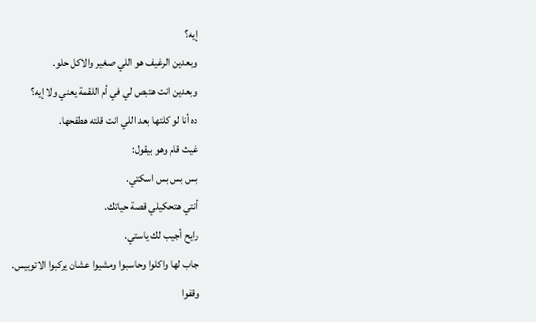إيه؟
وبعدين الرغيف هو اللي صغير والاكل حلو.
وبعدين انت هتبص لي في أم اللقمة يعني ولا إيه؟
ده أنا لو كلتها بعد اللي انت قلته هطفحها.
غيث قام وهو بيقول:
بس بس بس اسكتي.
أنتي هتحكيلي قصة حياتك.
رايح أجيب لك ياستي.
جاب لها واكلوا وحاسبوا ومشيوا عشان يركبوا الاتوبيس.
وقفوا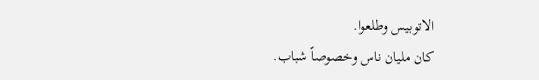الاتوبيس وطلعوا.
كان مليان ناس وخصوصاً شباب.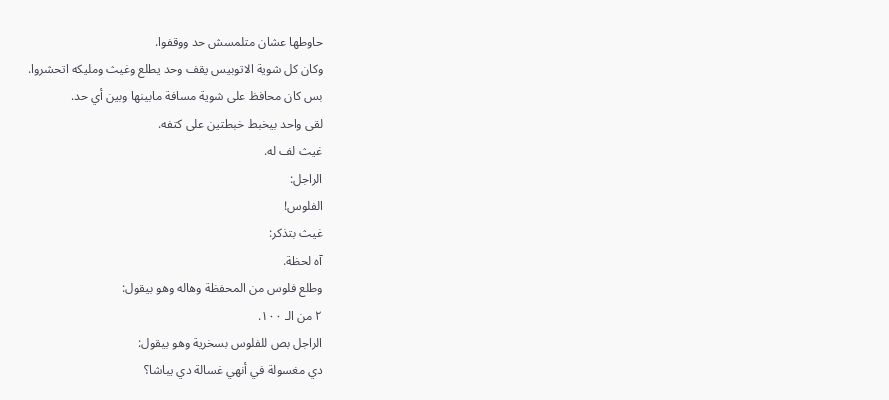حاوطها عشان متلمسش حد ووقفوا.
وكان كل شوية الاتوبيس يقف وحد يطلع وغيث ومليكه اتحشروا.
بس كان محافظ على شوية مسافة مابينها وبين أي حد.
لقى واحد بيخبط خبطتين على كتفه.
غيث لف له.
الراجل:
الفلوس!
غيث بتذكر:
آه لحظة.
وطلع فلوس من المحفظة وهاله وهو بيقول:
٢ من الـ ١٠٠.
الراجل بص للفلوس بسخرية وهو بيقول:
دي مغسولة في أنهي غسالة دي يباشا؟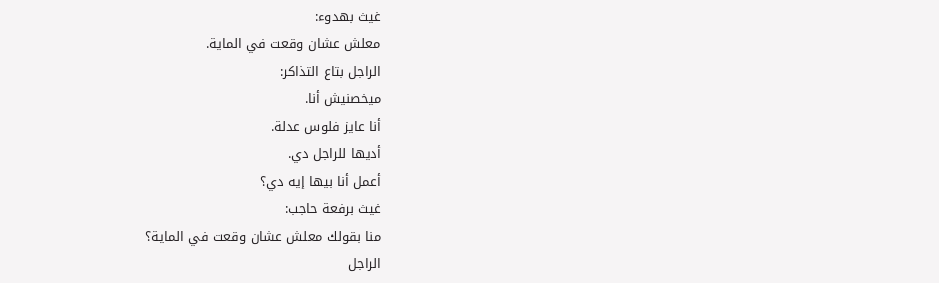غيث بهدوء:
معلش عشان وقعت في الماية.
الراجل بتاع التذاكر:
ميخصنيش أنا.
أنا عايز فلوس عدلة.
أديها للراجل دي.
أعمل أنا بيها إيه دي؟
غيث برفعة حاجب:
منا بقولك معلش عشان وقعت في الماية؟
الراجل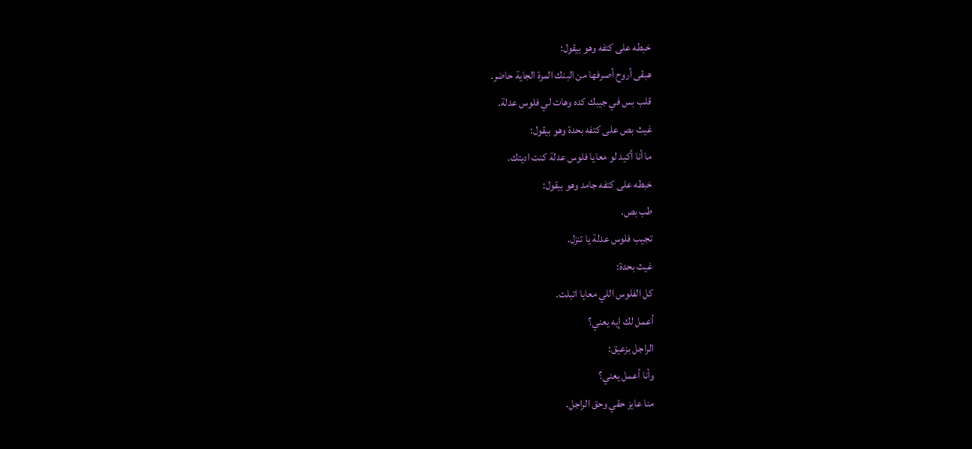خبطه على كتفه وهو بيقول:
هبقى أروح أصرفها من البنك المرة الجاية حاضر.
قلب بس في جيبك كده وهات لي فلوس عدلة.
غيث بص على كتفه بحدة وهو بيقول:
ما أنا أكيد لو معايا فلوس عدلة كنت اديتك.
خبطه على كتفه جامد وهو بيقول:
طب بص.
تجيب فلوس عدلة يا تنزل.
غيث بحدة:
كل الفلوس اللي معايا اتبلت.
أعمل لك إيه يعني؟
الراجل بزعيق:
وأنا أعمل يعني؟
منا عايز حقي وحق الراجل.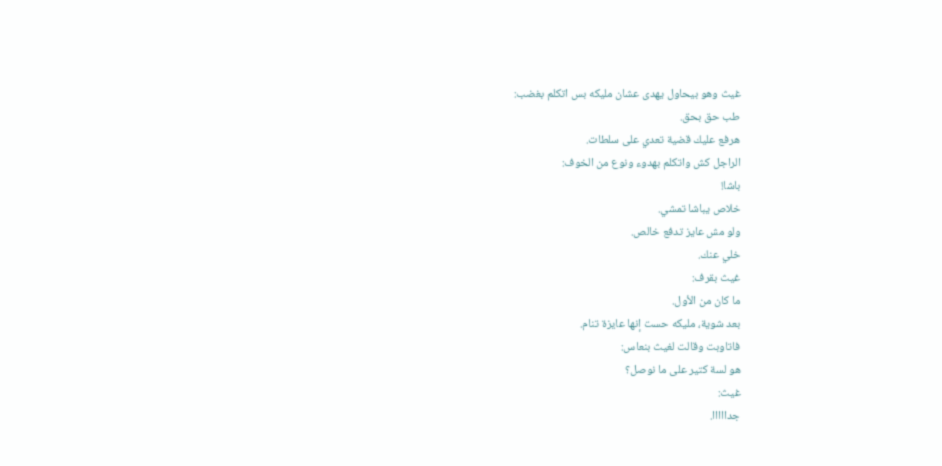غيث وهو بيحاول يهدى عشان مليكه بس اتكلم بغضب:
طب حق بحق.
هرفع عليك قضية تعدي على سلطات.
الراجل كش واتكلم بهدوء ونوع من الخوف:
باشا!
خلاص يباشا تمشي.
ولو مش عايز تدفع خالص.
خلي عنك.
غيث بقرف:
ما كان من الأول.
بعد شوية، مليكه حست إنها عايزة تنام.
فاتاوبت وقالت لغيث بنعاس:
هو لسة كتير على ما نوصل؟
غيث:
جدااااا.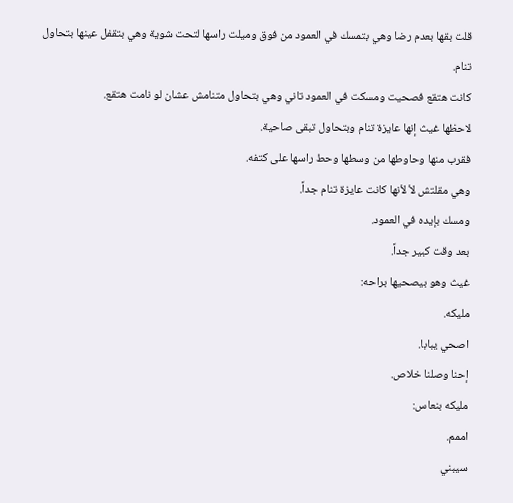قلت بقها بعدم رضا وهي بتمسك في العمود من فوق وميلت راسها لتحت شوية وهي بتقفل عينها بتحاول تنام.
كانت هتقع فصحيت ومسكت في العمود تاني وهي بتحاول متنامش عشان لو نامت هتقع.
لاحظها غيث إنها عايزة تنام وبتحاول تبقى صاحية.
فقرب منها وحاوطها من وسطها وحط راسها على كتفه.
وهي مقلتش لأ لأنها كانت عايزة تنام جداً.
ومسك بإيده في العمود.
بعد وقت كبير جداً.
غيث وهو بيصحيها براحه:
مليكه.
اصحي يبابا.
إحنا وصلنا خلاص.
مليكه بنعاس:
اممم.
سيبني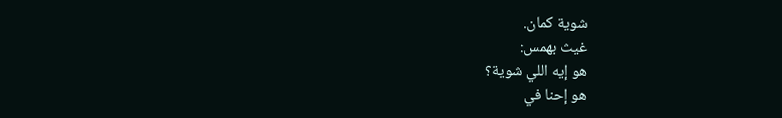شوية كمان.
غيث بهمس:
هو إيه اللي شوية؟
هو إحنا في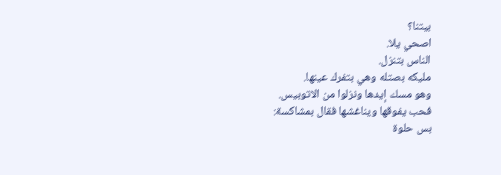بيتنا؟
اصحي يلا.
الناس بتنزل.
مليكه بصتله وهي بتفرك عينها.
وهو مسك إيدها ونزلوا من الاتوبيس.
فحب يفوقها ويناغشها فقال بمشاكسة:
بس حلوة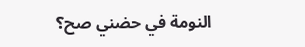النومة في حضني صح؟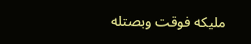مليكه فوقت وبصتله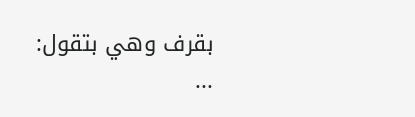بقرف وهي بتقول:
...